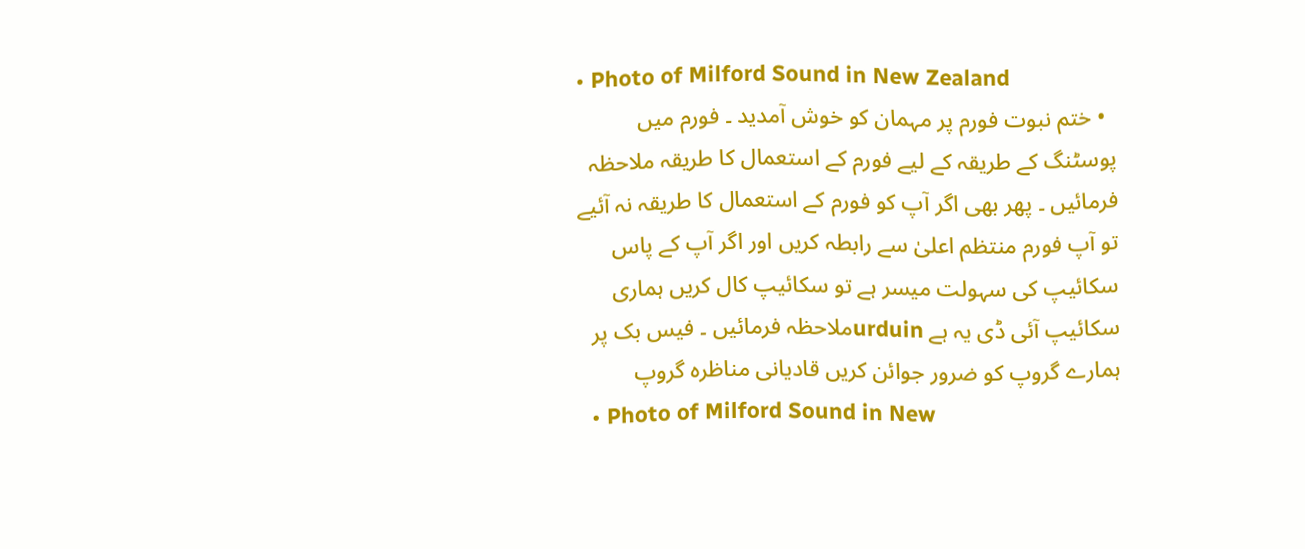• Photo of Milford Sound in New Zealand
  • ختم نبوت فورم پر مہمان کو خوش آمدید ۔ فورم میں پوسٹنگ کے طریقہ کے لیے فورم کے استعمال کا طریقہ ملاحظہ فرمائیں ۔ پھر بھی اگر آپ کو فورم کے استعمال کا طریقہ نہ آئیے تو آپ فورم منتظم اعلیٰ سے رابطہ کریں اور اگر آپ کے پاس سکائیپ کی سہولت میسر ہے تو سکائیپ کال کریں ہماری سکائیپ آئی ڈی یہ ہے urduinملاحظہ فرمائیں ۔ فیس بک پر ہمارے گروپ کو ضرور جوائن کریں قادیانی مناظرہ گروپ
  • Photo of Milford Sound in New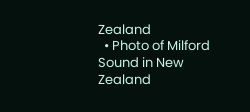Zealand
  • Photo of Milford Sound in New Zealand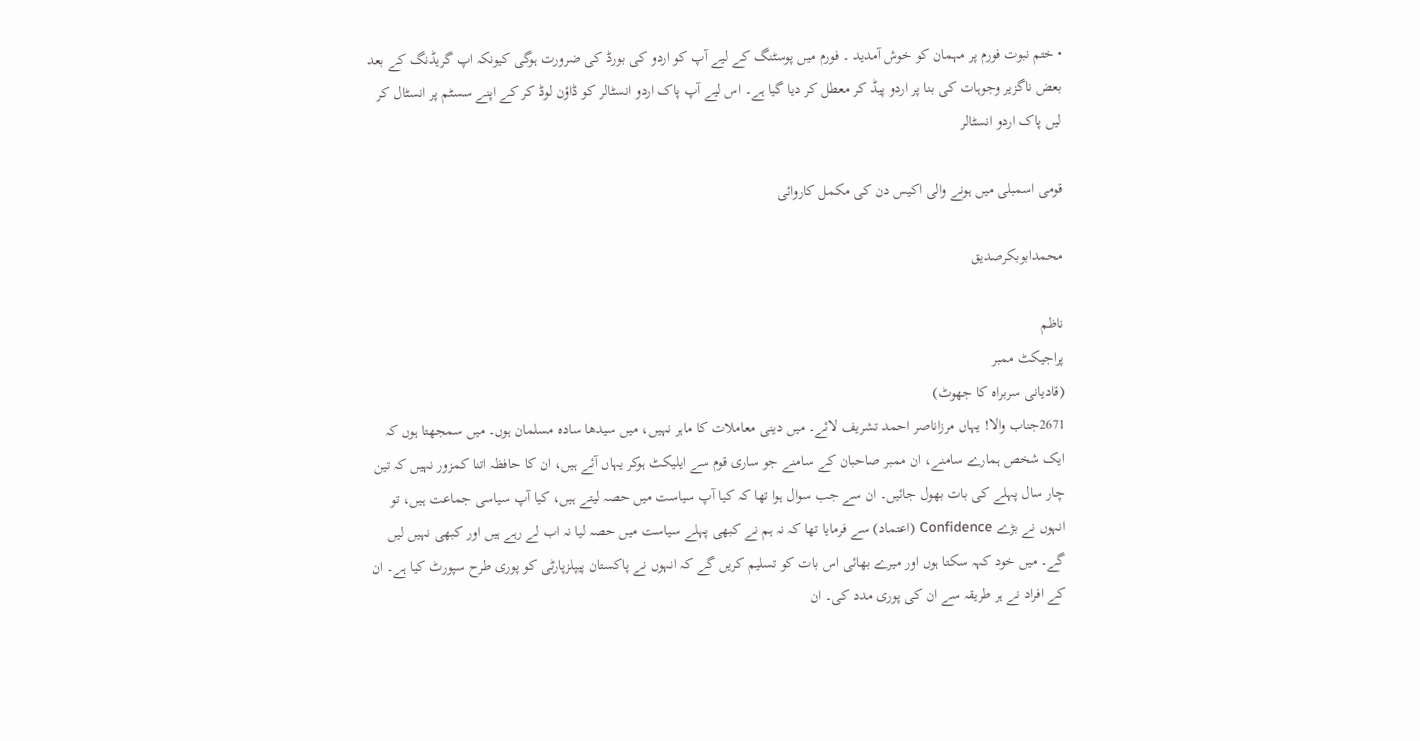• ختم نبوت فورم پر مہمان کو خوش آمدید ۔ فورم میں پوسٹنگ کے لیے آپ کو اردو کی بورڈ کی ضرورت ہوگی کیونکہ اپ گریڈنگ کے بعد بعض ناگزیر وجوہات کی بنا پر اردو پیڈ کر معطل کر دیا گیا ہے۔ اس لیے آپ پاک اردو انسٹالر کو ڈاؤن لوڈ کر کے اپنے سسٹم پر انسٹال کر لیں پاک اردو انسٹالر

قومی اسمبلی میں ہونے والی اکیس دن کی مکمل کاروائی

محمدابوبکرصدیق

ناظم
پراجیکٹ ممبر
(قادیانی سربراہ کا جھوٹ)
2671جناب والا! یہاں مرزاناصر احمد تشریف لائے۔ میں دینی معاملات کا ماہر نہیں، میں سیدھا سادہ مسلمان ہوں۔ میں سمجھتا ہوں کہ ایک شخص ہمارے سامنے، ان ممبر صاحبان کے سامنے جو ساری قوم سے ایلیکٹ ہوکر یہاں آئے ہیں، ان کا حافظہ اتنا کمزور نہیں کہ تین چار سال پہلے کی بات بھول جائیں۔ ان سے جب سوال ہوا تھا کہ کیا آپ سیاست میں حصہ لیتے ہیں، کیا آپ سیاسی جماعت ہیں، تو انہوں نے بڑے Confidence (اعتماد) سے فرمایا تھا کہ نہ ہم نے کبھی پہلے سیاست میں حصہ لیا نہ اب لے رہے ہیں اور کبھی نہیں لیں گے۔ میں خود کہہ سکتا ہوں اور میرے بھائی اس بات کو تسلیم کریں گے کہ انہوں نے پاکستان پیپلزپارٹی کو پوری طرح سپورٹ کیا ہے۔ ان کے افراد نے ہر طریقہ سے ان کی پوری مدد کی۔ ان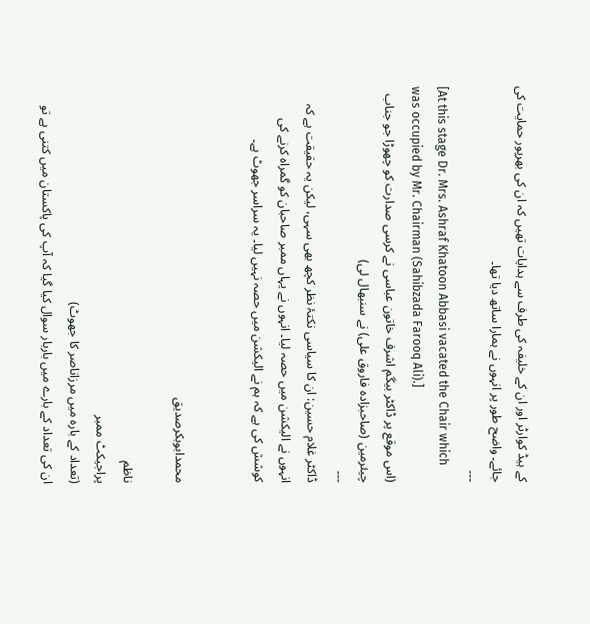کے ہیڈ کوارٹر اور ان کے خلیفہ کی طرف سے ہدایات تھیں کہ ان کی بھرپور حمایت کی جائے۔ واضح طور پر انہوں نے ہمارا ساتھ دیا تھا۔
---
[At this stage Dr. Mrs. Ashraf Khatoon Abbasi vacated the Chair which was occupied by Mr. Chairman (Sahibzada Farooq Ali).]
(اس موقع پر ڈاکٹر بیگم اشرف خاتون عباسی نے کرسی صدارت کو چھوڑا جو جناب چیئرمین (صاحبزادہ فاروق علی) نے سنبھال لی)
---
ڈاکٹر غلام حسین: ان کا سیاسی نکتۂ نظر کچھ بھی سہی، لیکن یہ حقیقت ہے کہ انہوں نے الیکشن میں حصہ لیا۔ انہوں نے یہاں ممبر صاحبان کو گمراہ کرنے کی کوشش کی ہے کہ ہم نے الیکشن میں حصہ نہیں لیا۔ یہ سراسر جھوٹ ہے۔


محمدابوبکرصدیق

ناظم
پراجیکٹ ممبر
(تعداد کے بارہ میں مرزاناصر کا جھوٹ)
ان کی تعداد کے بارے میں باربار سوال کیا گیا کہ آپ کی پاکستان میں کتنی ہے تو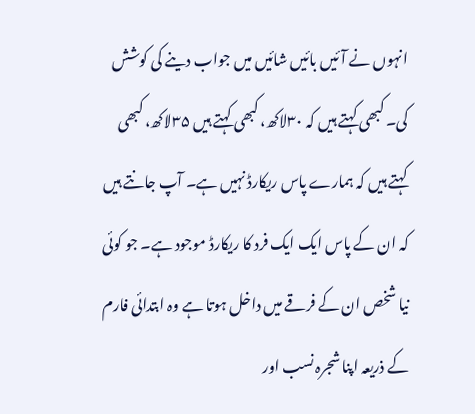انہوں نے آئیں بائیں شائیں میں جواب دینے کی کوشش کی۔ کبھی کہتے ہیں کہ ۳۰لاکھ، کبھی کہتے ہیں ۳۵لاکھ، کبھی کہتے ہیں کہ ہمارے پاس ریکارڈ نہیں ہے۔ آپ جانتے ہیں کہ ان کے پاس ایک ایک فرد کا ریکارڈ موجود ہے۔ جو کوئی نیا شخص ان کے فرقے میں داخل ہوتا ہے وہ ابتدائی فارم کے ذریعہ اپنا شجرہ نسب اور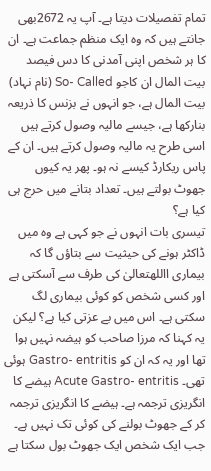تمام تفصیلات دیتا ہے۔ آپ یہ 2672بھی جانتے ہیں کہ وہ ایک منظم جماعت ہے۔ ان کا ہر شخص اپنی آمدنی کا دس فیصد بیت المال ان کاجو So- Called (نام نہاد) بیت المال ہے، جو انہوں نے بزنس کا ذریعہ بنارکھا ہے، جیسے مالیہ وصول کرتے ہیں اسی طرح یہ مالیہ وصول کرتے ہیں۔ ان کے پاس ریکارڈ کیسے نہ ہو۔ پھر یہ کیوں جھوٹ بولتے ہیں۔ تعداد بتانے میں حرج ہی کیا ہے؟
تیسری بات انہوں نے جو کہی ہے وہ میں ڈاکٹر ہونے کی حیثیت سے بتاؤں گا کہ بیماری االلهتعالیٰ کی طرف سے آسکتی ہے اور کسی شخص کو کوئی بیماری لگ سکتی ہے۔ اس میں بے عزتی کیا ہے؟ لیکن یہ کہنا کہ مرزا صاحب کو ہیضہ نہیں ہوا تھا اور یہ کہ ان کو Gastro- entritis ہوئی تھی۔ Acute Gastro- entritis ہیضے کا انگریزی ترجمہ ہے۔ ہیضے کا انگریزی ترجمہ کر کے جھوٹ بولنے کی کوئی تک نہیں ہے۔ جب ایک شخص ایک جھوٹ بول سکتا ہے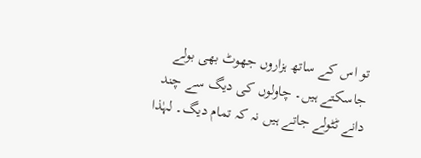تو اس کے ساتھ ہزاروں جھوٹ بھی بولے جاسکتے ہیں۔ چاولوں کی دیگ سے چند دانے ٹٹولے جاتے ہیں نہ کہ تمام دیگ۔ لہٰذا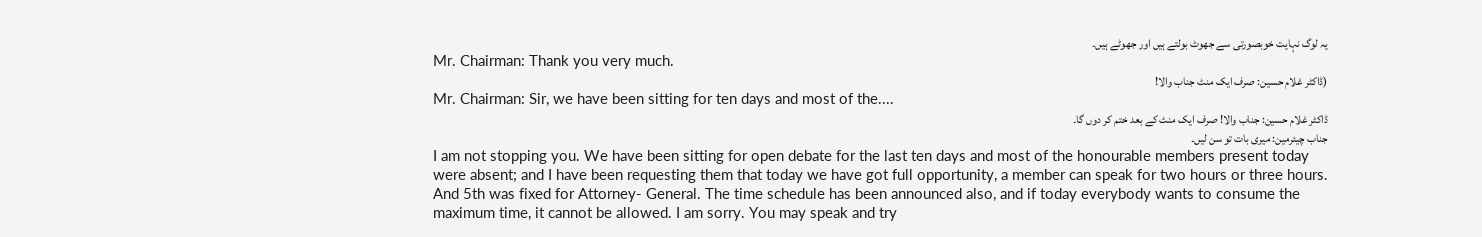یہ لوگ نہایت خوبصورتی سے جھوٹ بولتے ہیں اور جھوٹے ہیں۔
Mr. Chairman: Thank you very much.
(ڈاکٹر غلام حسین: صرف ایک منٹ جناب والا!
Mr. Chairman: Sir, we have been sitting for ten days and most of the....
ڈاکٹر غلام حسین: جناب والا! صرف ایک منٹ کے بعد ختم کر دوں گا۔
جناب چیئرمین: میری بات تو سن لیں۔
I am not stopping you. We have been sitting for open debate for the last ten days and most of the honourable members present today were absent; and I have been requesting them that today we have got full opportunity, a member can speak for two hours or three hours. And 5th was fixed for Attorney- General. The time schedule has been announced also, and if today everybody wants to consume the maximum time, it cannot be allowed. I am sorry. You may speak and try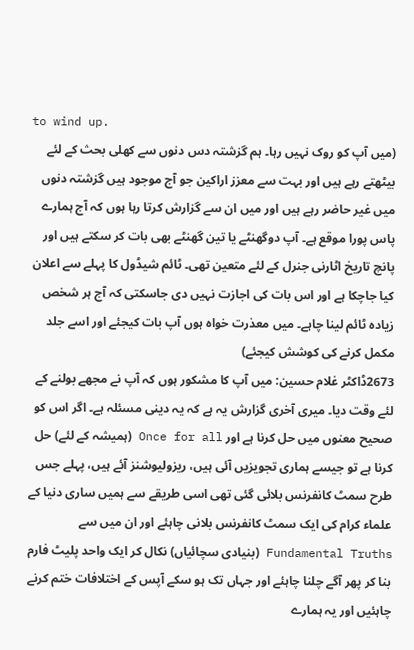to wind up.
(میں آپ کو روک نہیں رہا۔ ہم گزشتہ دس دنوں سے کھلی بحث کے لئے بیٹھتے رہے ہیں اور بہت سے معزز اراکین جو آج موجود ہیں گزشتہ دنوں میں غیر حاضر رہے ہیں اور میں ان سے گزارش کرتا رہا ہوں کہ آج ہمارے پاس پورا موقع ہے۔ آپ دوگھنٹے یا تین گھنٹے بھی بات کر سکتے ہیں اور پانچ تاریخ اٹارنی جنرل کے لئے متعین تھی۔ ٹائم شیڈول کا پہلے سے اعلان کیا جاچکا ہے اور اس بات کی اجازت نہیں دی جاسکتی کہ آج ہر شخص زیادہ ٹائم لینا چاہے۔ میں معذرت خواہ ہوں آپ بات کیجئے اور اسے جلد مکمل کرنے کی کوشش کیجئے)
2673ڈاکٹر غلام حسین: میں آپ کا مشکور ہوں کہ آپ نے مجھے بولنے کے لئے وقت دیا۔ میری آخری گزارش یہ ہے کہ یہ دینی مسئلہ ہے۔ اگر اس کو صحیح معنوں میں حل کرنا ہے اور Once for all (ہمیشہ کے لئے) حل کرنا ہے تو جیسے ہماری تجویزیں آئی ہیں، ریزولیوشنز آئے ہیں، پہلے جس طرح سمٹ کانفرنس بلائی گئی تھی اسی طریقے سے ہمیں ساری دنیا کے علماء کرام کی ایک سمٹ کانفرنس بلانی چاہئے اور ان میں سے Fundamental Truths (بنیادی سچائیاں) نکال کر ایک واحد پلیٹ فارم بنا کر پھر آگے چلنا چاہئے اور جہاں تک ہو سکے آپس کے اختلافات ختم کرنے چاہئیں اور یہ ہمارے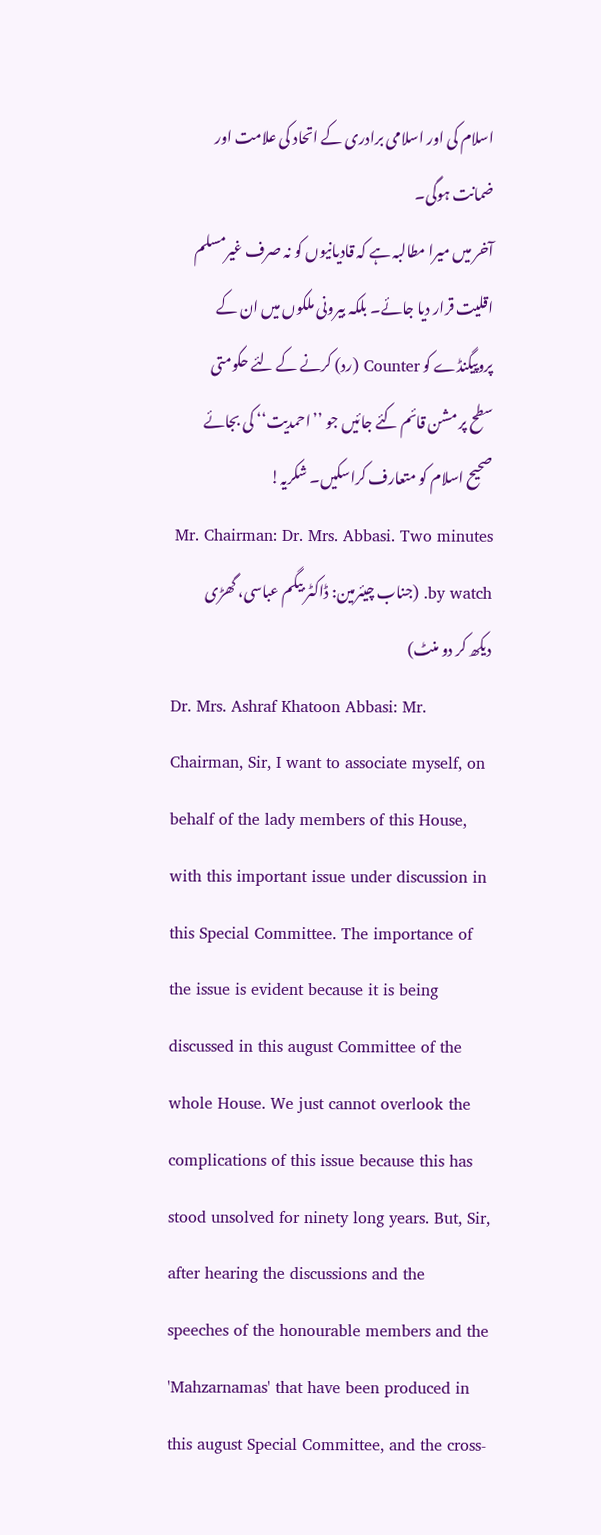اسلام کی اور اسلامی برادری کے اتحاد کی علامت اور ضمانت ہوگی۔
آخر میں میرا مطالبہ ہے کہ قادیانیوں کو نہ صرف غیرمسلم اقلیت قرار دیا جائے۔ بلکہ بیرونی ملکوں میں ان کے پروپیگنڈے کو Counter (رد) کرنے کے لئے حکومتی سطح پر مشن قائم کئے جائیں جو ’’احمدیت‘‘ کی بجائے صحیح اسلام کو متعارف کراسکیں۔ شکریہ!
Mr. Chairman: Dr. Mrs. Abbasi. Two minutes by watch. (جناب چیئرمین: ڈاکٹر بیگم عباسی، گھڑی دیکھ کر دو منٹ)
Dr. Mrs. Ashraf Khatoon Abbasi: Mr. Chairman, Sir, I want to associate myself, on behalf of the lady members of this House, with this important issue under discussion in this Special Committee. The importance of the issue is evident because it is being discussed in this august Committee of the whole House. We just cannot overlook the complications of this issue because this has stood unsolved for ninety long years. But, Sir, after hearing the discussions and the speeches of the honourable members and the 'Mahzarnamas' that have been produced in this august Special Committee, and the cross-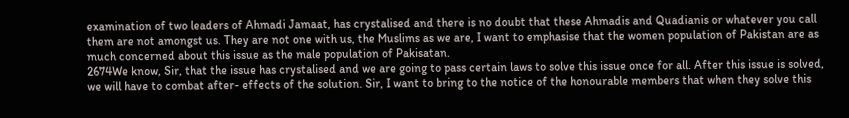examination of two leaders of Ahmadi Jamaat, has crystalised and there is no doubt that these Ahmadis and Quadianis or whatever you call them are not amongst us. They are not one with us, the Muslims as we are, I want to emphasise that the women population of Pakistan are as much concerned about this issue as the male population of Pakisatan.
2674We know, Sir, that the issue has crystalised and we are going to pass certain laws to solve this issue once for all. After this issue is solved, we will have to combat after- effects of the solution. Sir, I want to bring to the notice of the honourable members that when they solve this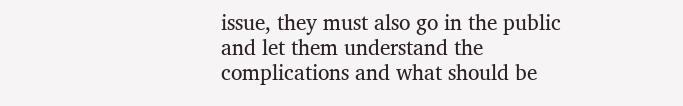issue, they must also go in the public and let them understand the complications and what should be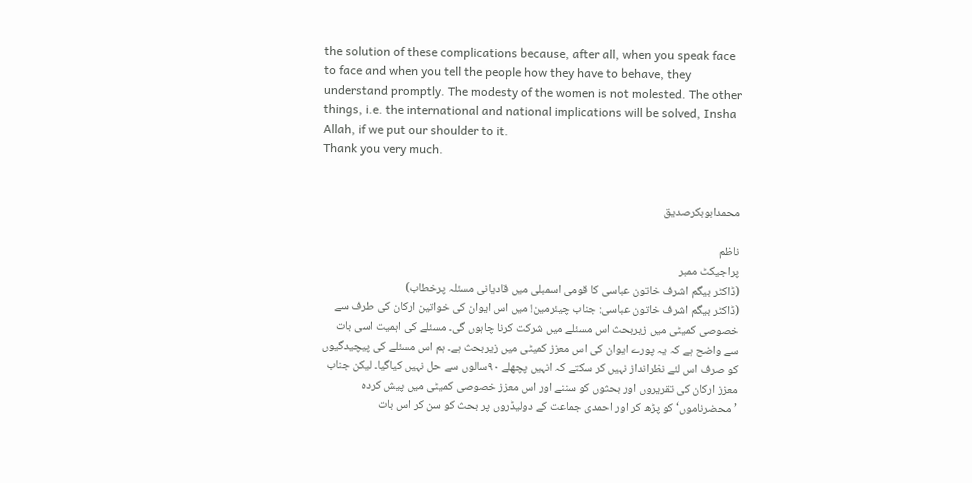the solution of these complications because, after all, when you speak face to face and when you tell the people how they have to behave, they understand promptly. The modesty of the women is not molested. The other things, i.e. the international and national implications will be solved, Insha Allah, if we put our shoulder to it.
Thank you very much.


محمدابوبکرصدیق

ناظم
پراجیکٹ ممبر
(ڈاکٹر بیگم اشرف خاتون عباسی کا قومی اسمبلی میں قادیانی مسئلہ پرخطاب)
(ڈاکٹر بیگم اشرف خاتون عباسی: جناب چیئرمین! میں اس ایوان کی خواتین ارکان کی طرف سے خصوصی کمیٹی میں زیربحث اس مسئلے میں شرکت کرنا چاہوں گی۔ مسئلے کی اہمیت اسی بات سے واضح ہے کہ یہ پورے ایوان کی اس معزز کمیٹی میں زیربحث ہے۔ ہم اس مسئلے کی پیچیدگیوں کو صرف اس لئے نظرانداز نہیں کر سکتے کہ انہیں پچھلے ۹۰سالوں سے حل نہیں کیاگیا۔ لیکن جناب معزز ارکان کی تقریروں اور بحثوں کو سننے اور اس معزز خصوصی کمیٹی میں پیش کردہ ’محضرناموں‘ کو پڑھ کر اور احمدی جماعت کے دولیڈروں پر بحث کو سن کر اس بات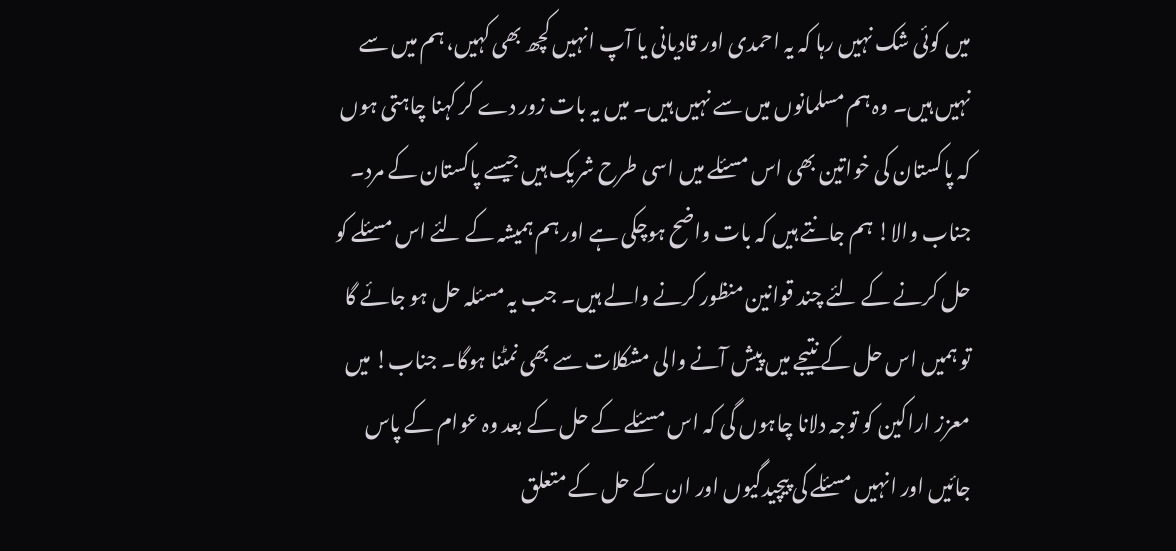میں کوئی شک نہیں رہا کہ یہ احمدی اور قادیانی یا آپ انہیں کچھ بھی کہیں، ہم میں سے نہیں ہیں۔ وہ ہم مسلمانوں میں سے نہیں ہیں۔ میں یہ بات زور دے کر کہنا چاہتی ہوں کہ پاکستان کی خواتین بھی اس مسئلے میں اسی طرح شریک ہیں جیسے پاکستان کے مرد۔
جناب والا! ہم جانتے ہیں کہ بات واضح ہوچکی ہے اور ہم ہمیشہ کے لئے اس مسئلے کو حل کرنے کے لئے چند قوانین منظور کرنے والے ہیں۔ جب یہ مسئلہ حل ہو جائے گا تو ہمیں اس حل کے نتیجے میں پیش آنے والی مشکلات سے بھی نمٹنا ہوگا۔ جناب! میں معزز اراکین کو توجہ دلانا چاہوں گی کہ اس مسئلے کے حل کے بعد وہ عوام کے پاس جائیں اور انہیں مسئلے کی پیچیدگیوں اور ان کے حل کے متعلق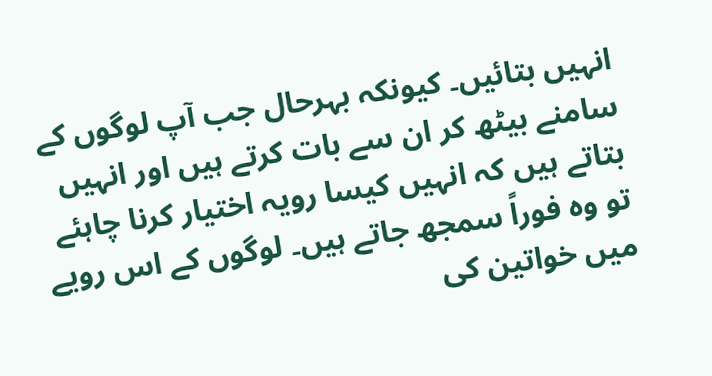انہیں بتائیں۔ کیونکہ بہرحال جب آپ لوگوں کے سامنے بیٹھ کر ان سے بات کرتے ہیں اور انہیں بتاتے ہیں کہ انہیں کیسا رویہ اختیار کرنا چاہئے تو وہ فوراً سمجھ جاتے ہیں۔ لوگوں کے اس رویے میں خواتین کی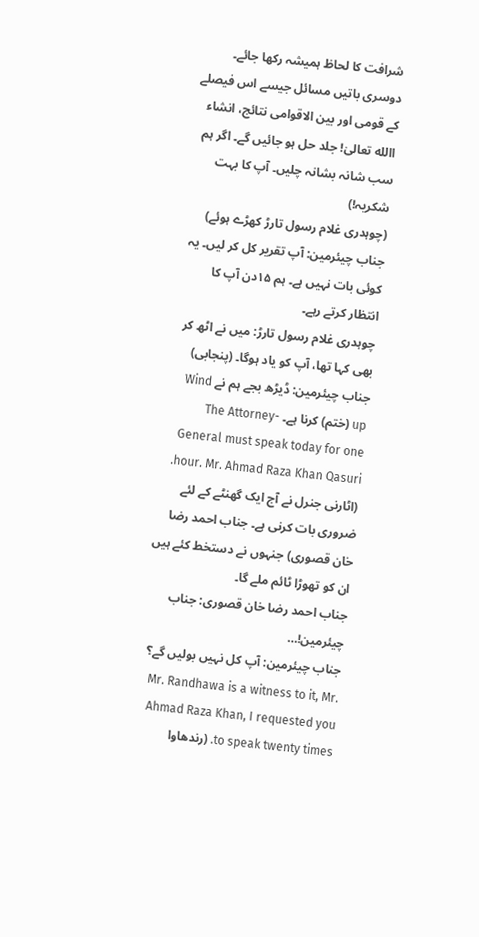شرافت کا لحاظ ہمیشہ رکھا جائے۔ دوسری باتیں مسائل جیسے اس فیصلے کے قومی اور بین الاقوامی نتائج، انشاء االله تعالیٰ! جلد حل ہو جائیں گے۔ اگر ہم سب شانہ بشانہ چلیں۔ آپ کا بہت شکریہ!)
(چوہدری غلام رسول تارڑ کھڑے ہوئے)
جناب چیئرمین: آپ تقریر کل کر لیں۔ یہ کوئی بات نہیں ہے۔ ہم ۱۵دن آپ کا انتظار کرتے رہے۔
چوہدری غلام رسول تارڑ: میں نے اٹھ کر بھی کہا تھا، آپ کو یاد ہوگا۔ (پنجابی)
جناب چیئرمین: ڈیڑھ بجے ہم نے Wind up (ختم) کرنا ہے۔ The Attorney- General must speak today for one hour. Mr. Ahmad Raza Khan Qasuri. (اٹارنی جنرل نے آج ایک گھنٹے کے لئے ضروری بات کرنی ہے۔ جناب احمد رضا خان قصوری) جنہوں نے دستخط کئے ہیں ان کو تھوڑا ٹائم ملے گا۔
جناب احمد رضا خان قصوری: جناب چیئرمین!…
جناب چیئرمین: آپ کل نہیں بولیں گے؟ Mr. Randhawa is a witness to it, Mr. Ahmad Raza Khan, I requested you to speak twenty times. (رندھاوا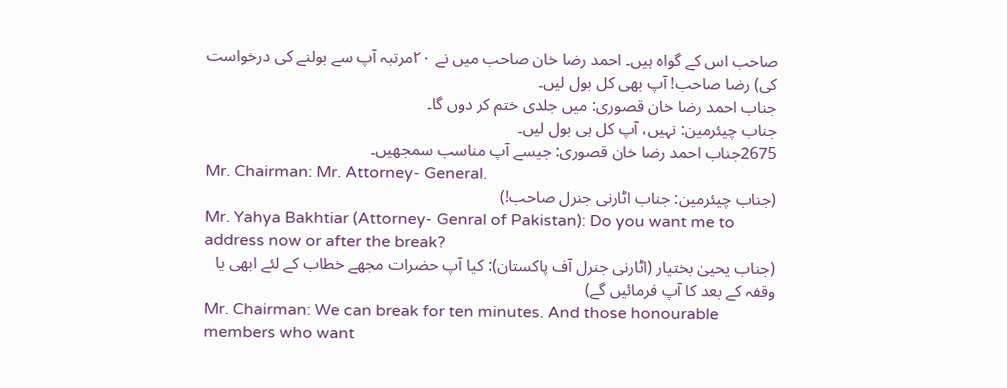صاحب اس کے گواہ ہیں۔ احمد رضا خان صاحب میں نے ۲۰مرتبہ آپ سے بولنے کی درخواست کی) رضا صاحب! آپ بھی کل بول لیں۔
جناب احمد رضا خان قصوری: میں جلدی ختم کر دوں گا۔
جناب چیئرمین: نہیں، آپ کل ہی بول لیں۔
2675جناب احمد رضا خان قصوری: جیسے آپ مناسب سمجھیں۔
Mr. Chairman: Mr. Attorney- General.
(جناب چیئرمین: جناب اٹارنی جنرل صاحب!)
Mr. Yahya Bakhtiar (Attorney- Genral of Pakistan): Do you want me to address now or after the break?
(جناب یحییٰ بختیار (اٹارنی جنرل آف پاکستان): کیا آپ حضرات مجھے خطاب کے لئے ابھی یا وقفہ کے بعد کا آپ فرمائیں گے)
Mr. Chairman: We can break for ten minutes. And those honourable members who want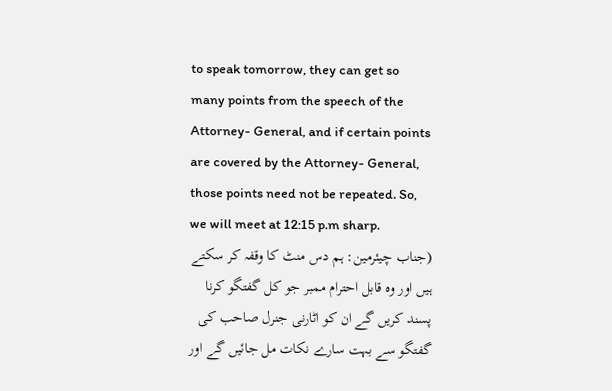to speak tomorrow, they can get so many points from the speech of the Attorney- General, and if certain points are covered by the Attorney- General, those points need not be repeated. So, we will meet at 12:15 p.m sharp.
(جناب چیئرمین: ہم دس منٹ کا وقفہ کر سکتے ہیں اور وہ قابل احترام ممبر جو کل گفتگو کرنا پسند کریں گے ان کو اٹارنی جنرل صاحب کی گفتگو سے بہت سارے نکات مل جائیں گے اور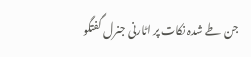جن طے شدہ نکات پر اٹارنی جنرل گفتگو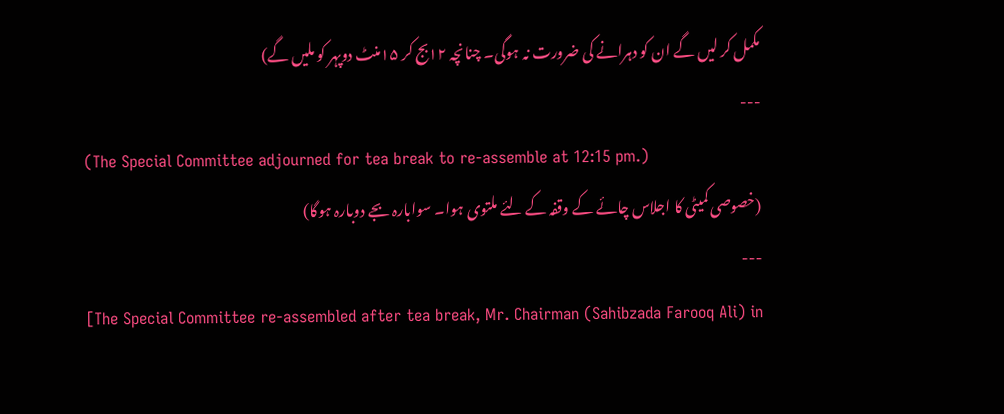مکمل کر لیں گے ان کو دہرانے کی ضرورت نہ ہوگی۔ چنانچہ ۱۲بج کر ۱۵منٹ دوپہر کو ملیں گے)
---
(The Special Committee adjourned for tea break to re-assemble at 12:15 pm.)
(خصوصی کمیٹی کا اجلاس چائے کے وقفہ کے لئے ملتوی ہوا۔ سوابارہ بجے دوبارہ ہوگا)
---
[The Special Committee re-assembled after tea break, Mr. Chairman (Sahibzada Farooq Ali) in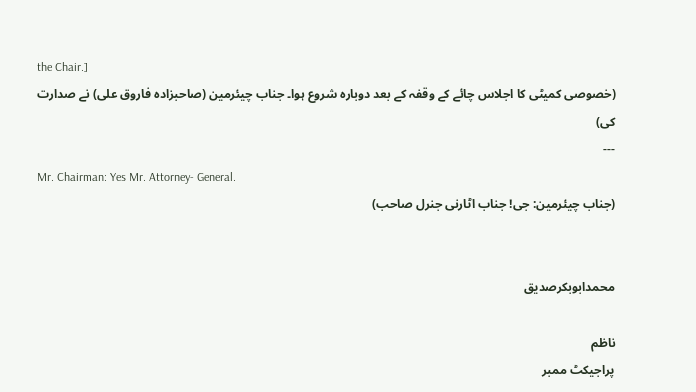the Chair.]
(خصوصی کمیٹی کا اجلاس چائے کے وقفہ کے بعد دوبارہ شروع ہوا۔ جناب چیئرمین (صاحبزادہ فاروق علی) نے صدارت کی)
---
Mr. Chairman: Yes Mr. Attorney- General.
(جناب چیئرمین: جی! جناب اٹارنی جنرل صاحب)


محمدابوبکرصدیق

ناظم
پراجیکٹ ممبر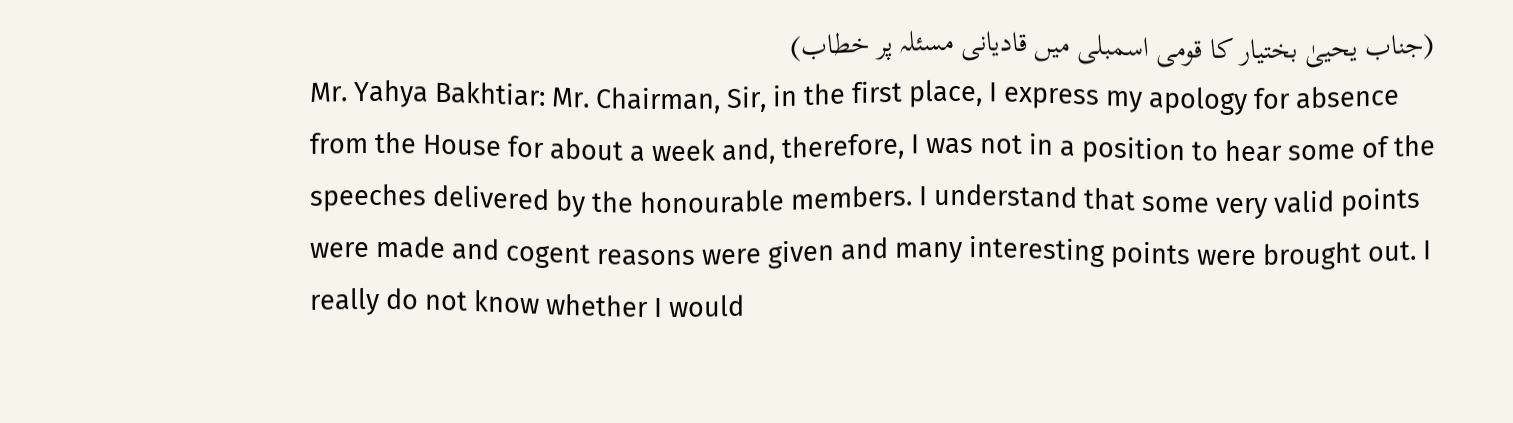(جناب یحییٰ بختیار کا قومی اسمبلی میں قادیانی مسئلہ پر خطاب)
Mr. Yahya Bakhtiar: Mr. Chairman, Sir, in the first place, I express my apology for absence from the House for about a week and, therefore, I was not in a position to hear some of the speeches delivered by the honourable members. I understand that some very valid points were made and cogent reasons were given and many interesting points were brought out. I really do not know whether I would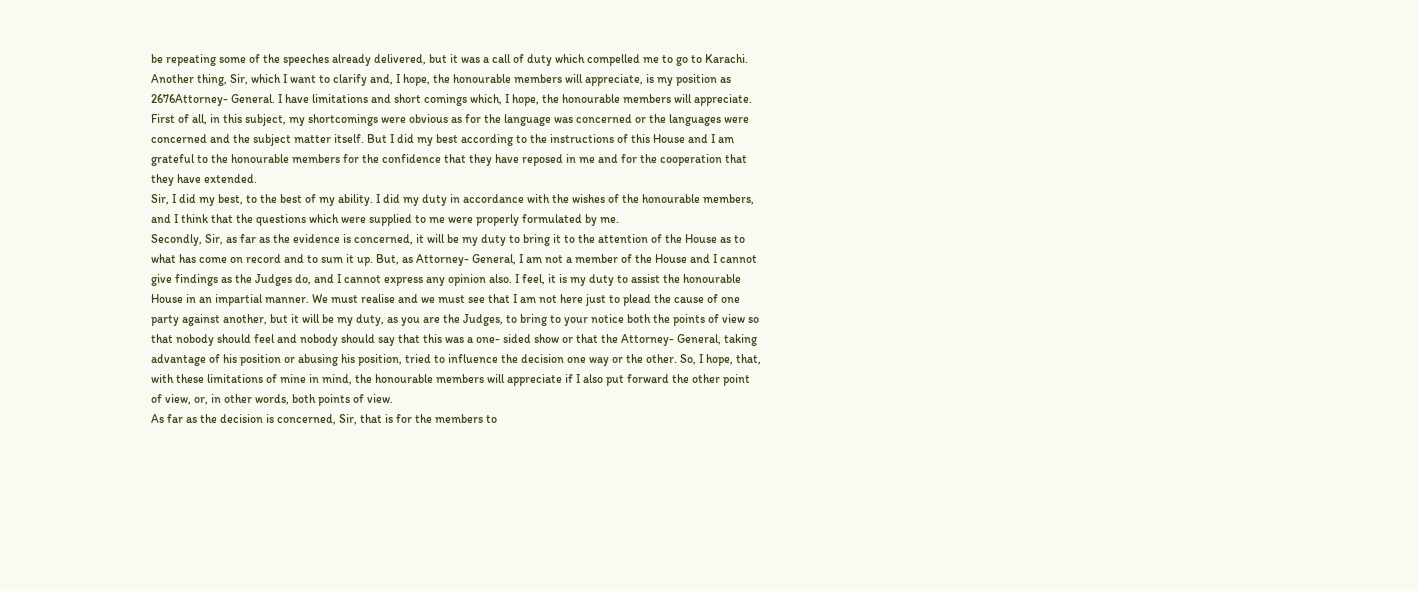be repeating some of the speeches already delivered, but it was a call of duty which compelled me to go to Karachi.
Another thing, Sir, which I want to clarify and, I hope, the honourable members will appreciate, is my position as 2676Attorney- General. I have limitations and short comings which, I hope, the honourable members will appreciate. First of all, in this subject, my shortcomings were obvious as for the language was concerned or the languages were concerned and the subject matter itself. But I did my best according to the instructions of this House and I am grateful to the honourable members for the confidence that they have reposed in me and for the cooperation that they have extended.
Sir, I did my best, to the best of my ability. I did my duty in accordance with the wishes of the honourable members, and I think that the questions which were supplied to me were properly formulated by me.
Secondly, Sir, as far as the evidence is concerned, it will be my duty to bring it to the attention of the House as to what has come on record and to sum it up. But, as Attorney- General, I am not a member of the House and I cannot give findings as the Judges do, and I cannot express any opinion also. I feel, it is my duty to assist the honourable House in an impartial manner. We must realise and we must see that I am not here just to plead the cause of one party against another, but it will be my duty, as you are the Judges, to bring to your notice both the points of view so that nobody should feel and nobody should say that this was a one- sided show or that the Attorney- General, taking advantage of his position or abusing his position, tried to influence the decision one way or the other. So, I hope, that, with these limitations of mine in mind, the honourable members will appreciate if I also put forward the other point of view, or, in other words, both points of view.
As far as the decision is concerned, Sir, that is for the members to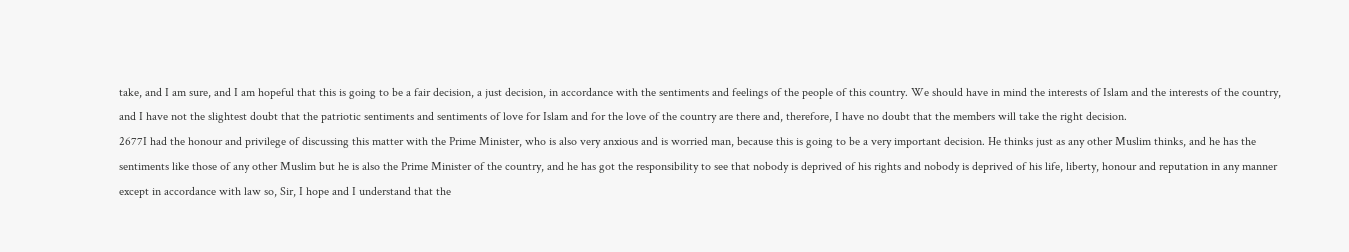take, and I am sure, and I am hopeful that this is going to be a fair decision, a just decision, in accordance with the sentiments and feelings of the people of this country. We should have in mind the interests of Islam and the interests of the country, and I have not the slightest doubt that the patriotic sentiments and sentiments of love for Islam and for the love of the country are there and, therefore, I have no doubt that the members will take the right decision.
2677I had the honour and privilege of discussing this matter with the Prime Minister, who is also very anxious and is worried man, because this is going to be a very important decision. He thinks just as any other Muslim thinks, and he has the sentiments like those of any other Muslim but he is also the Prime Minister of the country, and he has got the responsibility to see that nobody is deprived of his rights and nobody is deprived of his life, liberty, honour and reputation in any manner except in accordance with law so, Sir, I hope and I understand that the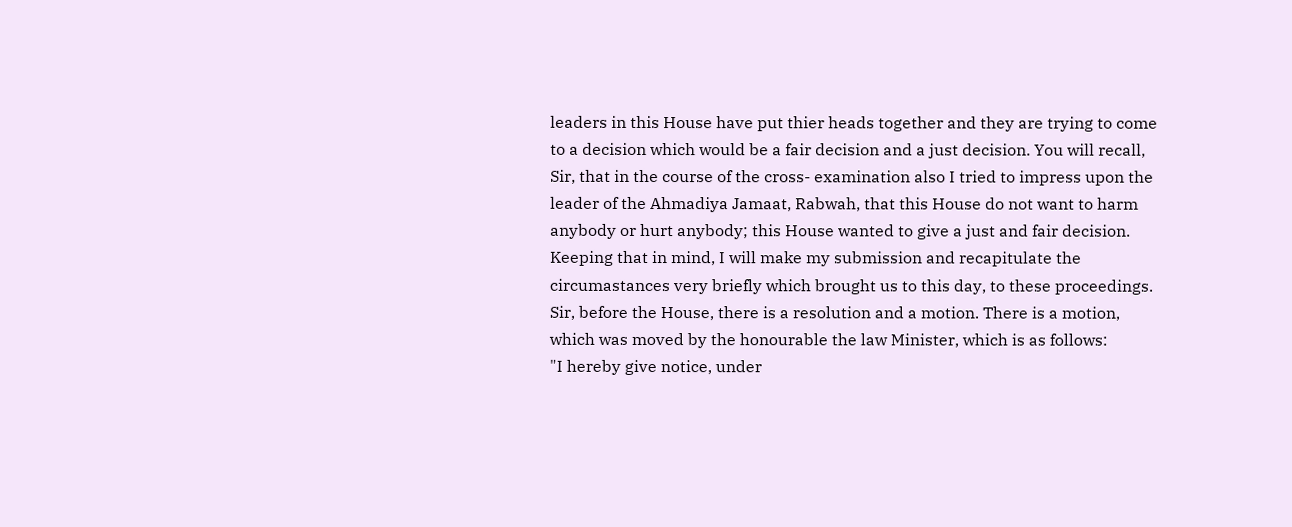leaders in this House have put thier heads together and they are trying to come to a decision which would be a fair decision and a just decision. You will recall, Sir, that in the course of the cross- examination also I tried to impress upon the leader of the Ahmadiya Jamaat, Rabwah, that this House do not want to harm anybody or hurt anybody; this House wanted to give a just and fair decision. Keeping that in mind, I will make my submission and recapitulate the circumastances very briefly which brought us to this day, to these proceedings.
Sir, before the House, there is a resolution and a motion. There is a motion, which was moved by the honourable the law Minister, which is as follows:
"I hereby give notice, under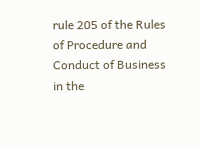rule 205 of the Rules of Procedure and Conduct of Business in the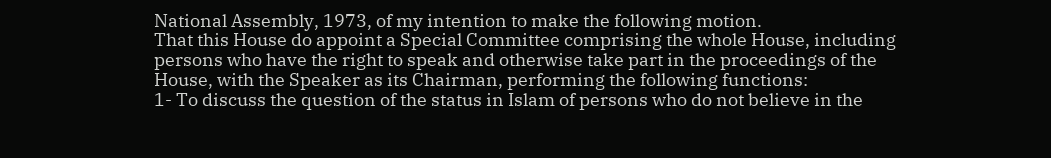National Assembly, 1973, of my intention to make the following motion.
That this House do appoint a Special Committee comprising the whole House, including persons who have the right to speak and otherwise take part in the proceedings of the House, with the Speaker as its Chairman, performing the following functions:
1- To discuss the question of the status in Islam of persons who do not believe in the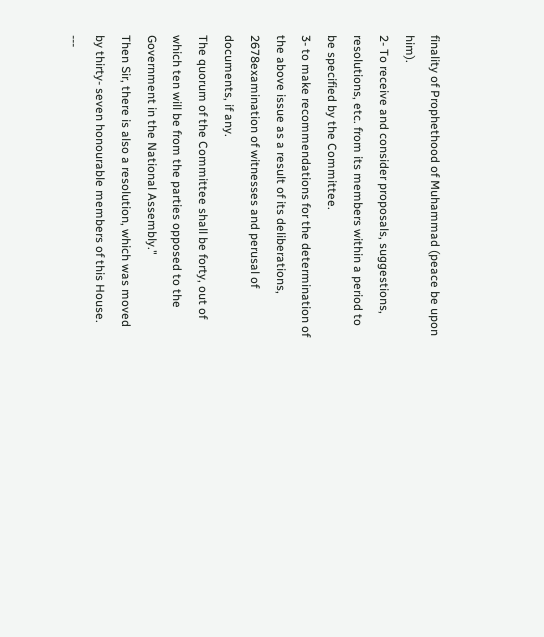finality of Prophethood of Muhammad (peace be upon him).
2- To receive and consider proposals, suggestions, resolutions, etc. from its members within a period to be specified by the Committee.
3- to make recommendations for the determination of the above issue as a result of its deliberations, 2678examination of witnesses and perusal of documents, if any.
The quorum of the Committee shall be forty, out of which ten will be from the parties opposed to the Government in the National Assembly."
Then Sir, there is also a resolution, which was moved by thirty- seven honourable members of this House.
---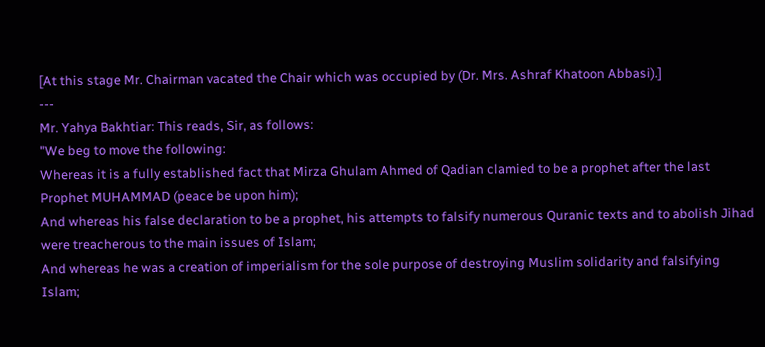[At this stage Mr. Chairman vacated the Chair which was occupied by (Dr. Mrs. Ashraf Khatoon Abbasi).]
---
Mr. Yahya Bakhtiar: This reads, Sir, as follows:
"We beg to move the following:
Whereas it is a fully established fact that Mirza Ghulam Ahmed of Qadian clamied to be a prophet after the last Prophet MUHAMMAD (peace be upon him);
And whereas his false declaration to be a prophet, his attempts to falsify numerous Quranic texts and to abolish Jihad were treacherous to the main issues of Islam;
And whereas he was a creation of imperialism for the sole purpose of destroying Muslim solidarity and falsifying Islam;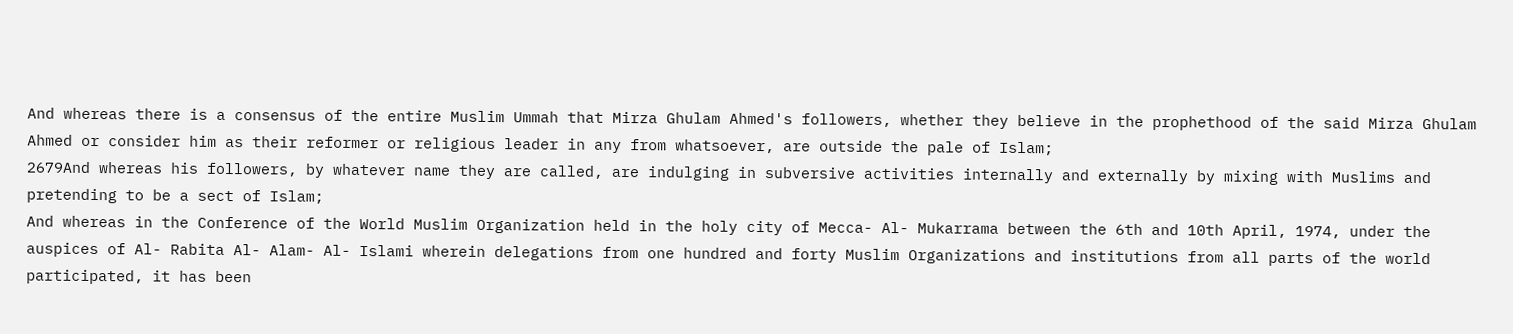And whereas there is a consensus of the entire Muslim Ummah that Mirza Ghulam Ahmed's followers, whether they believe in the prophethood of the said Mirza Ghulam Ahmed or consider him as their reformer or religious leader in any from whatsoever, are outside the pale of Islam;
2679And whereas his followers, by whatever name they are called, are indulging in subversive activities internally and externally by mixing with Muslims and pretending to be a sect of Islam;
And whereas in the Conference of the World Muslim Organization held in the holy city of Mecca- Al- Mukarrama between the 6th and 10th April, 1974, under the auspices of Al- Rabita Al- Alam- Al- Islami wherein delegations from one hundred and forty Muslim Organizations and institutions from all parts of the world participated, it has been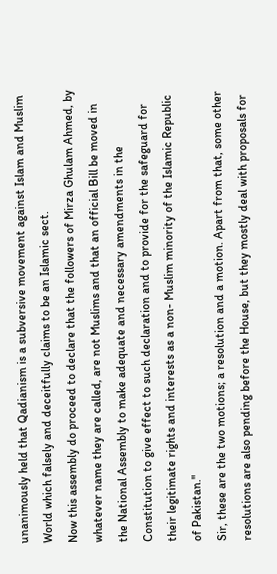unanimously held that Qadianism is a subversive movement against Islam and Muslim World which falsely and deceitfully claims to be an Islamic sect.
Now this assembly do proceed to declare that the followers of Mirza Ghulam Ahmed, by whatever name they are called, are not Muslims and that an official Bill be moved in the National Assembly to make adequate and necessary amendments in the Constitution to give effect to such declaration and to provide for the safeguard for their legitimate rights and interests as a non- Muslim minority of the Islamic Republic of Pakistan."
Sir, these are the two motions; a resolution and a motion. Apart from that, some other resolutions are also pending before the House, but they mostly deal with proposals for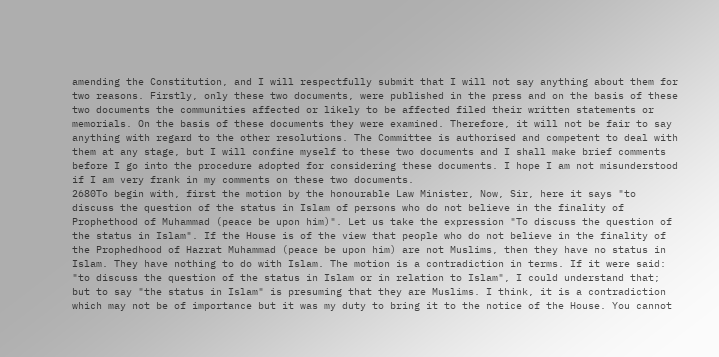amending the Constitution, and I will respectfully submit that I will not say anything about them for two reasons. Firstly, only these two documents, were published in the press and on the basis of these two documents the communities affected or likely to be affected filed their written statements or memorials. On the basis of these documents they were examined. Therefore, it will not be fair to say anything with regard to the other resolutions. The Committee is authorised and competent to deal with them at any stage, but I will confine myself to these two documents and I shall make brief comments before I go into the procedure adopted for considering these documents. I hope I am not misunderstood if I am very frank in my comments on these two documents.
2680To begin with, first the motion by the honourable Law Minister, Now, Sir, here it says "to discuss the question of the status in Islam of persons who do not believe in the finality of Prophethood of Muhammad (peace be upon him)". Let us take the expression "To discuss the question of the status in Islam". If the House is of the view that people who do not believe in the finality of the Prophedhood of Hazrat Muhammad (peace be upon him) are not Muslims, then they have no status in Islam. They have nothing to do with Islam. The motion is a contradiction in terms. If it were said: "to discuss the question of the status in Islam or in relation to Islam", I could understand that; but to say "the status in Islam" is presuming that they are Muslims. I think, it is a contradiction which may not be of importance but it was my duty to bring it to the notice of the House. You cannot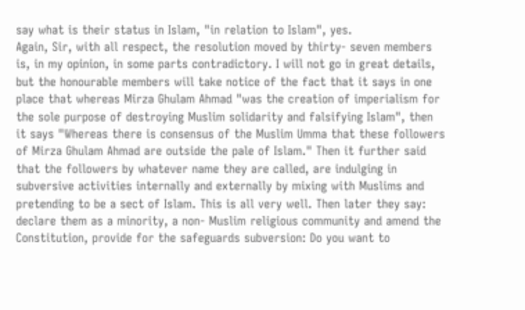say what is their status in Islam, "in relation to Islam", yes.
Again, Sir, with all respect, the resolution moved by thirty- seven members is, in my opinion, in some parts contradictory. I will not go in great details, but the honourable members will take notice of the fact that it says in one place that whereas Mirza Ghulam Ahmad "was the creation of imperialism for the sole purpose of destroying Muslim solidarity and falsifying Islam", then it says "Whereas there is consensus of the Muslim Umma that these followers of Mirza Ghulam Ahmad are outside the pale of Islam." Then it further said that the followers by whatever name they are called, are indulging in subversive activities internally and externally by mixing with Muslims and pretending to be a sect of Islam. This is all very well. Then later they say: declare them as a minority, a non- Muslim religious community and amend the Constitution, provide for the safeguards subversion: Do you want to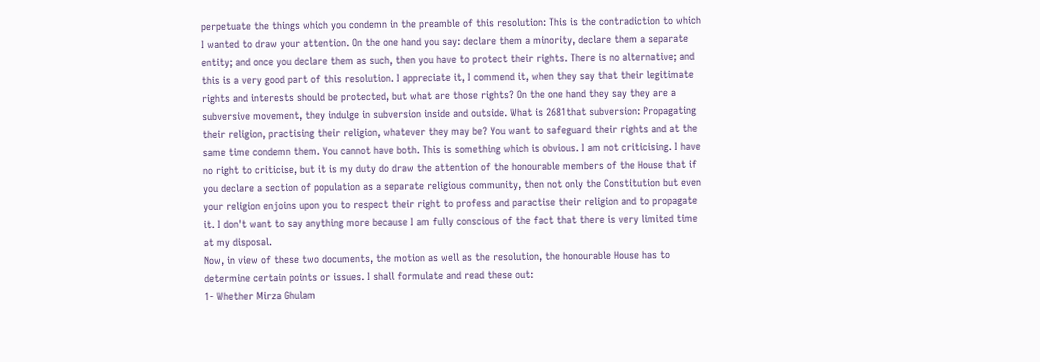perpetuate the things which you condemn in the preamble of this resolution: This is the contradiction to which I wanted to draw your attention. On the one hand you say: declare them a minority, declare them a separate entity; and once you declare them as such, then you have to protect their rights. There is no alternative; and this is a very good part of this resolution. I appreciate it, I commend it, when they say that their legitimate rights and interests should be protected, but what are those rights? On the one hand they say they are a subversive movement, they indulge in subversion inside and outside. What is 2681that subversion: Propagating their religion, practising their religion, whatever they may be? You want to safeguard their rights and at the same time condemn them. You cannot have both. This is something which is obvious. I am not criticising. I have no right to criticise, but it is my duty do draw the attention of the honourable members of the House that if you declare a section of population as a separate religious community, then not only the Constitution but even your religion enjoins upon you to respect their right to profess and paractise their religion and to propagate it. I don't want to say anything more because I am fully conscious of the fact that there is very limited time at my disposal.
Now, in view of these two documents, the motion as well as the resolution, the honourable House has to determine certain points or issues. I shall formulate and read these out:
1- Whether Mirza Ghulam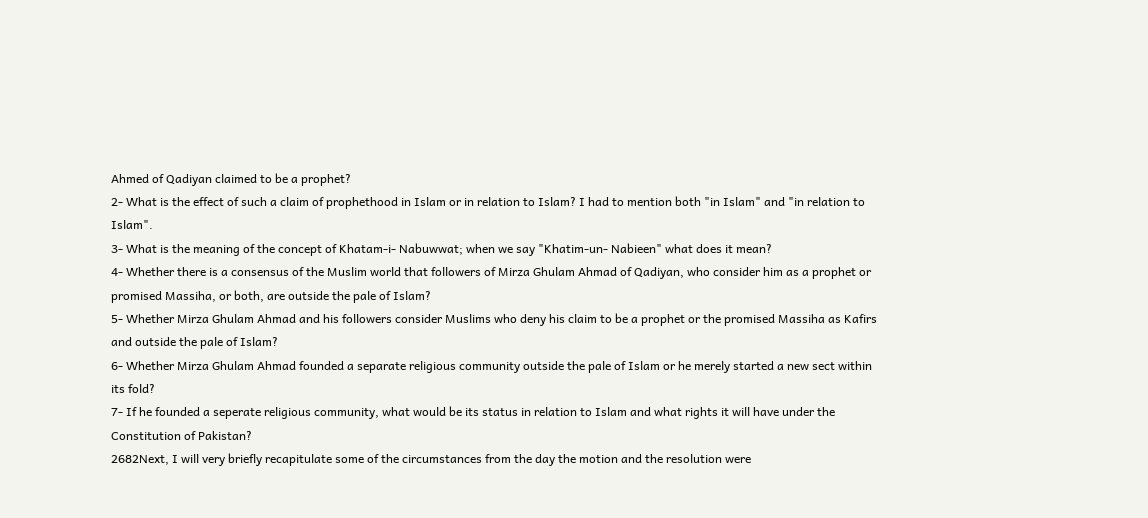Ahmed of Qadiyan claimed to be a prophet?
2- What is the effect of such a claim of prophethood in Islam or in relation to Islam? I had to mention both "in Islam" and "in relation to Islam".
3- What is the meaning of the concept of Khatam-i- Nabuwwat; when we say "Khatim-un- Nabieen" what does it mean?
4- Whether there is a consensus of the Muslim world that followers of Mirza Ghulam Ahmad of Qadiyan, who consider him as a prophet or promised Massiha, or both, are outside the pale of Islam?
5- Whether Mirza Ghulam Ahmad and his followers consider Muslims who deny his claim to be a prophet or the promised Massiha as Kafirs and outside the pale of Islam?
6- Whether Mirza Ghulam Ahmad founded a separate religious community outside the pale of Islam or he merely started a new sect within its fold?
7- If he founded a seperate religious community, what would be its status in relation to Islam and what rights it will have under the Constitution of Pakistan?
2682Next, I will very briefly recapitulate some of the circumstances from the day the motion and the resolution were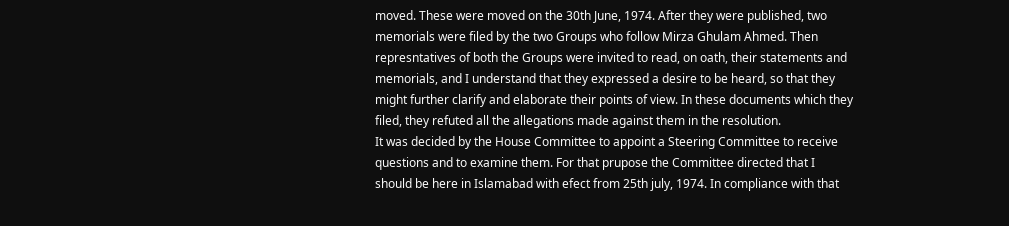moved. These were moved on the 30th June, 1974. After they were published, two memorials were filed by the two Groups who follow Mirza Ghulam Ahmed. Then represntatives of both the Groups were invited to read, on oath, their statements and memorials, and I understand that they expressed a desire to be heard, so that they might further clarify and elaborate their points of view. In these documents which they filed, they refuted all the allegations made against them in the resolution.
It was decided by the House Committee to appoint a Steering Committee to receive questions and to examine them. For that prupose the Committee directed that I should be here in Islamabad with efect from 25th july, 1974. In compliance with that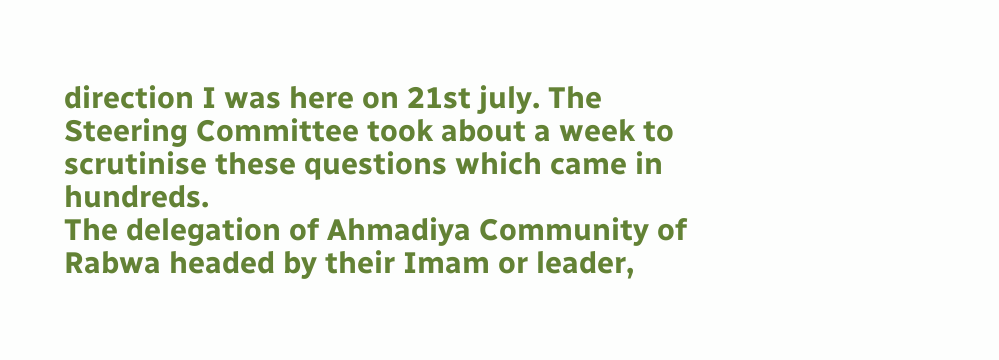direction I was here on 21st july. The Steering Committee took about a week to scrutinise these questions which came in hundreds.
The delegation of Ahmadiya Community of Rabwa headed by their Imam or leader,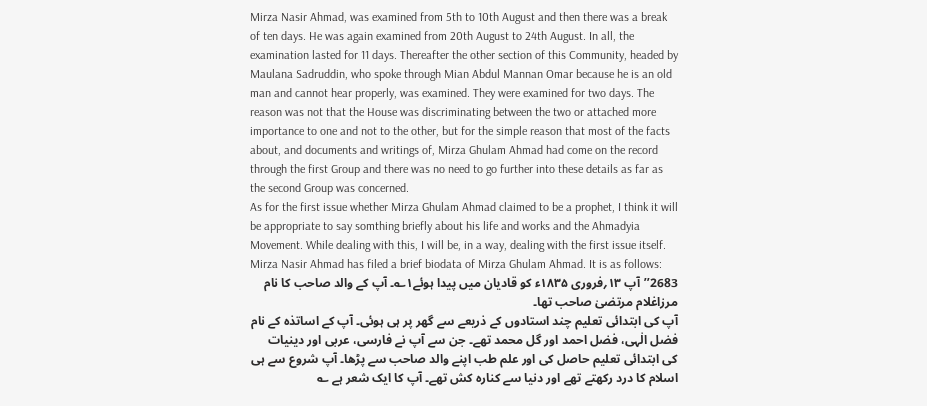Mirza Nasir Ahmad, was examined from 5th to 10th August and then there was a break of ten days. He was again examined from 20th August to 24th August. In all, the examination lasted for 11 days. Thereafter the other section of this Community, headed by Maulana Sadruddin, who spoke through Mian Abdul Mannan Omar because he is an old man and cannot hear properly, was examined. They were examined for two days. The reason was not that the House was discriminating between the two or attached more importance to one and not to the other, but for the simple reason that most of the facts about, and documents and writings of, Mirza Ghulam Ahmad had come on the record through the first Group and there was no need to go further into these details as far as the second Group was concerned.
As for the first issue whether Mirza Ghulam Ahmad claimed to be a prophet, I think it will be appropriate to say somthing briefly about his life and works and the Ahmadyia Movement. While dealing with this, I will be, in a way, dealing with the first issue itself. Mirza Nasir Ahmad has filed a brief biodata of Mirza Ghulam Ahmad. It is as follows:
2683’’آپ ۱۳؍فروری ۱۸۳۵ء کو قادیان میں پیدا ہوئے۱؎۔ آپ کے والد صاحب کا نام مرزاغلام مرتضیٰ صاحب تھا۔
آپ کی ابتدائی تعلیم چند استادوں کے ذریعے سے گھر پر ہی ہوئی۔ آپ کے اساتذہ کے نام فضل الٰہی، فضل احمد اور گل محمد تھے۔ جن سے آپ نے فارسی، عربی اور دینیات کی ابتدائی تعلیم حاصل کی اور علم طب اپنے والد صاحب سے پڑھا۔ آپ شروع سے ہی اسلام کا درد رکھتے تھے اور دنیا سے کنارہ کش تھے۔ آپ کا ایک شعر ہے ؎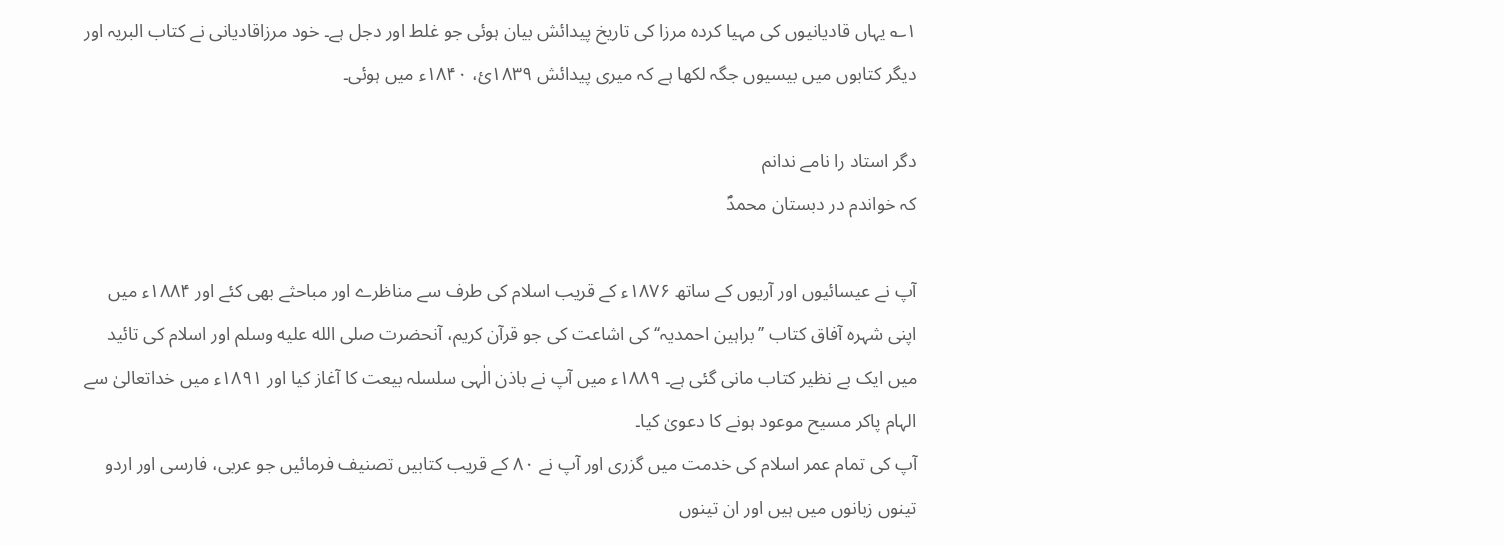۱؎ یہاں قادیانیوں کی مہیا کردہ مرزا کی تاریخ پیدائش بیان ہوئی جو غلط اور دجل ہے۔ خود مرزاقادیانی نے کتاب البریہ اور دیگر کتابوں میں بیسیوں جگہ لکھا ہے کہ میری پیدائش ۱۸۳۹ئ، ۱۸۴۰ء میں ہوئی۔

دگر استاد را نامے ندانم
کہ خواندم در دبستان محمدؐ

آپ نے عیسائیوں اور آریوں کے ساتھ ۱۸۷۶ء کے قریب اسلام کی طرف سے مناظرے اور مباحثے بھی کئے اور ۱۸۸۴ء میں اپنی شہرہ آفاق کتاب ’’براہین احمدیہ‘‘ کی اشاعت کی جو قرآن کریم، آنحضرت صلى الله عليه وسلم اور اسلام کی تائید میں ایک بے نظیر کتاب مانی گئی ہے۔ ۱۸۸۹ء میں آپ نے باذن الٰہی سلسلہ بیعت کا آغاز کیا اور ۱۸۹۱ء میں خداتعالیٰ سے الہام پاکر مسیح موعود ہونے کا دعویٰ کیا۔
آپ کی تمام عمر اسلام کی خدمت میں گزری اور آپ نے ۸۰ کے قریب کتابیں تصنیف فرمائیں جو عربی، فارسی اور اردو تینوں زبانوں میں ہیں اور ان تینوں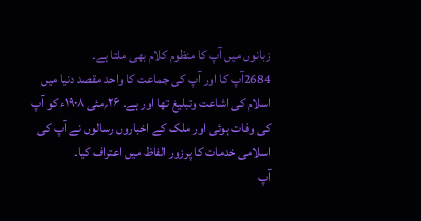زبانوں میں آپ کا منظوم کلام بھی ملتا ہے۔
2684آپ کا اور آپ کی جماعت کا واحد مقصد دنیا میں اسلام کی اشاعت وتبلیغ تھا اور ہے۔ ۲۶؍مئی ۱۹۰۸ء کو آپ کی وفات ہوئی اور ملک کے اخباروں رسالوں نے آپ کی اسلامی خدمات کا پرزور الفاظ میں اعتراف کیا۔
آپ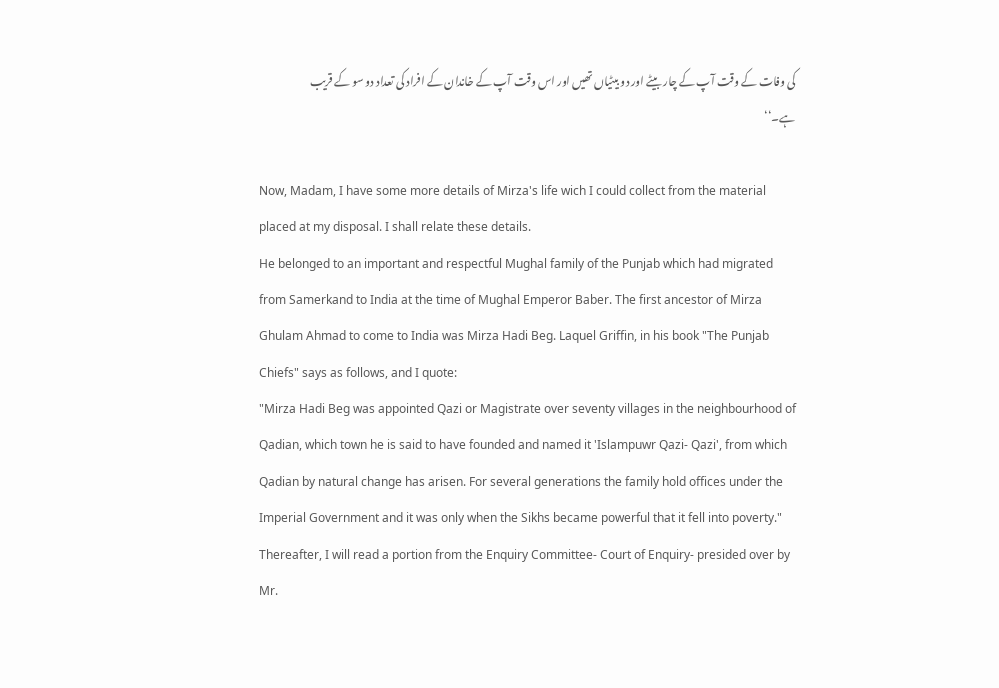کی وفات کے وقت آپ کے چار بیٹے اور دو بیٹیاں تھیں اور اس وقت آپ کے خاندان کے افراد کی تعداد دو سو کے قریب ہے۔‘‘

Now, Madam, I have some more details of Mirza's life wich I could collect from the material placed at my disposal. I shall relate these details.
He belonged to an important and respectful Mughal family of the Punjab which had migrated from Samerkand to India at the time of Mughal Emperor Baber. The first ancestor of Mirza Ghulam Ahmad to come to India was Mirza Hadi Beg. Laquel Griffin, in his book "The Punjab Chiefs" says as follows, and I quote:
"Mirza Hadi Beg was appointed Qazi or Magistrate over seventy villages in the neighbourhood of Qadian, which town he is said to have founded and named it 'Islampuwr Qazi- Qazi', from which Qadian by natural change has arisen. For several generations the family hold offices under the Imperial Government and it was only when the Sikhs became powerful that it fell into poverty."
Thereafter, I will read a portion from the Enquiry Committee- Court of Enquiry- presided over by Mr.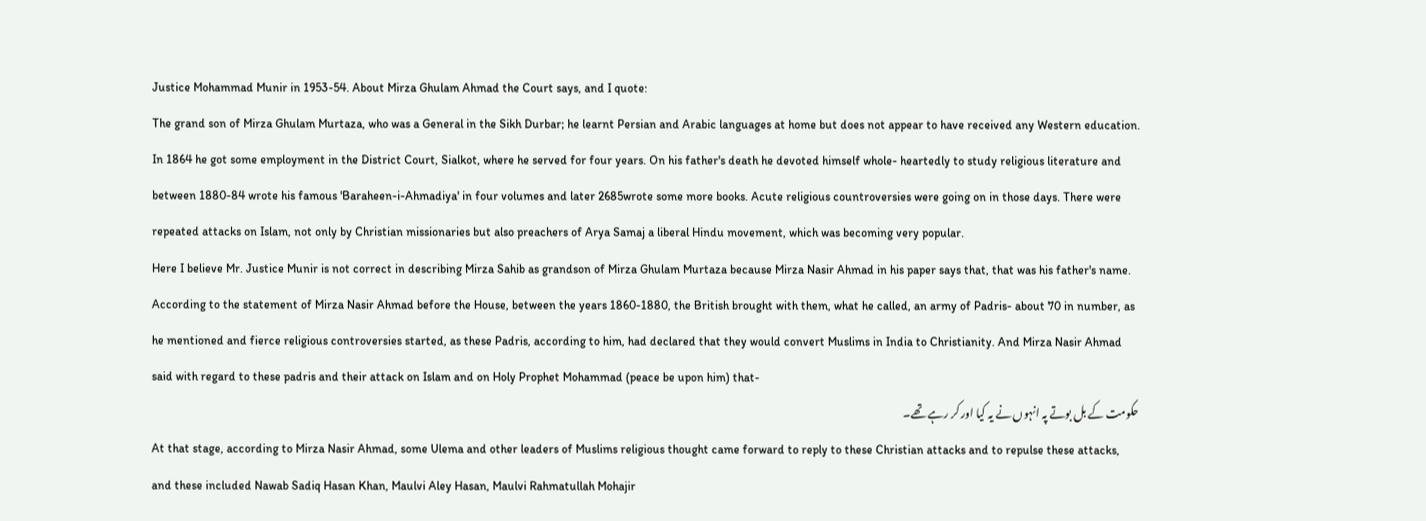Justice Mohammad Munir in 1953-54. About Mirza Ghulam Ahmad the Court says, and I quote:
The grand son of Mirza Ghulam Murtaza, who was a General in the Sikh Durbar; he learnt Persian and Arabic languages at home but does not appear to have received any Western education. In 1864 he got some employment in the District Court, Sialkot, where he served for four years. On his father's death he devoted himself whole- heartedly to study religious literature and between 1880-84 wrote his famous 'Baraheen-i-Ahmadiya' in four volumes and later 2685wrote some more books. Acute religious countroversies were going on in those days. There were repeated attacks on Islam, not only by Christian missionaries but also preachers of Arya Samaj a liberal Hindu movement, which was becoming very popular.
Here I believe Mr. Justice Munir is not correct in describing Mirza Sahib as grandson of Mirza Ghulam Murtaza because Mirza Nasir Ahmad in his paper says that, that was his father's name.
According to the statement of Mirza Nasir Ahmad before the House, between the years 1860-1880, the British brought with them, what he called, an army of Padris- about 70 in number, as he mentioned and fierce religious controversies started, as these Padris, according to him, had declared that they would convert Muslims in India to Christianity. And Mirza Nasir Ahmad said with regard to these padris and their attack on Islam and on Holy Prophet Mohammad (peace be upon him) that-
حکومت کے بل بوتے پہ انہوں نے یہ کیا اور کر رہے تھے۔
At that stage, according to Mirza Nasir Ahmad, some Ulema and other leaders of Muslims religious thought came forward to reply to these Christian attacks and to repulse these attacks, and these included Nawab Sadiq Hasan Khan, Maulvi Aley Hasan, Maulvi Rahmatullah Mohajir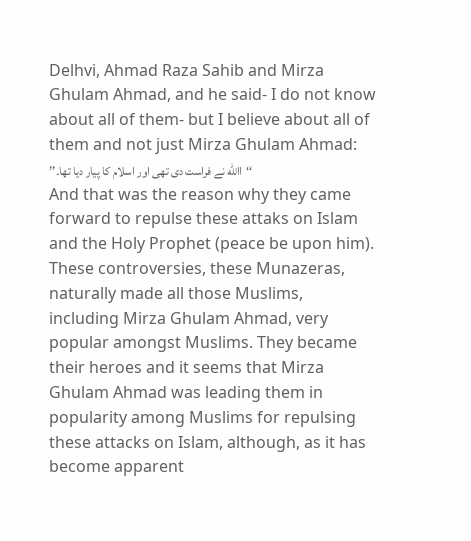Delhvi, Ahmad Raza Sahib and Mirza Ghulam Ahmad, and he said- I do not know about all of them- but I believe about all of them and not just Mirza Ghulam Ahmad: ’’االله نے فراست دی تھی اور اسلام کا پیار دیا تھا۔‘‘
And that was the reason why they came forward to repulse these attaks on Islam and the Holy Prophet (peace be upon him). These controversies, these Munazeras, naturally made all those Muslims, including Mirza Ghulam Ahmad, very popular amongst Muslims. They became their heroes and it seems that Mirza Ghulam Ahmad was leading them in popularity among Muslims for repulsing these attacks on Islam, although, as it has become apparent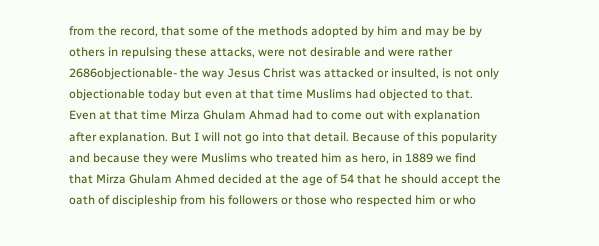from the record, that some of the methods adopted by him and may be by others in repulsing these attacks, were not desirable and were rather 2686objectionable- the way Jesus Christ was attacked or insulted, is not only objectionable today but even at that time Muslims had objected to that. Even at that time Mirza Ghulam Ahmad had to come out with explanation after explanation. But I will not go into that detail. Because of this popularity and because they were Muslims who treated him as hero, in 1889 we find that Mirza Ghulam Ahmed decided at the age of 54 that he should accept the oath of discipleship from his followers or those who respected him or who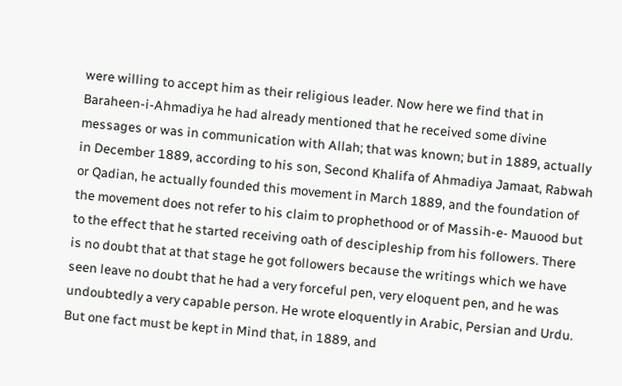were willing to accept him as their religious leader. Now here we find that in Baraheen-i-Ahmadiya he had already mentioned that he received some divine messages or was in communication with Allah; that was known; but in 1889, actually in December 1889, according to his son, Second Khalifa of Ahmadiya Jamaat, Rabwah or Qadian, he actually founded this movement in March 1889, and the foundation of the movement does not refer to his claim to prophethood or of Massih-e- Mauood but to the effect that he started receiving oath of descipleship from his followers. There is no doubt that at that stage he got followers because the writings which we have seen leave no doubt that he had a very forceful pen, very eloquent pen, and he was undoubtedly a very capable person. He wrote eloquently in Arabic, Persian and Urdu. But one fact must be kept in Mind that, in 1889, and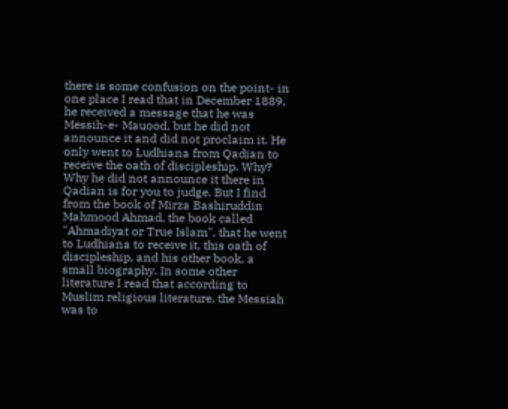there is some confusion on the point- in one place I read that in December 1889, he received a message that he was Messih-e- Mauood, but he did not announce it and did not proclaim it. He only went to Ludhiana from Qadian to receive the oath of discipleship. Why? Why he did not announce it there in Qadian is for you to judge. But I find from the book of Mirza Bashiruddin Mahmood Ahmad, the book called "Ahmadiyat or True Islam", that he went to Ludhiana to receive it, this oath of discipleship, and his other book, a small biography. In some other literature I read that according to Muslim religious literature, the Messiah was to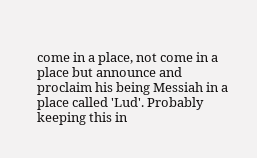come in a place, not come in a place but announce and proclaim his being Messiah in a place called 'Lud'. Probably keeping this in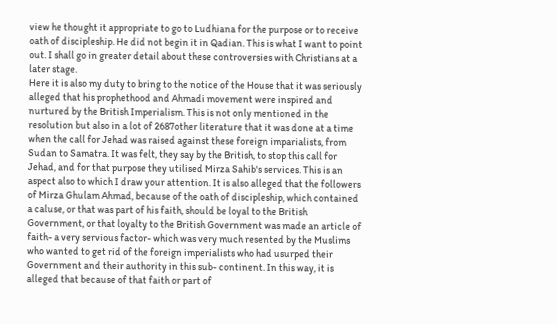view he thought it appropriate to go to Ludhiana for the purpose or to receive oath of discipleship. He did not begin it in Qadian. This is what I want to point out. I shall go in greater detail about these controversies with Christians at a later stage.
Here it is also my duty to bring to the notice of the House that it was seriously alleged that his prophethood and Ahmadi movement were inspired and nurtured by the British Imperialism. This is not only mentioned in the resolution but also in a lot of 2687other literature that it was done at a time when the call for Jehad was raised against these foreign imparialists, from Sudan to Samatra. It was felt, they say by the British, to stop this call for Jehad, and for that purpose they utilised Mirza Sahib's services. This is an aspect also to which I draw your attention. It is also alleged that the followers of Mirza Ghulam Ahmad, because of the oath of discipleship, which contained a caluse, or that was part of his faith, should be loyal to the British Government, or that loyalty to the British Government was made an article of faith- a very servious factor- which was very much resented by the Muslims who wanted to get rid of the foreign imperialists who had usurped their Government and their authority in this sub- continent. In this way, it is alleged that because of that faith or part of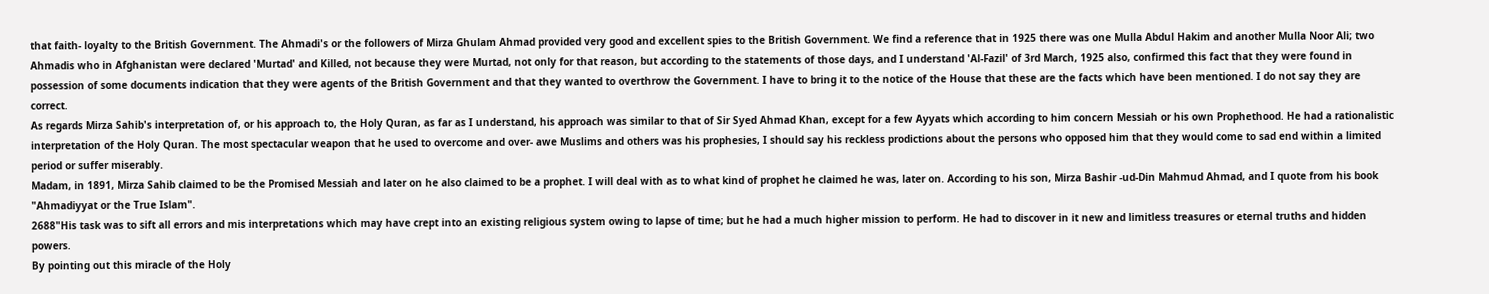that faith- loyalty to the British Government. The Ahmadi's or the followers of Mirza Ghulam Ahmad provided very good and excellent spies to the British Government. We find a reference that in 1925 there was one Mulla Abdul Hakim and another Mulla Noor Ali; two Ahmadis who in Afghanistan were declared 'Murtad' and Killed, not because they were Murtad, not only for that reason, but according to the statements of those days, and I understand 'Al-Fazil' of 3rd March, 1925 also, confirmed this fact that they were found in possession of some documents indication that they were agents of the British Government and that they wanted to overthrow the Government. I have to bring it to the notice of the House that these are the facts which have been mentioned. I do not say they are correct.
As regards Mirza Sahib's interpretation of, or his approach to, the Holy Quran, as far as I understand, his approach was similar to that of Sir Syed Ahmad Khan, except for a few Ayyats which according to him concern Messiah or his own Prophethood. He had a rationalistic interpretation of the Holy Quran. The most spectacular weapon that he used to overcome and over- awe Muslims and others was his prophesies, I should say his reckless prodictions about the persons who opposed him that they would come to sad end within a limited period or suffer miserably.
Madam, in 1891, Mirza Sahib claimed to be the Promised Messiah and later on he also claimed to be a prophet. I will deal with as to what kind of prophet he claimed he was, later on. According to his son, Mirza Bashir -ud-Din Mahmud Ahmad, and I quote from his book "Ahmadiyyat or the True Islam".
2688"His task was to sift all errors and mis interpretations which may have crept into an existing religious system owing to lapse of time; but he had a much higher mission to perform. He had to discover in it new and limitless treasures or eternal truths and hidden powers.
By pointing out this miracle of the Holy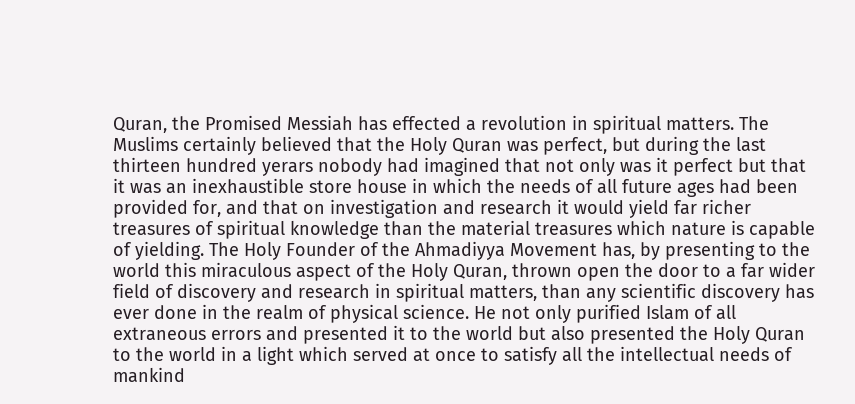Quran, the Promised Messiah has effected a revolution in spiritual matters. The Muslims certainly believed that the Holy Quran was perfect, but during the last thirteen hundred yerars nobody had imagined that not only was it perfect but that it was an inexhaustible store house in which the needs of all future ages had been provided for, and that on investigation and research it would yield far richer treasures of spiritual knowledge than the material treasures which nature is capable of yielding. The Holy Founder of the Ahmadiyya Movement has, by presenting to the world this miraculous aspect of the Holy Quran, thrown open the door to a far wider field of discovery and research in spiritual matters, than any scientific discovery has ever done in the realm of physical science. He not only purified Islam of all extraneous errors and presented it to the world but also presented the Holy Quran to the world in a light which served at once to satisfy all the intellectual needs of mankind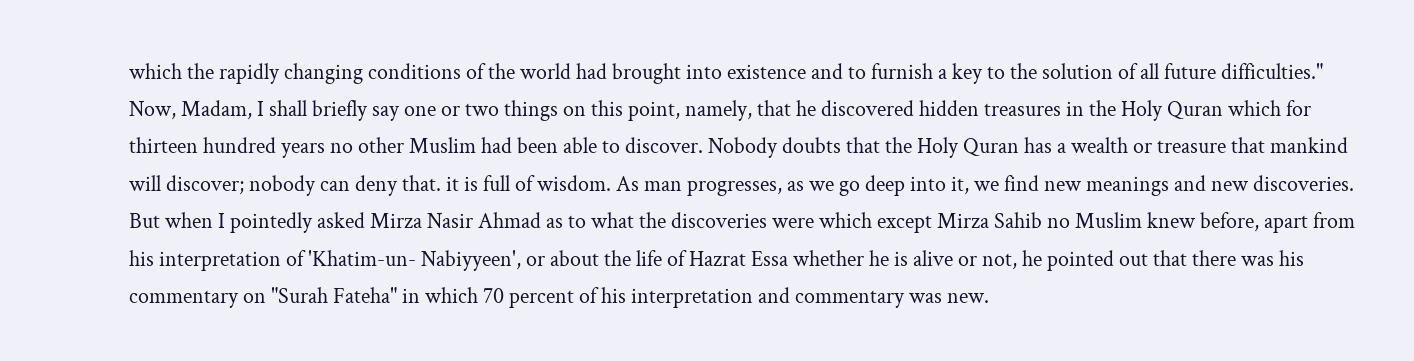which the rapidly changing conditions of the world had brought into existence and to furnish a key to the solution of all future difficulties."
Now, Madam, I shall briefly say one or two things on this point, namely, that he discovered hidden treasures in the Holy Quran which for thirteen hundred years no other Muslim had been able to discover. Nobody doubts that the Holy Quran has a wealth or treasure that mankind will discover; nobody can deny that. it is full of wisdom. As man progresses, as we go deep into it, we find new meanings and new discoveries. But when I pointedly asked Mirza Nasir Ahmad as to what the discoveries were which except Mirza Sahib no Muslim knew before, apart from his interpretation of 'Khatim-un- Nabiyyeen', or about the life of Hazrat Essa whether he is alive or not, he pointed out that there was his commentary on "Surah Fateha" in which 70 percent of his interpretation and commentary was new.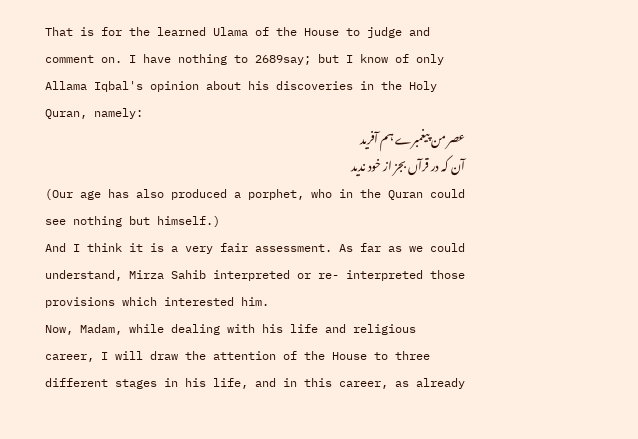That is for the learned Ulama of the House to judge and comment on. I have nothing to 2689say; but I know of only Allama Iqbal's opinion about his discoveries in the Holy Quran, namely:
عصر من پیغمبرے ہم آفرید
آن کہ در قرآں بجز از خود ندید
(Our age has also produced a porphet, who in the Quran could see nothing but himself.)
And I think it is a very fair assessment. As far as we could understand, Mirza Sahib interpreted or re- interpreted those provisions which interested him.
Now, Madam, while dealing with his life and religious career, I will draw the attention of the House to three different stages in his life, and in this career, as already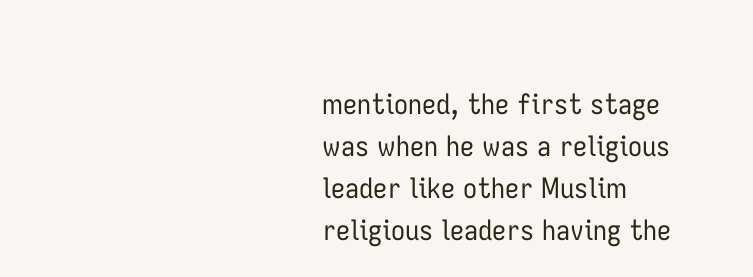mentioned, the first stage was when he was a religious leader like other Muslim religious leaders having the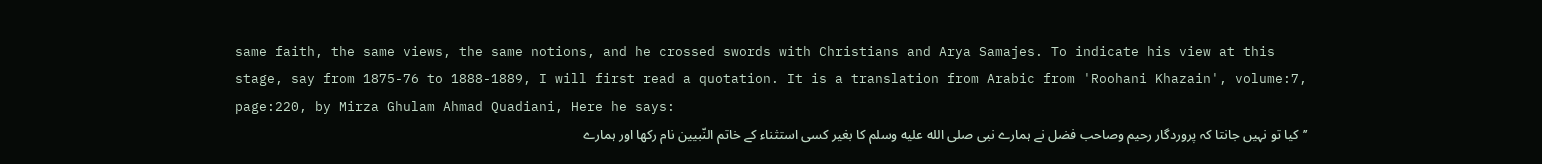same faith, the same views, the same notions, and he crossed swords with Christians and Arya Samajes. To indicate his view at this stage, say from 1875-76 to 1888-1889, I will first read a quotation. It is a translation from Arabic from 'Roohani Khazain', volume:7, page:220, by Mirza Ghulam Ahmad Quadiani, Here he says:
’’کیا تو نہیں جانتا کہ پروردگار رحیم وصاحب فضل نے ہمارے نبی صلى الله عليه وسلم کا بغیر کسی استثناء کے خاتم النّبیین نام رکھا اور ہمارے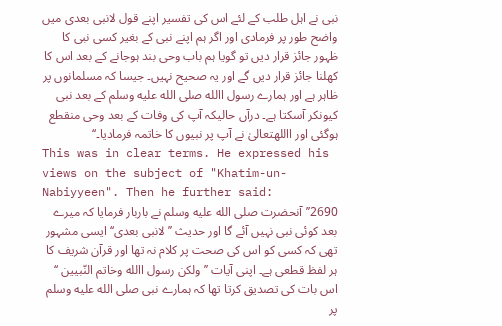نبی نے اہل طلب کے لئے اس کی تفسیر اپنے قول لانبی بعدی میں واضح طور پر فرمادی اور اگر ہم اپنے نبی کے بغیر کسی نبی کا ظہور جائز قرار دیں تو گویا ہم باب وحی بند ہوجانے کے بعد اس کا کھلنا جائز قرار دیں گے اور یہ صحیح نہیں۔ جیسا کہ مسلمانوں پر ظاہر ہے اور ہمارے رسول االله صلى الله عليه وسلم کے بعد نبی کیونکر آسکتا ہے۔ درآں حالیکہ آپ کی وفات کے بعد وحی منقطع ہوگئی اور االلهتعالیٰ نے آپ پر نبیوں کا خاتمہ فرمادیا۔‘‘
This was in clear terms. He expressed his views on the subject of "Khatim-un- Nabiyyeen". Then he further said:
2690’’آنحضرت صلى الله عليه وسلم نے باربار فرمایا کہ میرے بعد کوئی نبی نہیں آئے گا اور حدیث ’’لانبی بعدی‘‘ ایسی مشہور تھی کہ کسی کو اس کی صحت پر کلام نہ تھا اور قرآن شریف کا ہر لفظ قطعی ہے۔ اپنی آیات ’’ ولکن رسول االله وخاتم النّبیین ‘‘ اس بات کی تصدیق کرتا تھا کہ ہمارے نبی صلى الله عليه وسلم پر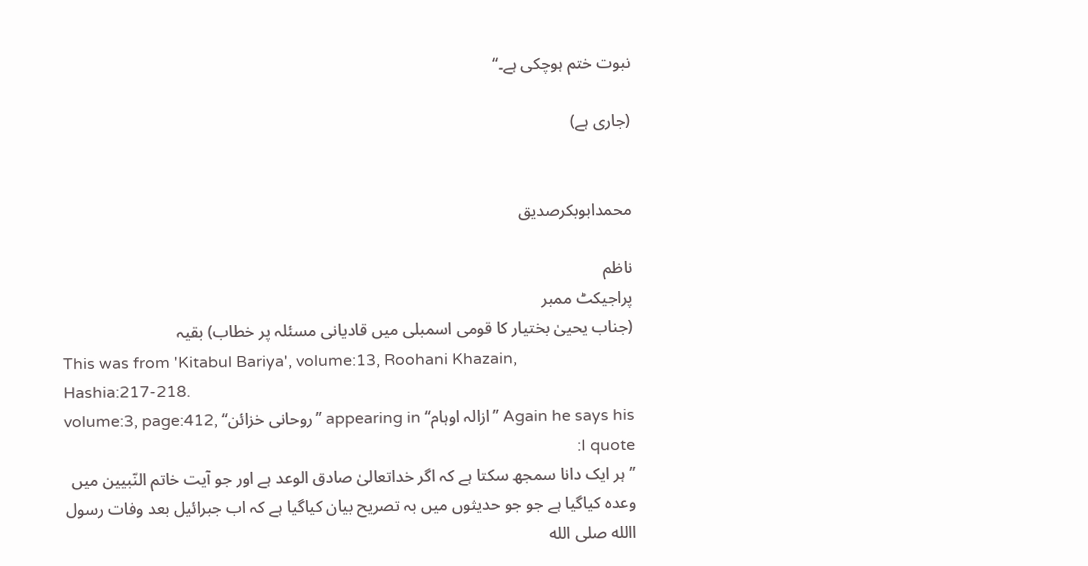نبوت ختم ہوچکی ہے۔‘‘

(جاری ہے)


محمدابوبکرصدیق

ناظم
پراجیکٹ ممبر
(جناب یحییٰ بختیار کا قومی اسمبلی میں قادیانی مسئلہ پر خطاب) بقیہ
This was from 'Kitabul Bariya', volume:13, Roohani Khazain, Hashia:217-218.
Again he says his ’’ازالہ اوہام‘‘ appearing in ’’روحانی خزائن‘‘ volume:3, page:412, I quote:
’’ہر ایک دانا سمجھ سکتا ہے کہ اگر خداتعالیٰ صادق الوعد ہے اور جو آیت خاتم النّبیین میں وعدہ کیاگیا ہے جو جو حدیثوں میں بہ تصریح بیان کیاگیا ہے کہ اب جبرائیل بعد وفات رسول االله صلى الله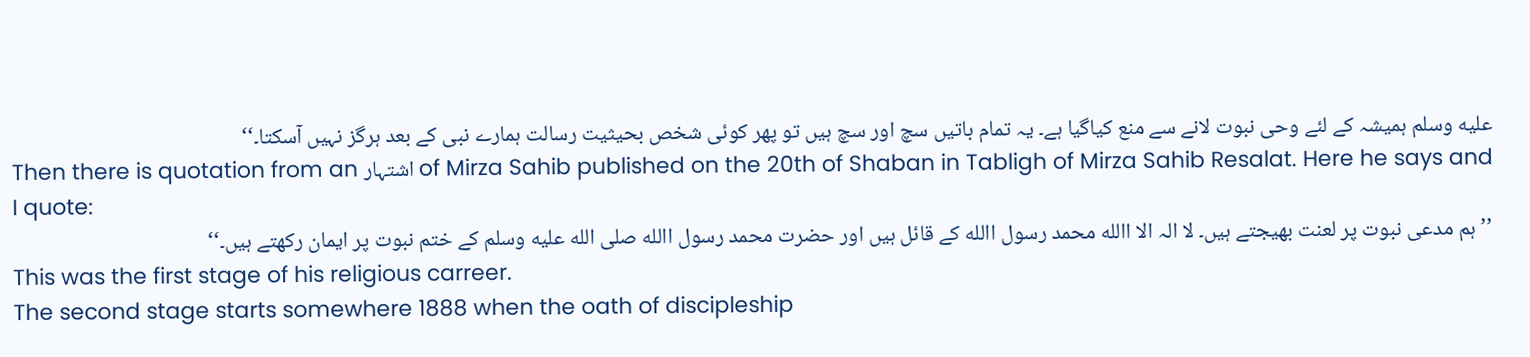عليه وسلم ہمیشہ کے لئے وحی نبوت لانے سے منع کیاگیا ہے۔ یہ تمام باتیں سچ اور سچ ہیں تو پھر کوئی شخص بحیثیت رسالت ہمارے نبی کے بعد ہرگز نہیں آسکتا۔‘‘
Then there is quotation from an اشتہار of Mirza Sahib published on the 20th of Shaban in Tabligh of Mirza Sahib Resalat. Here he says and I quote:
’’ہم مدعی نبوت پر لعنت بھیجتے ہیں۔ لا الہ الا االله محمد رسول االله کے قائل ہیں اور حضرت محمد رسول االله صلى الله عليه وسلم کے ختم نبوت پر ایمان رکھتے ہیں۔‘‘
This was the first stage of his religious carreer.
The second stage starts somewhere 1888 when the oath of discipleship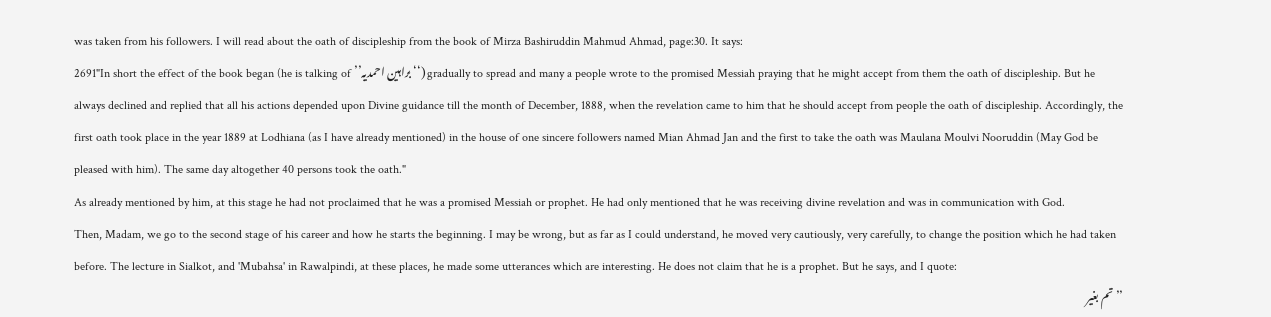was taken from his followers. I will read about the oath of discipleship from the book of Mirza Bashiruddin Mahmud Ahmad, page:30. It says:
2691"In short the effect of the book began (he is talking of ’’براہین احمدیہ‘‘) gradually to spread and many a people wrote to the promised Messiah praying that he might accept from them the oath of discipleship. But he always declined and replied that all his actions depended upon Divine guidance till the month of December, 1888, when the revelation came to him that he should accept from people the oath of discipleship. Accordingly, the first oath took place in the year 1889 at Lodhiana (as I have already mentioned) in the house of one sincere followers named Mian Ahmad Jan and the first to take the oath was Maulana Moulvi Nooruddin (May God be pleased with him). The same day altogether 40 persons took the oath."
As already mentioned by him, at this stage he had not proclaimed that he was a promised Messiah or prophet. He had only mentioned that he was receiving divine revelation and was in communication with God.
Then, Madam, we go to the second stage of his career and how he starts the beginning. I may be wrong, but as far as I could understand, he moved very cautiously, very carefully, to change the position which he had taken before. The lecture in Sialkot, and 'Mubahsa' in Rawalpindi, at these places, he made some utterances which are interesting. He does not claim that he is a prophet. But he says, and I quote:
’’تم بغیر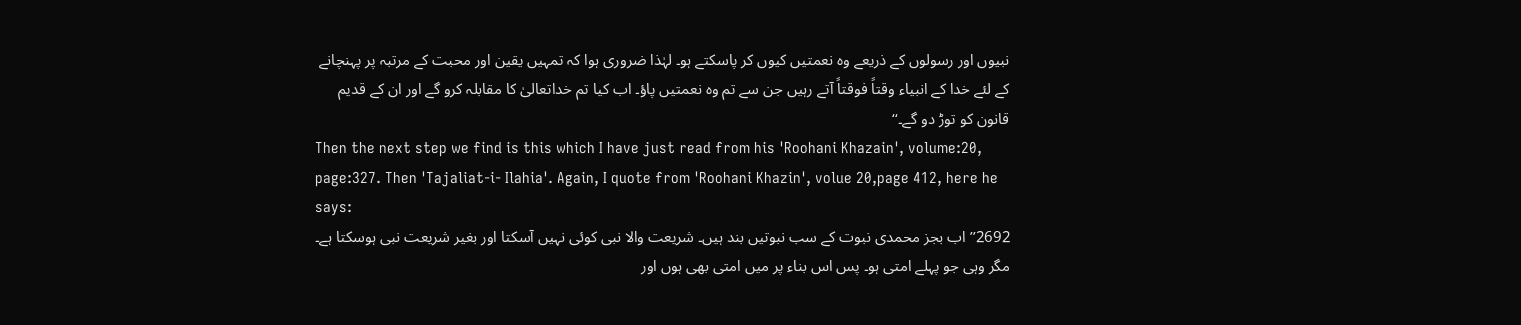نبیوں اور رسولوں کے ذریعے وہ نعمتیں کیوں کر پاسکتے ہو۔ لہٰذا ضروری ہوا کہ تمہیں یقین اور محبت کے مرتبہ پر پہنچانے کے لئے خدا کے انبیاء وقتاً فوقتاً آتے رہیں جن سے تم وہ نعمتیں پاؤ۔ اب کیا تم خداتعالیٰ کا مقابلہ کرو گے اور ان کے قدیم قانون کو توڑ دو گے۔‘‘
Then the next step we find is this which I have just read from his 'Roohani Khazain', volume:20, page:327. Then 'Tajaliat-i- Ilahia'. Again, I quote from 'Roohani Khazin', volue 20,page 412, here he says:
2692’’اب بجز محمدی نبوت کے سب نبوتیں بند ہیں۔ شریعت والا نبی کوئی نہیں آسکتا اور بغیر شریعت نبی ہوسکتا ہے۔ مگر وہی جو پہلے امتی ہو۔ پس اس بناء پر میں امتی بھی ہوں اور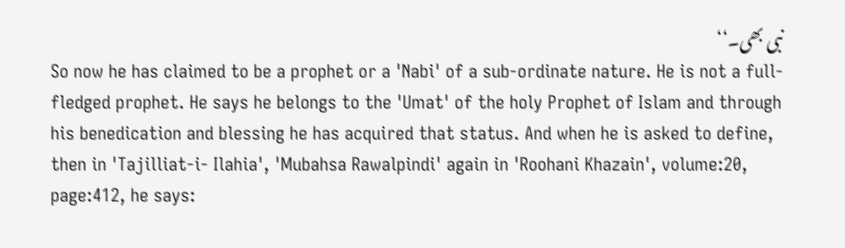نبی بھی۔‘‘
So now he has claimed to be a prophet or a 'Nabi' of a sub-ordinate nature. He is not a full- fledged prophet. He says he belongs to the 'Umat' of the holy Prophet of Islam and through his benedication and blessing he has acquired that status. And when he is asked to define, then in 'Tajilliat-i- Ilahia', 'Mubahsa Rawalpindi' again in 'Roohani Khazain', volume:20, page:412, he says: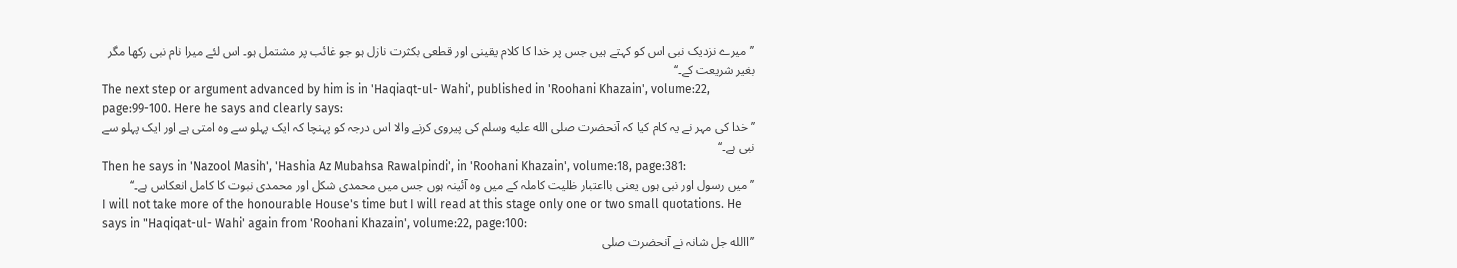’’میرے نزدیک نبی اس کو کہتے ہیں جس پر خدا کا کلام یقینی اور قطعی بکثرت نازل ہو جو غائب پر مشتمل ہو۔ اس لئے میرا نام نبی رکھا مگر بغیر شریعت کے۔‘‘
The next step or argument advanced by him is in 'Haqiaqt-ul- Wahi', published in 'Roohani Khazain', volume:22, page:99-100. Here he says and clearly says:
’’خدا کی مہر نے یہ کام کیا کہ آنحضرت صلى الله عليه وسلم کی پیروی کرنے والا اس درجہ کو پہنچا کہ ایک پہلو سے وہ امتی ہے اور ایک پہلو سے نبی ہے۔‘‘
Then he says in 'Nazool Masih', 'Hashia Az Mubahsa Rawalpindi', in 'Roohani Khazain', volume:18, page:381:
’’میں رسول اور نبی ہوں یعنی بااعتبار ظلیت کاملہ کے میں وہ آئینہ ہوں جس میں محمدی شکل اور محمدی نبوت کا کامل انعکاس ہے۔‘‘
I will not take more of the honourable House's time but I will read at this stage only one or two small quotations. He says in "Haqiqat-ul- Wahi' again from 'Roohani Khazain', volume:22, page:100:
’’االله جل شانہ نے آنحضرت صلى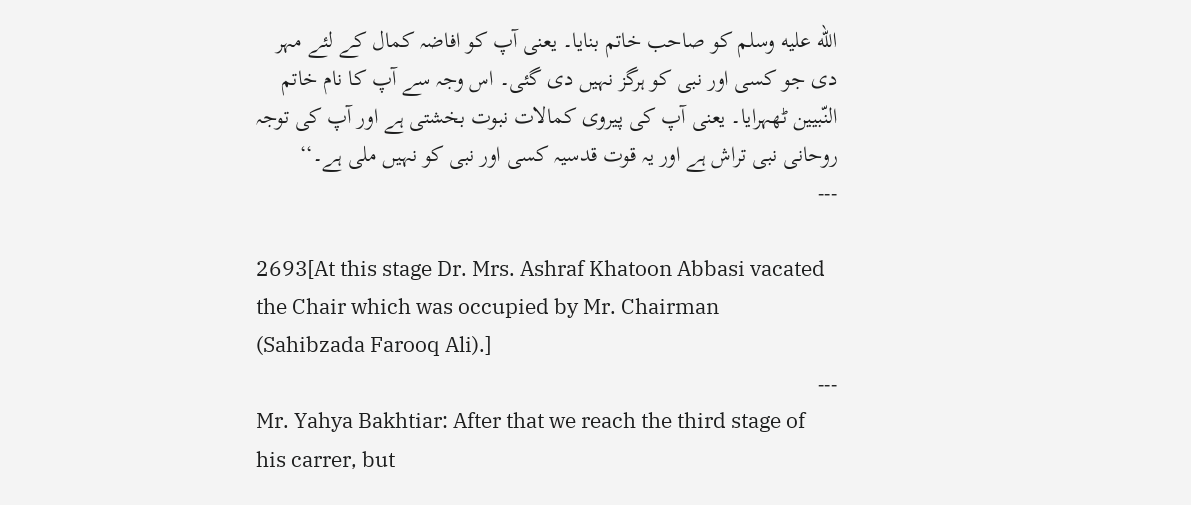الله عليه وسلم کو صاحب خاتم بنایا۔ یعنی آپ کو افاضہ کمال کے لئے مہر دی جو کسی اور نبی کو ہرگز نہیں دی گئی۔ اس وجہ سے آپ کا نام خاتم النّبیین ٹھہرایا۔ یعنی آپ کی پیروی کمالات نبوت بخشتی ہے اور آپ کی توجہ روحانی نبی تراش ہے اور یہ قوت قدسیہ کسی اور نبی کو نہیں ملی ہے۔‘‘
---

2693[At this stage Dr. Mrs. Ashraf Khatoon Abbasi vacated the Chair which was occupied by Mr. Chairman (Sahibzada Farooq Ali).]
---
Mr. Yahya Bakhtiar: After that we reach the third stage of his carrer, but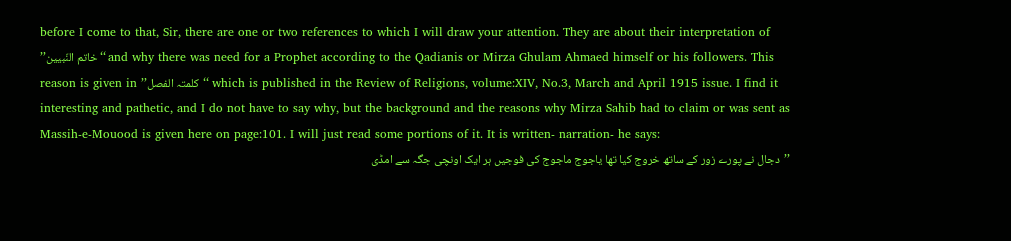before I come to that, Sir, there are one or two references to which I will draw your attention. They are about their interpretation of ’’خاتم النّبیین‘‘ and why there was need for a Prophet according to the Qadianis or Mirza Ghulam Ahmaed himself or his followers. This reason is given in ’’کلمتہ الفصل‘‘ which is published in the Review of Religions, volume:XIV, No.3, March and April 1915 issue. I find it interesting and pathetic, and I do not have to say why, but the background and the reasons why Mirza Sahib had to claim or was sent as Massih-e-Mouood is given here on page:101. I will just read some portions of it. It is written- narration- he says:
’’دجال نے پورے زور کے ساتھ خروج کیا تھا یاجوج ماجوج کی فوجیں ہر ایک اونچی جگہ سے امڈی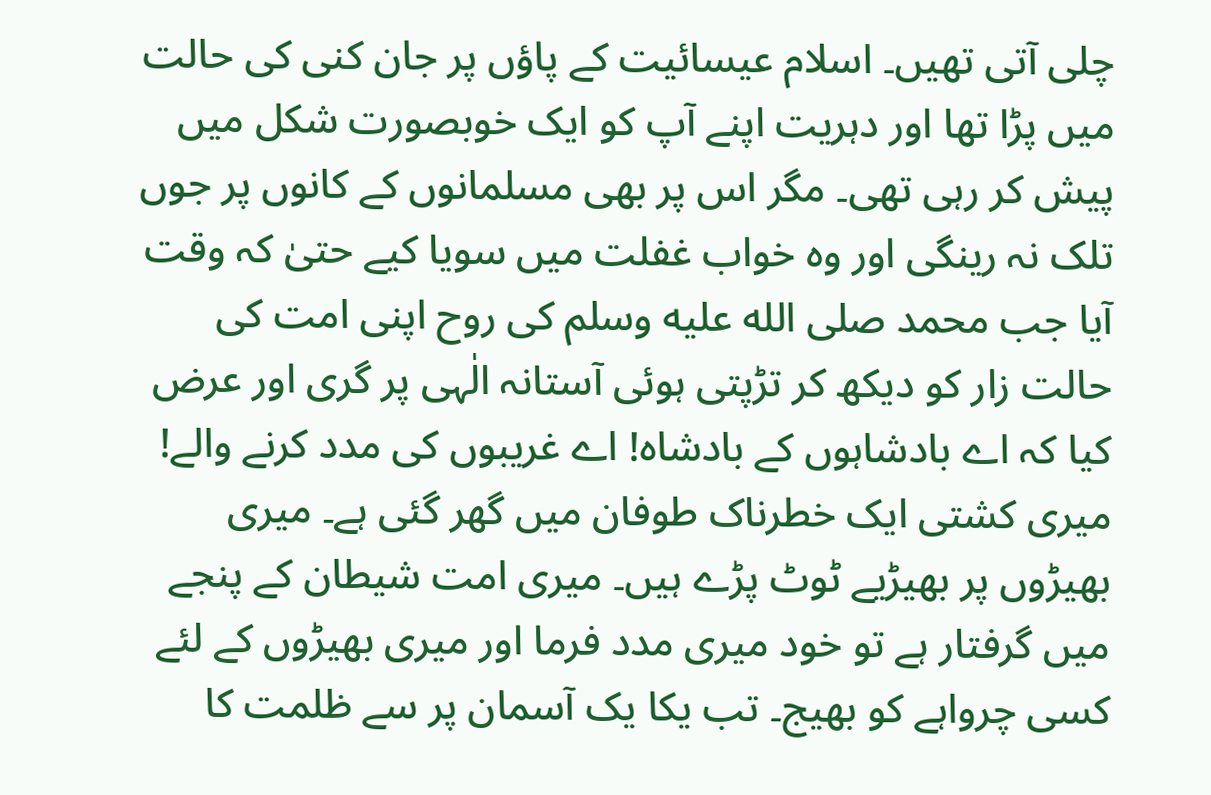چلی آتی تھیں۔ اسلام عیسائیت کے پاؤں پر جان کنی کی حالت میں پڑا تھا اور دہریت اپنے آپ کو ایک خوبصورت شکل میں پیش کر رہی تھی۔ مگر اس پر بھی مسلمانوں کے کانوں پر جوں تلک نہ رینگی اور وہ خواب غفلت میں سویا کیے حتیٰ کہ وقت آیا جب محمد صلى الله عليه وسلم کی روح اپنی امت کی حالت زار کو دیکھ کر تڑپتی ہوئی آستانہ الٰہی پر گری اور عرض کیا کہ اے بادشاہوں کے بادشاہ! اے غریبوں کی مدد کرنے والے! میری کشتی ایک خطرناک طوفان میں گھر گئی ہے۔ میری بھیڑوں پر بھیڑیے ٹوٹ پڑے ہیں۔ میری امت شیطان کے پنجے میں گرفتار ہے تو خود میری مدد فرما اور میری بھیڑوں کے لئے کسی چرواہے کو بھیج۔ تب یکا یک آسمان پر سے ظلمت کا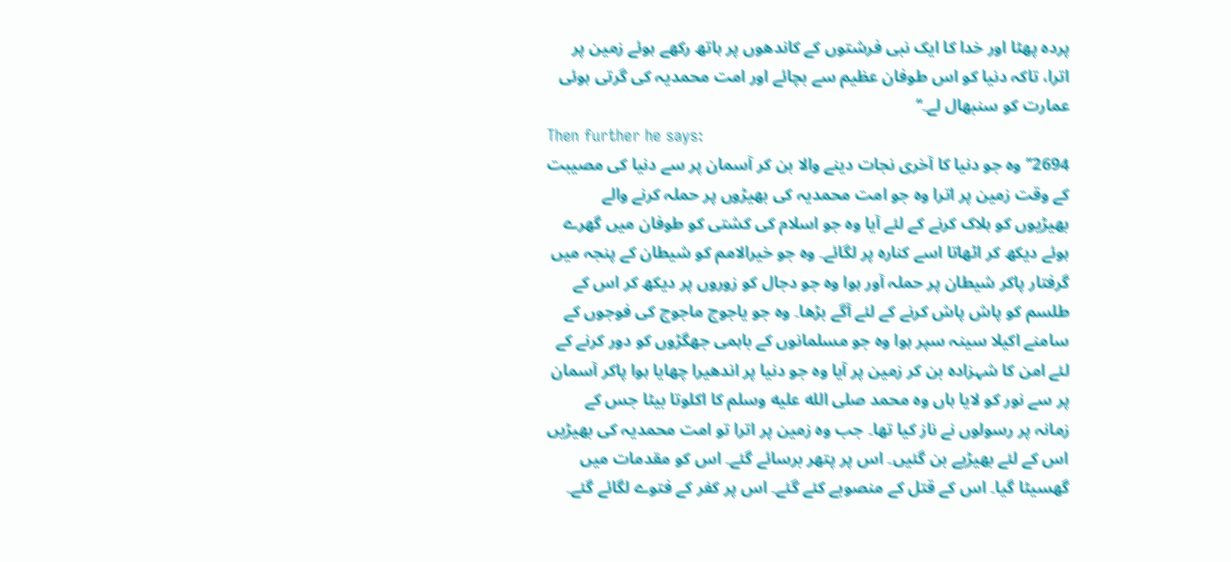پردہ پھٹا اور خدا کا ایک نبی فرشتوں کے کاندھوں پر ہاتھ رکھے ہوئے زمین پر اترا، تاکہ دنیا کو اس طوفان عظیم سے بچائے اور امت محمدیہ کی گرتی ہوئی عمارت کو سنبھال لے۔‘‘
Then further he says:
2694’’وہ جو دنیا کا آخری نجات دینے والا بن کر آسمان پر سے دنیا کی مصیبت کے وقت زمین پر اترا وہ جو امت محمدیہ کی بھیڑوں پر حملہ کرنے والے بھیڑیوں کو ہلاک کرنے کے لئے آیا وہ جو اسلام کی کشتی کو طوفان میں گھرے ہوئے دیکھ کر اٹھاتا اسے کنارہ پر لگائے۔ وہ جو خیرالامم کو شیطان کے پنجہ میں گرفتار پاکر شیطان پر حملہ آور ہوا وہ جو دجال کو زوروں پر دیکھ کر اس کے طلسم کو پاش پاش کرنے کے لئے آگے بڑھا۔ وہ جو یاجوج ماجوج کی فوجوں کے سامنے اکیلا سینہ سپر ہوا وہ جو مسلمانوں کے باہمی جھگڑوں کو دور کرنے کے لئے امن کا شہزادہ بن کر زمین پر آیا وہ جو دنیا پر اندھیرا چھایا ہوا پاکر آسمان پر سے نور کو لایا ہاں وہ محمد صلى الله عليه وسلم کا اکلوتا بیٹا جس کے زمانہ پر رسولوں نے ناز کیا تھا۔ جب وہ زمین پر اترا تو امت محمدیہ کی بھیڑیں اس کے لئے بھیڑیے بن گئیں۔ اس پر پتھر برسائے گئے۔ اس کو مقدمات میں گھسیٹا گیا۔ اس کے قتل کے منصوبے کئے گئے۔ اس پر کفر کے فتوے لگائے گئے۔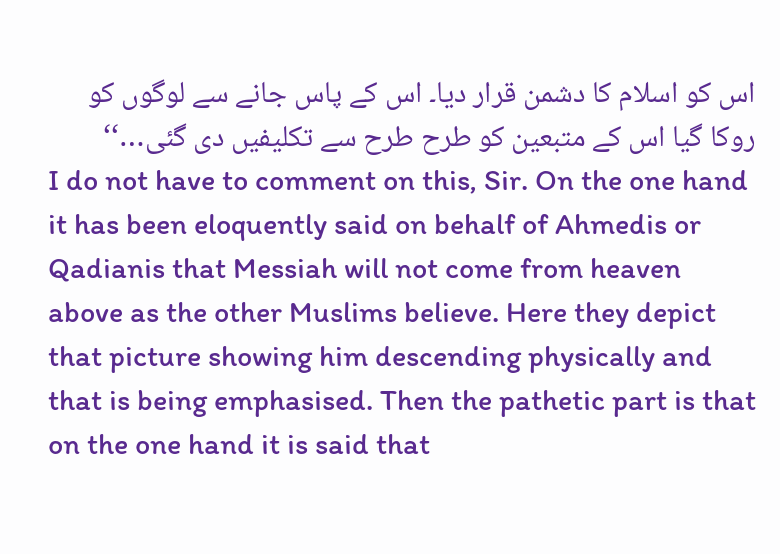اس کو اسلام کا دشمن قرار دیا۔ اس کے پاس جانے سے لوگوں کو روکا گیا اس کے متبعین کو طرح طرح سے تکلیفیں دی گئی…‘‘
I do not have to comment on this, Sir. On the one hand it has been eloquently said on behalf of Ahmedis or Qadianis that Messiah will not come from heaven above as the other Muslims believe. Here they depict that picture showing him descending physically and that is being emphasised. Then the pathetic part is that on the one hand it is said that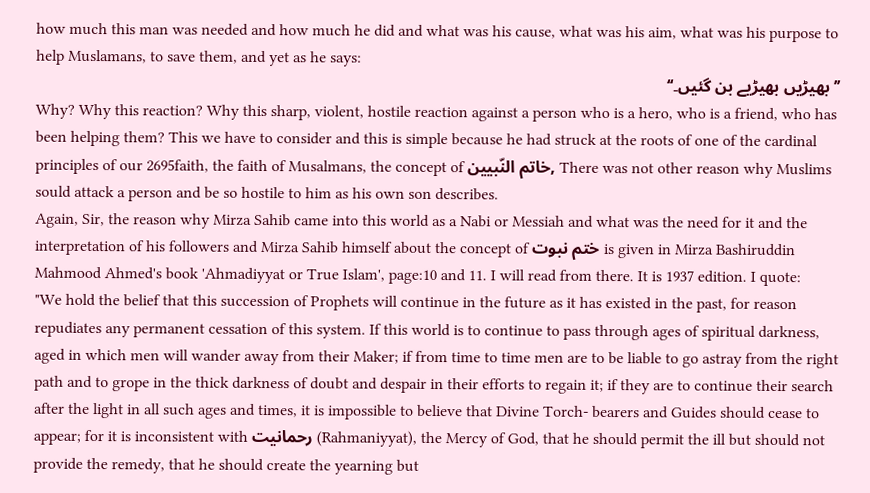how much this man was needed and how much he did and what was his cause, what was his aim, what was his purpose to help Muslamans, to save them, and yet as he says:
’’بھیڑیں بھیڑیے بن گئیں۔‘‘
Why? Why this reaction? Why this sharp, violent, hostile reaction against a person who is a hero, who is a friend, who has been helping them? This we have to consider and this is simple because he had struck at the roots of one of the cardinal principles of our 2695faith, the faith of Musalmans, the concept of خاتم النّبیین, There was not other reason why Muslims sould attack a person and be so hostile to him as his own son describes.
Again, Sir, the reason why Mirza Sahib came into this world as a Nabi or Messiah and what was the need for it and the interpretation of his followers and Mirza Sahib himself about the concept of ختم نبوت is given in Mirza Bashiruddin Mahmood Ahmed's book 'Ahmadiyyat or True Islam', page:10 and 11. I will read from there. It is 1937 edition. I quote:
"We hold the belief that this succession of Prophets will continue in the future as it has existed in the past, for reason repudiates any permanent cessation of this system. If this world is to continue to pass through ages of spiritual darkness, aged in which men will wander away from their Maker; if from time to time men are to be liable to go astray from the right path and to grope in the thick darkness of doubt and despair in their efforts to regain it; if they are to continue their search after the light in all such ages and times, it is impossible to believe that Divine Torch- bearers and Guides should cease to appear; for it is inconsistent with رحمانیت (Rahmaniyyat), the Mercy of God, that he should permit the ill but should not provide the remedy, that he should create the yearning but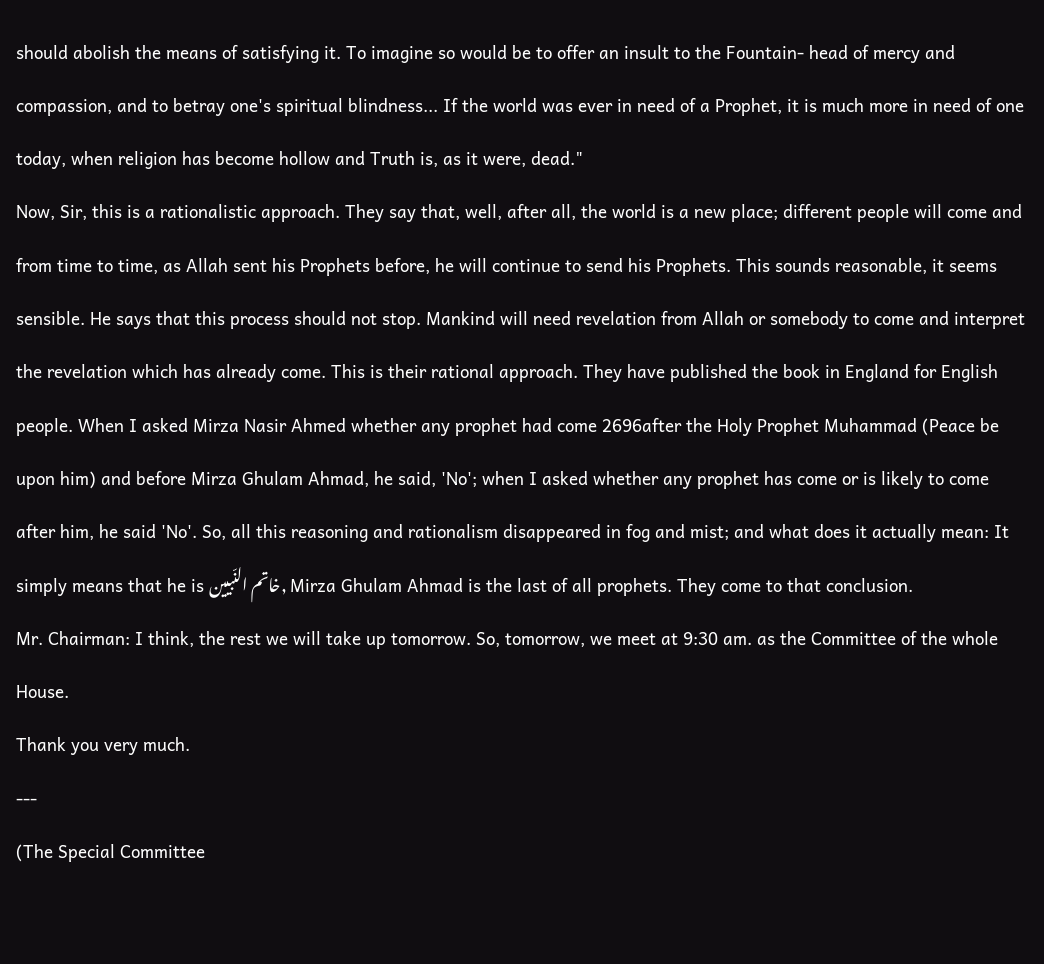should abolish the means of satisfying it. To imagine so would be to offer an insult to the Fountain- head of mercy and compassion, and to betray one's spiritual blindness... If the world was ever in need of a Prophet, it is much more in need of one today, when religion has become hollow and Truth is, as it were, dead."
Now, Sir, this is a rationalistic approach. They say that, well, after all, the world is a new place; different people will come and from time to time, as Allah sent his Prophets before, he will continue to send his Prophets. This sounds reasonable, it seems sensible. He says that this process should not stop. Mankind will need revelation from Allah or somebody to come and interpret the revelation which has already come. This is their rational approach. They have published the book in England for English people. When I asked Mirza Nasir Ahmed whether any prophet had come 2696after the Holy Prophet Muhammad (Peace be upon him) and before Mirza Ghulam Ahmad, he said, 'No'; when I asked whether any prophet has come or is likely to come after him, he said 'No'. So, all this reasoning and rationalism disappeared in fog and mist; and what does it actually mean: It simply means that he is خاتم النّبیین, Mirza Ghulam Ahmad is the last of all prophets. They come to that conclusion.
Mr. Chairman: I think, the rest we will take up tomorrow. So, tomorrow, we meet at 9:30 am. as the Committee of the whole House.
Thank you very much.
---
(The Special Committee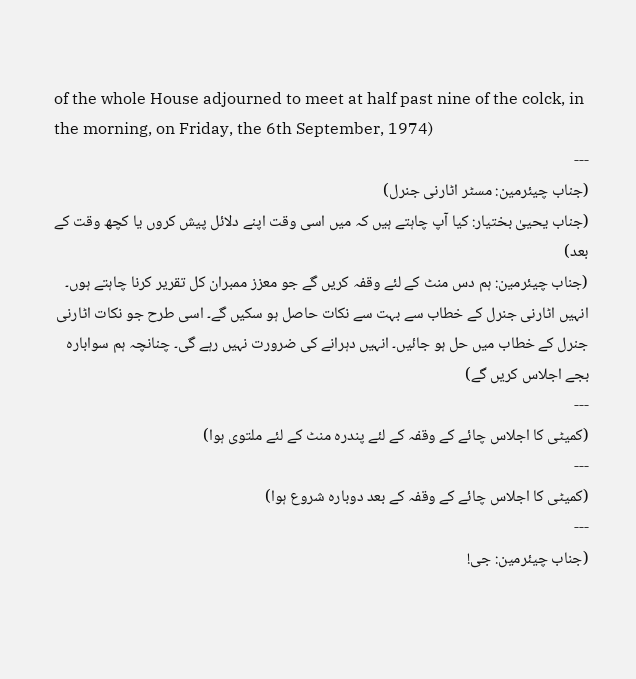of the whole House adjourned to meet at half past nine of the colck, in the morning, on Friday, the 6th September, 1974)
---
(جناب چیئرمین: مسٹر اٹارنی جنرل)
(جناب یحییٰ بختیار: کیا آپ چاہتے ہیں کہ میں اسی وقت اپنے دلائل پیش کروں یا کچھ وقت کے بعد)
(جناب چیئرمین: ہم دس منٹ کے لئے وقفہ کریں گے جو معزز ممبران کل تقریر کرنا چاہتے ہوں۔ انہیں اٹارنی جنرل کے خطاب سے بہت سے نکات حاصل ہو سکیں گے۔ اسی طرح جو نکات اٹارنی جنرل کے خطاب میں حل ہو جائیں۔ انہیں دہرانے کی ضرورت نہیں رہے گی۔ چنانچہ ہم سوابارہ بجے اجلاس کریں گے)
---
(کمیٹی کا اجلاس چائے کے وقفہ کے لئے پندرہ منٹ کے لئے ملتوی ہوا)
---
(کمیٹی کا اجلاس چائے کے وقفہ کے بعد دوبارہ شروع ہوا)
---
(جناب چیئرمین: جی!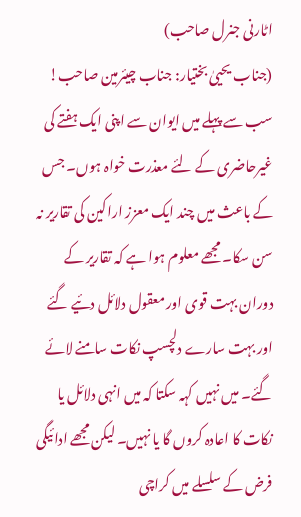اٹارنی جنرل صاحب)
(جناب یحییٰ بختیار: جناب چیئرمین صاحب! سب سے پہلے میں ایوان سے اپنی ایک ہفتے کی غیرحاضری کے لئے معذرت خواہ ہوں۔ جس کے باعث میں چند ایک معزز اراکین کی تقاریر نہ سن سکا۔ مجھے معلوم ہوا ہے کہ تقاریر کے دوران بہت قوی اور معقول دلائل دئیے گئے اور بہت سارے دلچسپ نکات سامنے لائے گئے۔ میں نہیں کہہ سکتا کہ میں انہی دلائل یا نکات کا اعادہ کروں گا یا نہیں۔ لیکن مجھے ادائیگی فرض کے سلسلے میں کراچی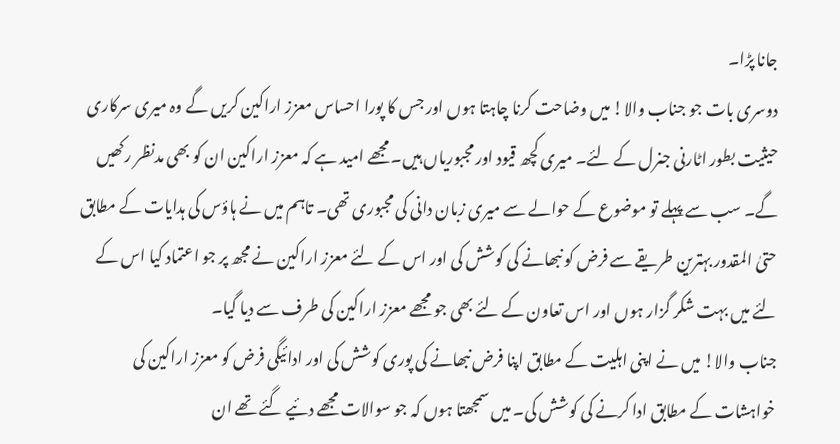جانا پڑا۔
دوسری بات جو جناب والا! میں وضاحت کرنا چاہتا ہوں اور جس کا پورا احساس معزز اراکین کریں گے وہ میری سرکاری حیثیت بطور اٹارنی جنرل کے لئے۔ میری کچھ قیود اور مجبوریاں ہیں۔ مجھے امید ہے کہ معزز اراکین ان کو بھی مدنظر رکھیں گے۔ سب سے پہلے تو موضوع کے حوالے سے میری زبان دانی کی مجبوری تھی۔ تاہم میں نے ہاؤس کی ہدایات کے مطابق حتیٰ المقدور بہترین طریقے سے فرض کو نبھانے کی کوشش کی اور اس کے لئے معزز اراکین نے مجھ پر جو اعتماد کیا اس کے لئے میں بہت شکر گزار ہوں اور اس تعاون کے لئے بھی جو مجھے معزز اراکین کی طرف سے دیا گیا۔
جناب والا! میں نے اپنی اہلیت کے مطابق اپنا فرض نبھانے کی پوری کوشش کی اور ادائیگی فرض کو معزز اراکین کی خواہشات کے مطابق ادا کرنے کی کوشش کی۔ میں سمجھتا ہوں کہ جو سوالات مجھے دئیے گئے تھے ان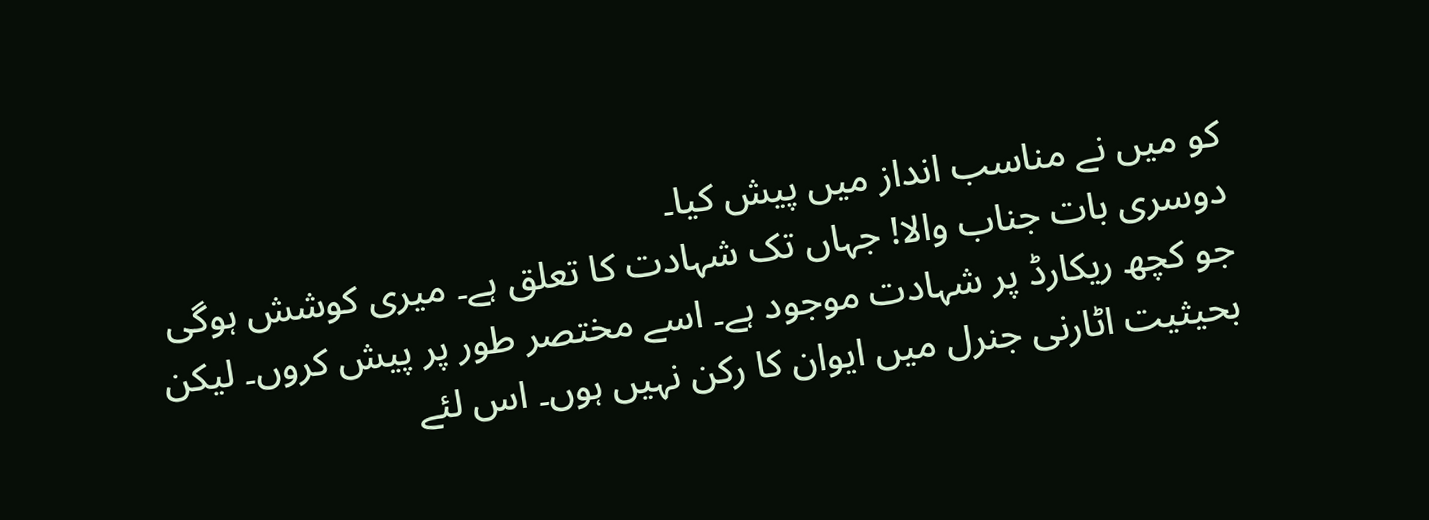کو میں نے مناسب انداز میں پیش کیا۔
دوسری بات جناب والا! جہاں تک شہادت کا تعلق ہے۔ میری کوشش ہوگی جو کچھ ریکارڈ پر شہادت موجود ہے۔ اسے مختصر طور پر پیش کروں۔ لیکن بحیثیت اٹارنی جنرل میں ایوان کا رکن نہیں ہوں۔ اس لئے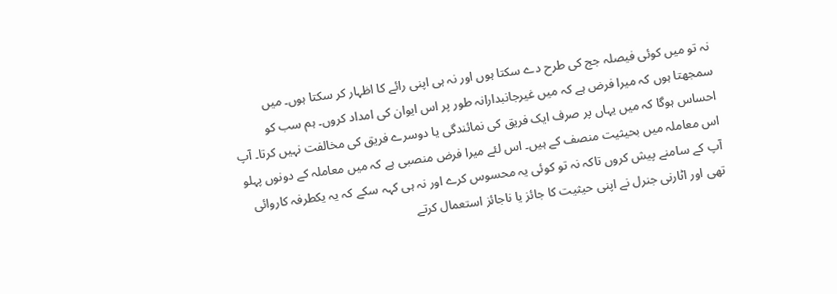نہ تو میں کوئی فیصلہ جج کی طرح دے سکتا ہوں اور نہ ہی اپنی رائے کا اظہار کر سکتا ہوں۔ میں سمجھتا ہوں کہ میرا فرض ہے کہ میں غیرجانبدارانہ طور پر اس ایوان کی امداد کروں۔ ہم سب کو احساس ہوگا کہ میں یہاں پر صرف ایک فریق کی نمائندگی یا دوسرے فریق کی مخالفت نہیں کرتا۔ آپ اس معاملہ میں بحیثیت منصف کے ہیں۔ اس لئے میرا فرض منصبی ہے کہ میں معاملہ کے دونوں پہلو آپ کے سامنے پیش کروں تاکہ نہ تو کوئی یہ محسوس کرے اور نہ ہی کہہ سکے کہ یہ یکطرفہ کاروائی تھی اور اٹارنی جنرل نے اپنی حیثیت کا جائز یا ناجائز استعمال کرتے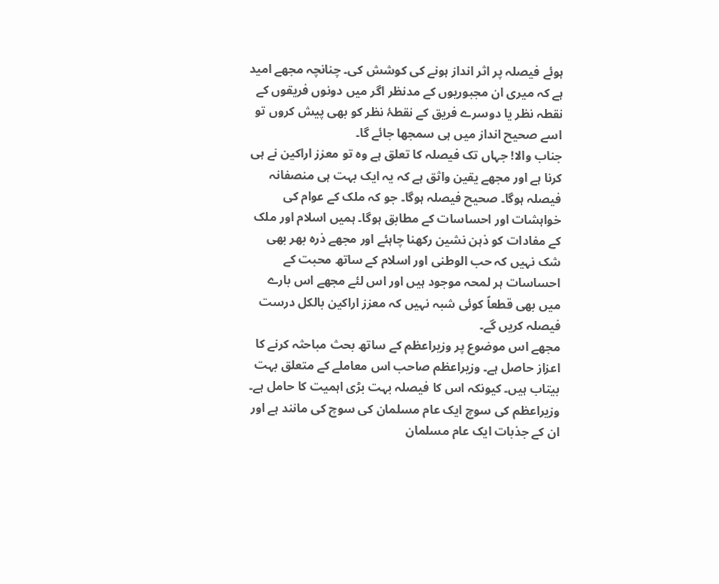ہوئے فیصلہ پر اثر انداز ہونے کی کوشش کی۔ چنانچہ مجھے امید ہے کہ میری ان مجبوریوں کے مدنظر اگر میں دونوں فریقوں کے نقطہ نظر یا دوسرے فریق کے نقطۂ نظر کو بھی پیش کروں تو اسے صحیح انداز میں ہی سمجھا جائے گا۔
جناب والا! جہاں تک فیصلہ کا تعلق ہے وہ تو معزز اراکین نے ہی کرنا ہے اور مجھے یقین واثق ہے کہ یہ ایک بہت ہی منصفانہ فیصلہ ہوگا۔ صحیح فیصلہ ہوگا۔ جو کہ ملک کے عوام کی خواہشات اور احساسات کے مطابق ہوگا۔ ہمیں اسلام اور ملک کے مفادات کو ذہن نشین رکھنا چاہئے اور مجھے ذرہ بھر بھی شک نہیں کہ حب الوطنی اور اسلام کے ساتھ محبت کے احساسات ہر لمحہ موجود ہیں اور اس لئے مجھے اس بارے میں بھی قطعاً کوئی شبہ نہیں کہ معزز اراکین بالکل درست فیصلہ کریں گے۔
مجھے اس موضوع پر وزیراعظم کے ساتھ بحث مباحثہ کرنے کا اعزاز حاصل ہے۔ وزیراعظم صاحب اس معاملے کے متعلق بہت بیتاب ہیں۔ کیونکہ اس کا فیصلہ بہت بڑی اہمیت کا حامل ہے۔ وزیراعظم کی سوچ ایک عام مسلمان کی سوچ کی مانند ہے اور ان کے جذبات ایک عام مسلمان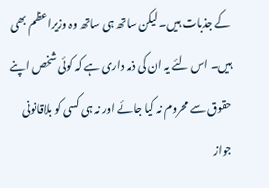کے جذبات ہیں۔ لیکن ساتھ ہی ساتھ وہ وزیراعظم بھی ہیں۔ اس لئے یہ ان کی ذمہ داری ہے کہ کوئی شخص اپنے حقوق سے محروم نہ کیا جائے اور نہ ہی کسی کو بلاقانونی جواز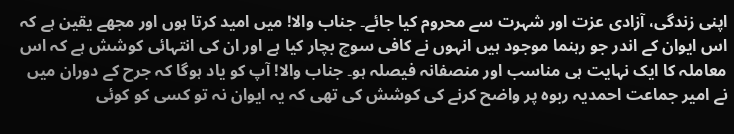اپنی زندگی، آزادی عزت اور شہرت سے محروم کیا جائے۔ جناب والا! میں امید کرتا ہوں اور مجھے یقین ہے کہ اس ایوان کے اندر جو رہنما موجود ہیں انہوں نے کافی سوچ بچار کیا ہے اور ان کی انتہائی کوشش ہے کہ اس معاملہ کا ایک نہایت ہی مناسب اور منصفانہ فیصلہ ہو۔ جناب والا! آپ کو یاد ہوگا کہ جرح کے دوران میں نے امیر جماعت احمدیہ ربوہ پر واضح کرنے کی کوشش کی تھی کہ یہ ایوان نہ تو کسی کو کوئی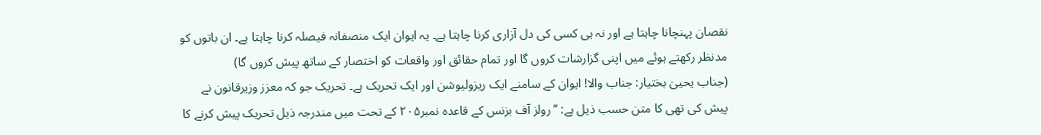نقصان پہنچانا چاہتا ہے اور نہ ہی کسی کی دل آزاری کرنا چاہتا ہے۔ یہ ایوان ایک منصفانہ فیصلہ کرنا چاہتا ہے۔ ان باتوں کو مدنظر رکھتے ہوئے میں اپنی گزارشات کروں گا اور تمام حقائق اور واقعات کو اختصار کے ساتھ پیش کروں گا)
(جناب یحییٰ بختیار: جناب والا! ایوان کے سامنے ایک ریزولیوشن اور ایک تحریک ہے۔ تحریک جو کہ معزز وزیرقانون نے پیش کی تھی کا متن حسب ذیل ہے: ’’رولز آف بزنس کے قاعدہ نمبر۲۰۵ کے تحت میں مندرجہ ذیل تحریک پیش کرنے کا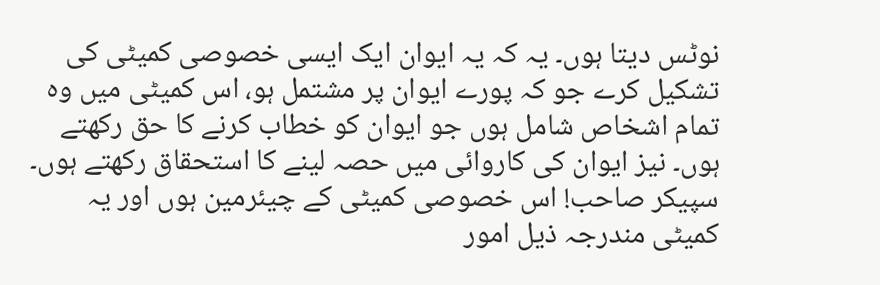نوٹس دیتا ہوں۔ یہ کہ یہ ایوان ایک ایسی خصوصی کمیٹی کی تشکیل کرے جو کہ پورے ایوان پر مشتمل ہو، اس کمیٹی میں وہ تمام اشخاص شامل ہوں جو ایوان کو خطاب کرنے کا حق رکھتے ہوں۔ نیز ایوان کی کاروائی میں حصہ لینے کا استحقاق رکھتے ہوں۔ سپیکر صاحب! اس خصوصی کمیٹی کے چیئرمین ہوں اور یہ کمیٹی مندرجہ ذیل امور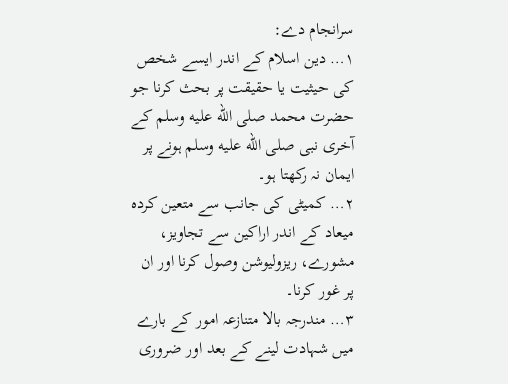سرانجام دے:
۱… دین اسلام کے اندر ایسے شخص کی حیثیت یا حقیقت پر بحث کرنا جو حضرت محمد صلى الله عليه وسلم کے آخری نبی صلى الله عليه وسلم ہونے پر ایمان نہ رکھتا ہو۔
۲… کمیٹی کی جانب سے متعین کردہ میعاد کے اندر اراکین سے تجاویز، مشورے، ریزولیوشن وصول کرنا اور ان پر غور کرنا۔
۳… مندرجہ بالا متنازعہ امور کے بارے میں شہادت لینے کے بعد اور ضروری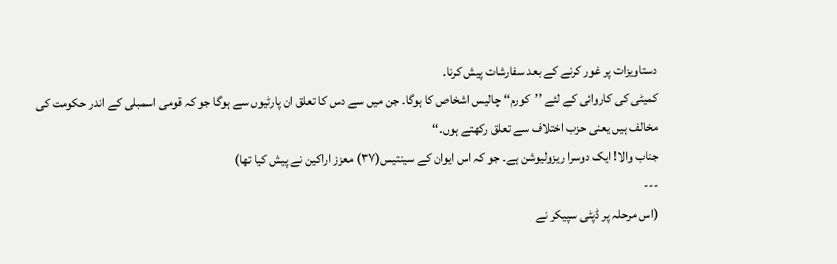دستاویزات پر غور کرنے کے بعد سفارشات پیش کرنا۔
کمیٹی کی کاروائی کے لئے ’’کورم‘‘ چالیس اشخاص کا ہوگا۔ جن میں سے دس کا تعلق ان پارٹیوں سے ہوگا جو کہ قومی اسمبلی کے اندر حکومت کی مخالف ہیں یعنی حزب اختلاف سے تعلق رکھتے ہوں۔‘‘
جناب والا! ایک دوسرا ریزولیوشن ہے۔ جو کہ اس ایوان کے سینتیس(۳۷) معزز اراکین نے پیش کیا تھا)
---
(اس مرحلہ پر ڈپٹی سپیکر نے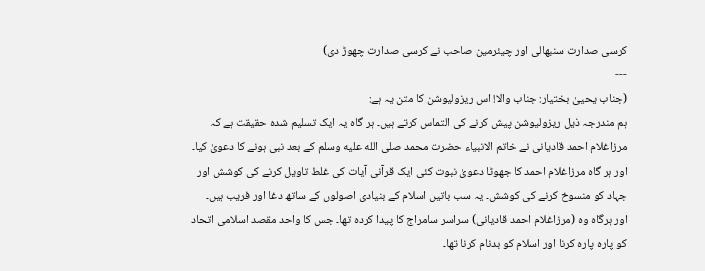کرسی صدارت سنبھالی اور چیئرمین صاحب نے کرسی صدارت چھوڑ دی)
---
(جناب یحییٰ بختیار: جناب والا! اس ریزولیوشن کا متن یہ ہے:
ہم مندرجہ ذیل ریزولیوشن پیش کرنے کی التماس کرتے ہیں۔ ہر گاہ یہ ایک تسلیم شدہ حقیقت ہے کہ مرزاغلام احمد قادیانی نے خاتم الانبیاء حضرت محمد صلى الله عليه وسلم کے بعد نبی ہونے کا دعویٰ کیا۔
اور ہر گاہ مرزاغلام احمد کا جھوٹا دعویٰ نبوت کئی ایک قرآنی آیات کی غلط تاویل کرنے کی کوشش اور جہاد کو منسوخ کرنے کی کوشش۔ یہ سب باتیں اسلام کے بنیادی اصولوں کے ساتھ دغا اور فریب ہیں۔
اور ہرگاہ وہ (مرزاغلام احمد قادیانی) سراسر سامراج کا پیدا کردہ تھا۔ جس کا واحد مقصد اسلامی اتحاد کو پارہ پارہ کرنا اور اسلام کو بدنام کرنا تھا۔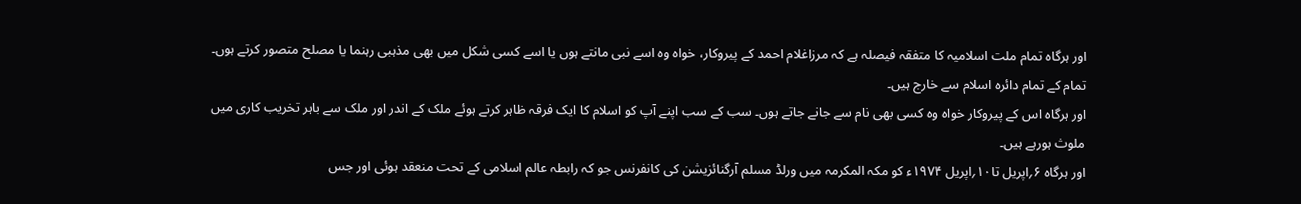اور ہرگاہ تمام ملت اسلامیہ کا متفقہ فیصلہ ہے کہ مرزاغلام احمد کے پیروکار، خواہ وہ اسے نبی مانتے ہوں یا اسے کسی شکل میں بھی مذہبی رہنما یا مصلح متصور کرتے ہوں۔ تمام کے تمام دائرہ اسلام سے خارج ہیں۔
اور ہرگاہ اس کے پیروکار خواہ وہ کسی بھی نام سے جانے جاتے ہوں۔ سب کے سب اپنے آپ کو اسلام کا ایک فرقہ ظاہر کرتے ہوئے ملک کے اندر اور ملک سے باہر تخریب کاری میں ملوث ہورہے ہیں۔
اور ہرگاہ ۶؍اپریل تا۱۰؍اپریل ۱۹۷۴ء کو مکہ المکرمہ میں ورلڈ مسلم آرگنائزیشن کی کانفرنس جو کہ رابطہ عالم اسلامی کے تحت منعقد ہوئی اور جس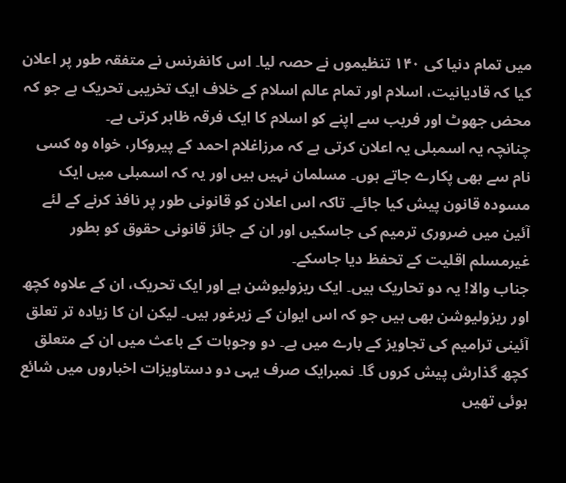میں تمام دنیا کی ۱۴۰ تنظیموں نے حصہ لیا۔ اس کانفرنس نے متفقہ طور پر اعلان کیا کہ قادیانیت، اسلام اور تمام عالم اسلام کے خلاف ایک تخریبی تحریک ہے جو کہ محض جھوٹ اور فریب سے اپنے کو اسلام کا ایک فرقہ ظاہر کرتی ہے۔
چنانچہ یہ اسمبلی یہ اعلان کرتی ہے کہ مرزاغلام احمد کے پیروکار، خواہ وہ کسی نام سے بھی پکارے جاتے ہوں۔ مسلمان نہیں ہیں اور یہ کہ اسمبلی میں ایک مسودہ قانون پیش کیا جائے۔ تاکہ اس اعلان کو قانونی طور پر نافذ کرنے کے لئے آئین میں ضروری ترمیم کی جاسکیں اور ان کے جائز قانونی حقوق کو بطور غیرمسلم اقلیت کے تحفظ دیا جاسکے۔
جناب والا! یہ دو تحاریک ہیں۔ ایک ریزولیوشن ہے اور ایک تحریک، ان کے علاوہ کچھ اور ریزولیوشن بھی ہیں جو کہ اس ایوان کے زیرغور ہیں۔ لیکن ان کا زیادہ تر تعلق آئینی ترامیم کی تجاویز کے بارے میں ہے۔ دو وجوہات کے باعث میں ان کے متعلق کچھ گذارش پیش کروں گا۔ نمبرایک صرف یہی دو دستاویزات اخباروں میں شائع ہوئی تھیں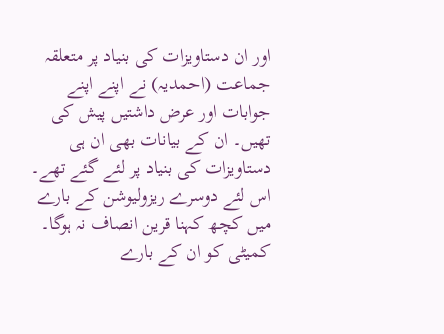اور ان دستاویزات کی بنیاد پر متعلقہ جماعت (احمدیہ) نے اپنے اپنے جوابات اور عرض داشتیں پیش کی تھیں۔ ان کے بیانات بھی ان ہی دستاویزات کی بنیاد پر لئے گئے تھے۔ اس لئے دوسرے ریزولیوشن کے بارے میں کچھ کہنا قرین انصاف نہ ہوگا۔ کمیٹی کو ان کے بارے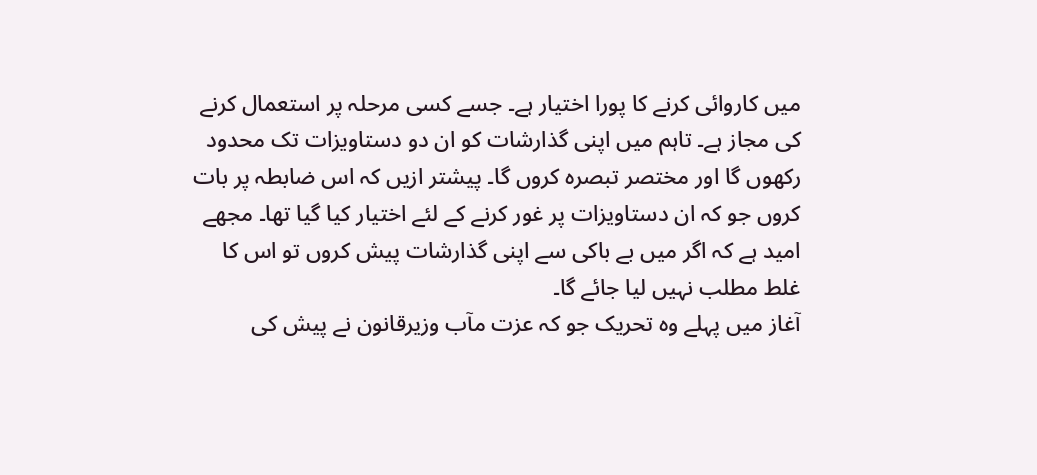میں کاروائی کرنے کا پورا اختیار ہے۔ جسے کسی مرحلہ پر استعمال کرنے کی مجاز ہے۔ تاہم میں اپنی گذارشات کو ان دو دستاویزات تک محدود رکھوں گا اور مختصر تبصرہ کروں گا۔ پیشتر ازیں کہ اس ضابطہ پر بات کروں جو کہ ان دستاویزات پر غور کرنے کے لئے اختیار کیا گیا تھا۔ مجھے امید ہے کہ اگر میں بے باکی سے اپنی گذارشات پیش کروں تو اس کا غلط مطلب نہیں لیا جائے گا۔
آغاز میں پہلے وہ تحریک جو کہ عزت مآب وزیرقانون نے پیش کی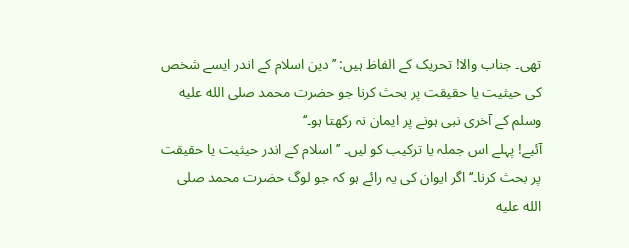تھی۔ جناب والا! تحریک کے الفاظ ہیں: ’’دین اسلام کے اندر ایسے شخص کی حیثیت یا حقیقت پر بحث کرنا جو حضرت محمد صلى الله عليه وسلم کے آخری نبی ہونے پر ایمان نہ رکھتا ہو۔‘‘
آئیے! پہلے اس جملہ یا ترکیب کو لیں۔ ’’اسلام کے اندر حیثیت یا حقیقت پر بحث کرنا۔‘‘ اگر ایوان کی یہ رائے ہو کہ جو لوگ حضرت محمد صلى الله عليه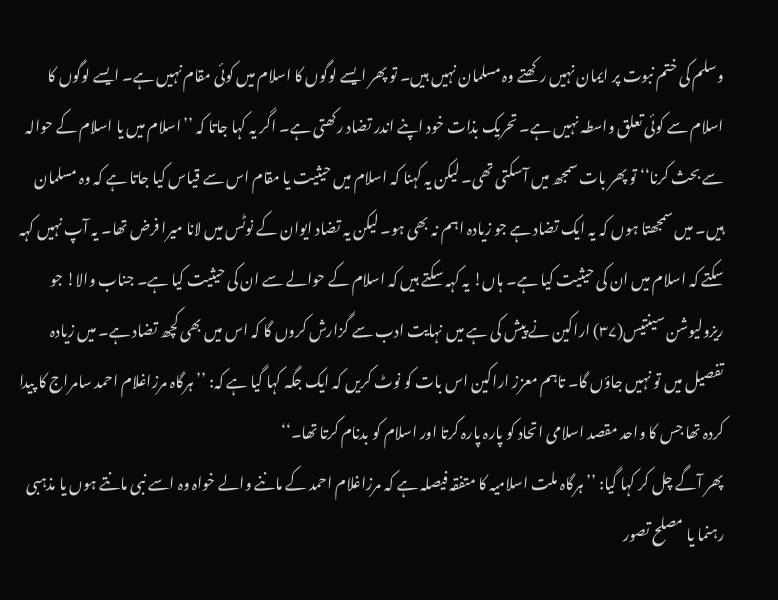وسلم کی ختم نبوت پر ایمان نہیں رکھتے وہ مسلمان نہیں ہیں۔ تو پھر ایسے لوگوں کا اسلام میں کوئی مقام نہیں ہے۔ ایسے لوگوں کا اسلام سے کوئی تعلق واسطہ نہیں ہے۔ تحریک بذات خود اپنے اندر تضاد رکھتی ہے۔ اگر یہ کہا جاتا کہ ’’اسلام میں یا اسلام کے حوالہ سے بحث کرنا‘‘ تو پھر بات سمجھ میں آسکتی تھی۔ لیکن یہ کہنا کہ اسلام میں حیثیت یا مقام اس سے قیاس کیا جاتا ہے کہ وہ مسلمان ہیں۔ میں سمجھتا ہوں کہ یہ ایک تضاد ہے جو زیادہ اہم نہ بھی ہو۔ لیکن یہ تضاد ایوان کے نوٹس میں لانا میرا فرض تھا۔ یہ آپ نہیں کہہ سکتے کہ اسلام میں ان کی حیثیت کیا ہے۔ ہاں! یہ کہہ سکتے ہیں کہ اسلام کے حوالے سے ان کی حیثیت کیا ہے۔ جناب والا! جو ریزولیوشن سینتیس(۳۷) اراکین نے پیش کی ہے میں نہایت ادب سے گزارش کروں گا کہ اس میں بھی کچھ تضاد ہے۔ میں زیادہ تفصیل میں تو نہیں جاؤں گا۔ تاہم معزز اراکین اس بات کو نوٹ کریں کہ ایک جگہ کہا گیا ہے کہ: ’’ہرگاہ مرزاغلام احمد سامراج کا پیدا کردہ تھا جس کا واحد مقصد اسلامی اتحاد کو پارہ پارہ کرتا اور اسلام کو بدنام کرتا تھا۔‘‘
پھر آگے چل کر کہا گیا: ’’ہرگاہ ملت اسلامیہ کا متفقہ فیصلہ ہے کہ مرزاغلام احمد کے ماننے والے خواہ وہ اسے نبی مانتے ہوں یا مذہبی رہنما یا مصلح تصور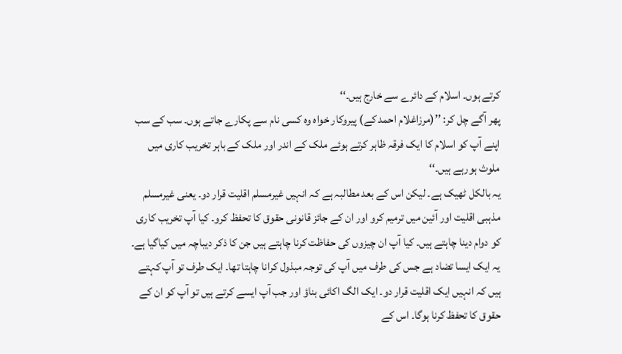کرتے ہوں۔ اسلام کے دائرے سے خارج ہیں۔‘‘
پھر آگے چل کر: ’’(مرزاغلام احمد کے) پیروکار خواہ وہ کسی نام سے پکارے جاتے ہوں۔ سب کے سب اپنے آپ کو اسلام کا ایک فرقہ ظاہر کرتے ہوئے ملک کے اندر اور ملک کے باہر تخریب کاری میں ملوث ہورہے ہیں۔‘‘
یہ بالکل ٹھیک ہے۔ لیکن اس کے بعد مطالبہ ہے کہ انہیں غیرمسلم اقلیت قرار دو۔ یعنی غیرمسلم مذہبی اقلیت اور آئین میں ترمیم کرو اور ان کے جائز قانونی حقوق کا تحفظ کرو۔ کیا آپ تخریب کاری کو دوام دینا چاہتے ہیں۔ کیا آپ ان چیزوں کی حفاظت کرنا چاہتے ہیں جن کا ذکر دیباچہ میں کیاگیا ہے۔ یہ ایک ایسا تضاد ہے جس کی طرف میں آپ کی توجہ مبذول کرانا چاہتا تھا۔ ایک طرف تو آپ کہتے ہیں کہ انہیں ایک اقلیت قرار دو۔ ایک الگ اکائی بناؤ اور جب آپ ایسے کرتے ہیں تو آپ کو ان کے حقوق کا تحفظ کرنا ہوگا۔ اس کے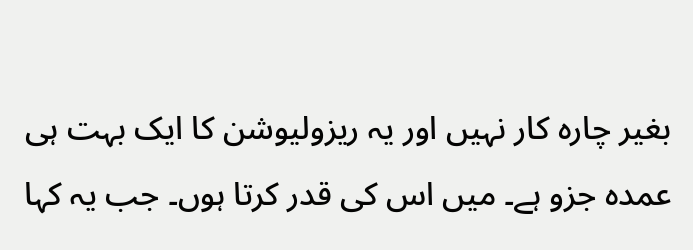بغیر چارہ کار نہیں اور یہ ریزولیوشن کا ایک بہت ہی عمدہ جزو ہے۔ میں اس کی قدر کرتا ہوں۔ جب یہ کہا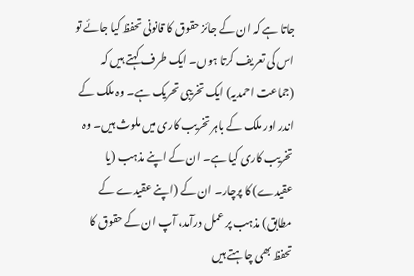جاتا ہے کہ ان کے جائز حقوق کا قانونی تحفظ کیا جائے تو اس کی تعریف کرتا ہوں۔ ایک طرف کہتے ہیں کہ (جماعت احمدیہ) ایک تخریبی تحریک ہے۔ وہ ملک کے اندر اور ملک کے باہر تخریب کاری میں ملوث ہیں۔ وہ تخریب کاری کیا ہے۔ ان کے اپنے مذہب (یا عقیدے) کا پرچار۔ ان کے (اپنے عقیدے کے مطابق) مذہب پر عمل درآمد، آپ ان کے حقوق کا تحفظ بھی چاہتے ہیں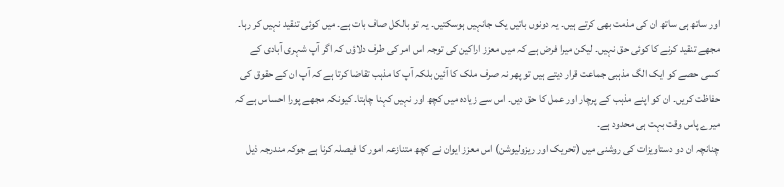اور ساتھ ہی ساتھ ان کی مذمت بھی کرتے ہیں۔ یہ دونوں باتیں یک جانہیں ہوسکتیں۔ یہ تو بالکل صاف بات ہے۔ میں کوئی تنقید نہیں کر رہا۔ مجھے تنقید کرنے کا کوئی حق نہیں۔ لیکن میرا فرض ہے کہ میں معزز اراکین کی توجہ اس امر کی طرف دلاؤں کہ اگر آپ شہری آبادی کے کسی حصے کو ایک الگ مذہبی جماعت قرار دیتے ہیں تو پھر نہ صرف ملک کا آئین بلکہ آپ کا مذہب تقاضا کرتا ہے کہ آپ ان کے حقوق کی حفاظت کریں۔ ان کو اپنے مذہب کے پرچار اور عمل کا حق دیں۔ اس سے زیادہ میں کچھ اور نہیں کہنا چاہتا۔ کیونکہ مجھے پورا احساس ہے کہ میرے پاس وقت بہت ہی محدود ہے۔
چنانچہ ان دو دستاویزات کی روشنی میں (تحریک اور ریزولیوشن) اس معزز ایوان نے کچھ متنازعہ امور کا فیصلہ کرنا ہے جوکہ مندرجہ ذیل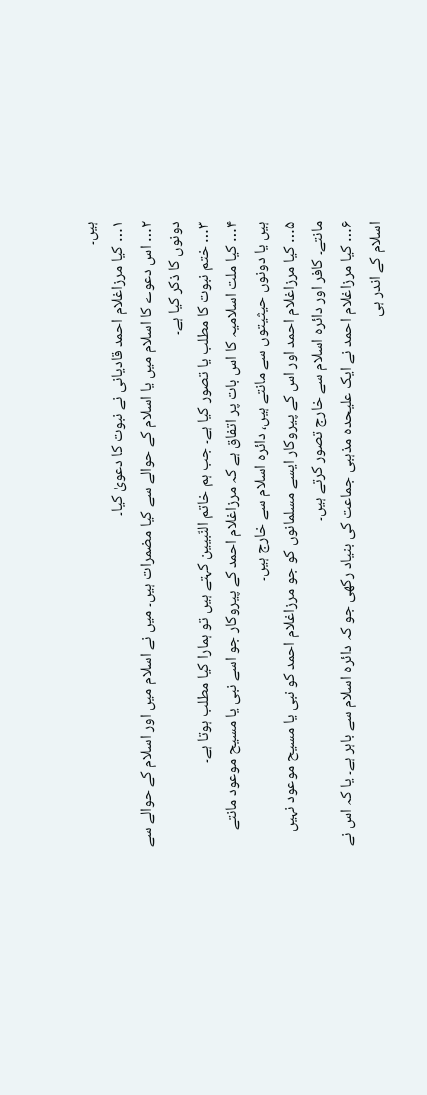ہیں۔
۱… کیا مرزاغلام احمد قادیانی نے نبوت کا دعویٰ کیا۔
۲… اس دعوے کا اسلام میں یا اسلام کے حوالے سے کیا مضمرات ہیں۔ میں نے اسلام میں اور اسلام کے حوالے سے دونوں کا ذکر کیا ہے۔
۳… ختم نبوت کا مطلب یا تصور کیا ہے۔ جب ہم خاتم النّبیین کہتے ہیں تو ہمارا کیا مطلب ہوتا ہے۔
۴… کیا ملت اسلامیہ کا اس بات پر اتفاق ہے کہ مرزاغلام احمد کے پیروکار جو اسے نبی یا مسیح موعود مانتے ہیں یا دونوں حیثیتوں سے مانتے ہیں، دائرہ اسلام سے خارج ہیں۔
۵… کیا مرزاغلام احمد اور اس کے پیروکار ایسے مسلمانوں کو جو مرزاغلام احمد کو نبی یا مسیح موعود نہیں مانتے۔ کافر اور دائرہ اسلام سے خارج تصور کرتے ہیں۔
۶… کیا مرزاغلام احمد نے ایک علیحدہ مذہبی جماعت کی بنیاد رکھی جو کہ دائرہ اسلام سے باہر ہے۔ یا کہ اس نے اسلام کے اندر ہی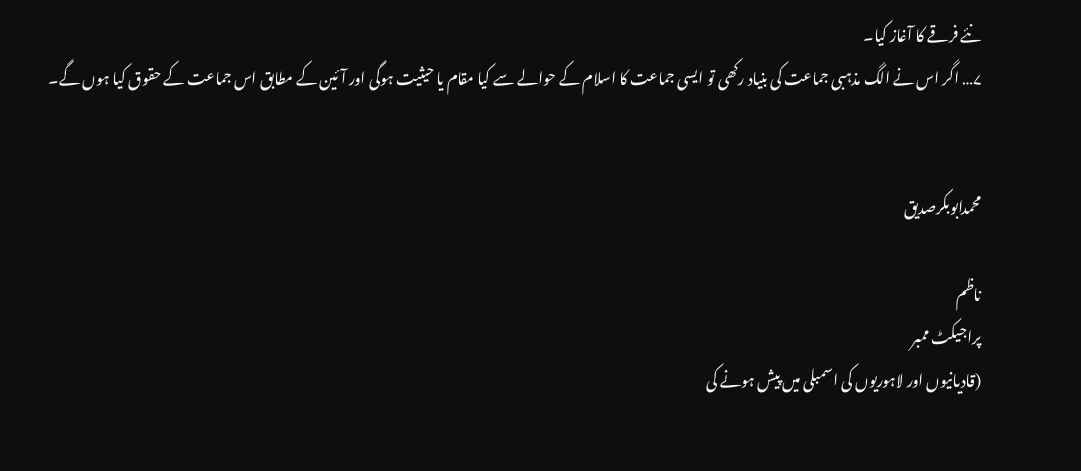نئے فرقے کا آغاز کیا۔
۷… اگر اس نے الگ مذہبی جماعت کی بنیاد رکھی تو ایسی جماعت کا اسلام کے حوالے سے کیا مقام یا حیثیت ہوگی اور آئین کے مطابق اس جماعت کے حقوق کیا ہوں گے۔


محمدابوبکرصدیق

ناظم
پراجیکٹ ممبر
(قادیانیوں اور لاہوریوں کی اسمبلی میں پیش ہونے کی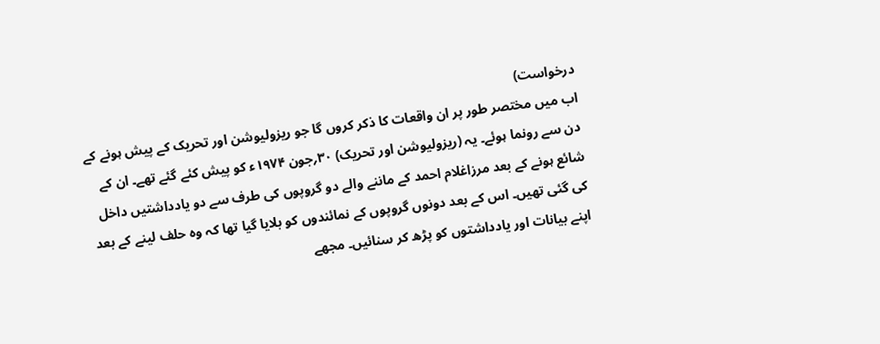درخواست)
اب میں مختصر طور پر ان واقعات کا ذکر کروں گا جو ریزولیوشن اور تحریک کے پیش ہونے کے دن سے رونما ہوئے۔ یہ (ریزولیوشن اور تحریک) ۳۰؍جون ۱۹۷۴ء کو پیش کئے گئے تھے۔ ان کے شائع ہونے کے بعد مرزاغلام احمد کے ماننے والے دو گروپوں کی طرف سے دو یادداشتیں داخل کی گئی تھیں۔ اس کے بعد دونوں گروپوں کے نمائندوں کو بلایا گیا تھا کہ وہ حلف لینے کے بعد اپنے بیانات اور یادداشتوں کو پڑھ کر سنائیں۔ مجھے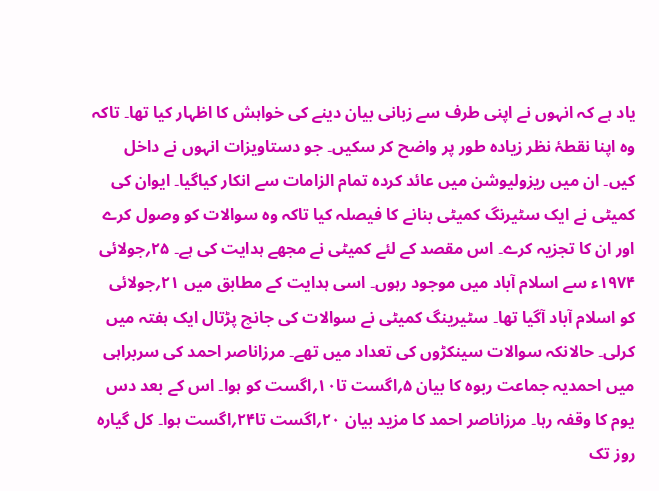یاد ہے کہ انہوں نے اپنی طرف سے زبانی بیان دینے کی خواہش کا اظہار کیا تھا۔ تاکہ وہ اپنا نقطۂ نظر زیادہ طور پر واضح کر سکیں۔ جو دستاویزات انہوں نے داخل کیں۔ ان میں ریزولیوشن میں عائد کردہ تمام الزامات سے انکار کیاگیا۔ ایوان کی کمیٹی نے ایک سٹیرنگ کمیٹی بنانے کا فیصلہ کیا تاکہ وہ سوالات کو وصول کرے اور ان کا تجزیہ کرے۔ اس مقصد کے لئے کمیٹی نے مجھے ہدایت کی ہے۔ ۲۵؍جولائی ۱۹۷۴ء سے اسلام آباد میں موجود رہوں۔ اسی ہدایت کے مطابق میں ۲۱؍جولائی کو اسلام آباد آگیا تھا۔ سٹیرینگ کمیٹی نے سوالات کی جانچ پڑتال ایک ہفتہ میں کرلی۔ حالانکہ سوالات سینکڑوں کی تعداد میں تھے۔ مرزاناصر احمد کی سربراہی میں احمدیہ جماعت ربوہ کا بیان ۵؍اگست تا۱۰؍اگست کو ہوا۔ اس کے بعد دس یوم کا وقفہ رہا۔ مرزاناصر احمد کا مزید بیان ۲۰؍اگست تا۲۴؍اگست ہوا۔ کل گیارہ روز تک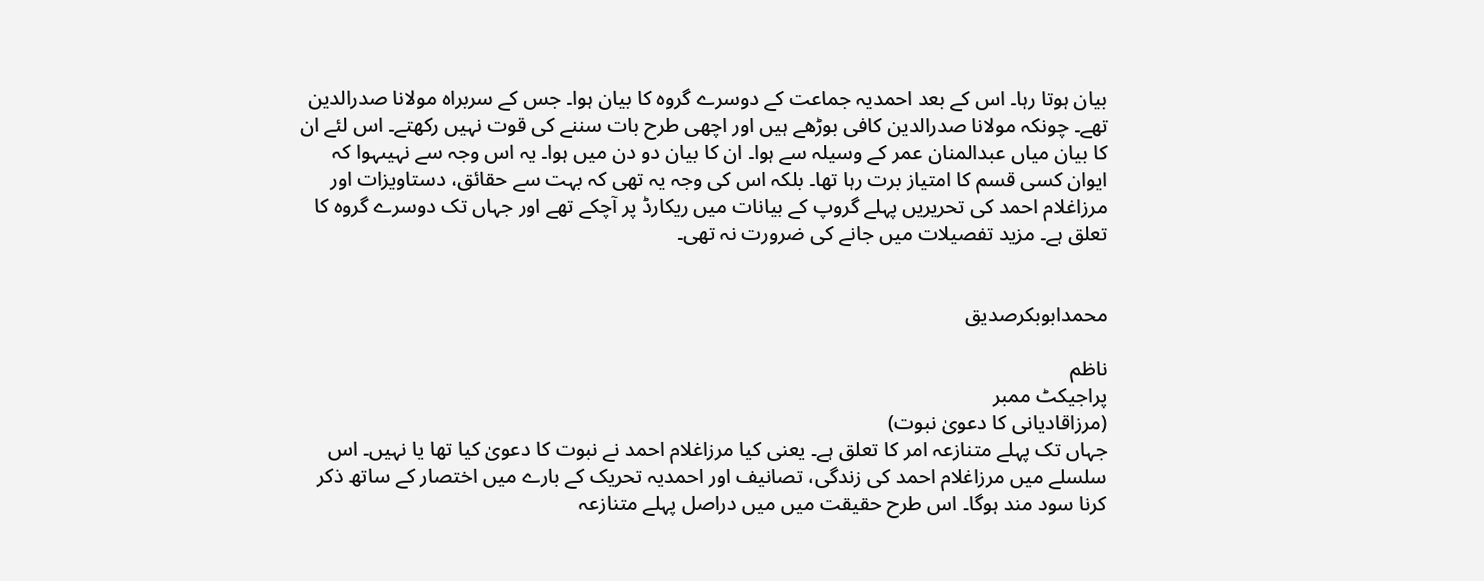بیان ہوتا رہا۔ اس کے بعد احمدیہ جماعت کے دوسرے گروہ کا بیان ہوا۔ جس کے سربراہ مولانا صدرالدین تھے۔ چونکہ مولانا صدرالدین کافی بوڑھے ہیں اور اچھی طرح بات سننے کی قوت نہیں رکھتے۔ اس لئے ان کا بیان میاں عبدالمنان عمر کے وسیلہ سے ہوا۔ ان کا بیان دو دن میں ہوا۔ یہ اس وجہ سے نہیںہوا کہ ایوان کسی قسم کا امتیاز برت رہا تھا۔ بلکہ اس کی وجہ یہ تھی کہ بہت سے حقائق، دستاویزات اور مرزاغلام احمد کی تحریریں پہلے گروپ کے بیانات میں ریکارڈ پر آچکے تھے اور جہاں تک دوسرے گروہ کا تعلق ہے۔ مزید تفصیلات میں جانے کی ضرورت نہ تھی۔


محمدابوبکرصدیق

ناظم
پراجیکٹ ممبر
(مرزاقادیانی کا دعویٰ نبوت)
جہاں تک پہلے متنازعہ امر کا تعلق ہے۔ یعنی کیا مرزاغلام احمد نے نبوت کا دعویٰ کیا تھا یا نہیں۔ اس سلسلے میں مرزاغلام احمد کی زندگی، تصانیف اور احمدیہ تحریک کے بارے میں اختصار کے ساتھ ذکر کرنا سود مند ہوگا۔ اس طرح حقیقت میں میں دراصل پہلے متنازعہ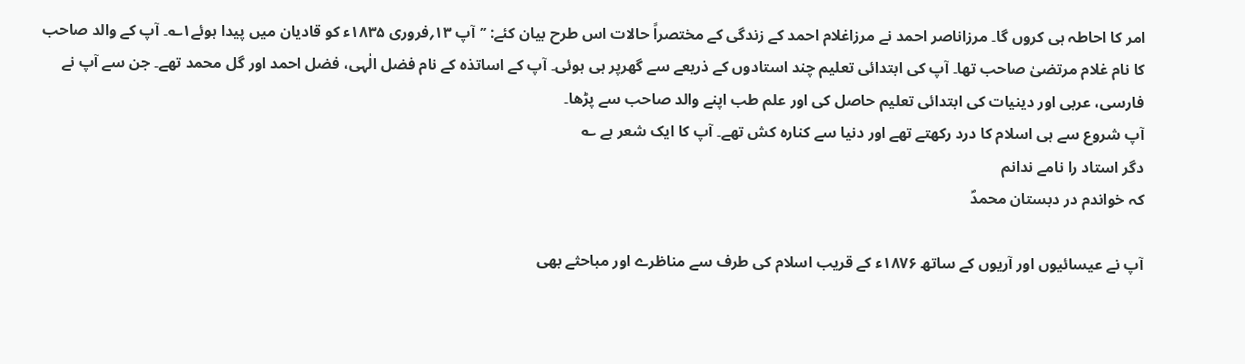امر کا احاطہ ہی کروں گا۔ مرزاناصر احمد نے مرزاغلام احمد کے زندگی کے مختصراً حالات اس طرح بیان کئے: ’’آپ ۱۳؍فروری ۱۸۳۵ء کو قادیان میں پیدا ہوئے۱؎۔ آپ کے والد صاحب کا نام غلام مرتضیٰ صاحب تھا۔ آپ کی ابتدائی تعلیم چند استادوں کے ذریعے سے گھرپر ہی ہوئی۔ آپ کے اساتذہ کے نام فضل الٰہی، فضل احمد اور گل محمد تھے۔ جن سے آپ نے فارسی، عربی اور دینیات کی ابتدائی تعلیم حاصل کی اور علم طب اپنے والد صاحب سے پڑھا۔
آپ شروع سے ہی اسلام کا درد رکھتے تھے اور دنیا سے کنارہ کش تھے۔ آپ کا ایک شعر ہے ؎
دگر استاد را نامے ندانم
کہ خواندم در دبستان محمدؐ

آپ نے عیسائیوں اور آریوں کے ساتھ ۱۸۷۶ء کے قریب اسلام کی طرف سے مناظرے اور مباحثے بھی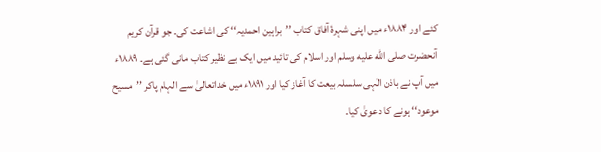کئے اور ۱۸۸۴ء میں اپنی شہرۂ آفاق کتاب ’’براہین احمدیہ‘‘ کی اشاعت کی۔ جو قرآن کریم آنحضرت صلى الله عليه وسلم اور اسلام کی تائید میں ایک بے نظیر کتاب مانی گئی ہے۔ ۱۸۸۹ء میں آپ نے باذن الٰہی سلسلہ بیعت کا آغاز کیا اور ۱۸۹۱ء میں خداتعالیٰ سے الہام پاکر ’’مسیح موعود‘‘ ہونے کا دعویٰ کیا۔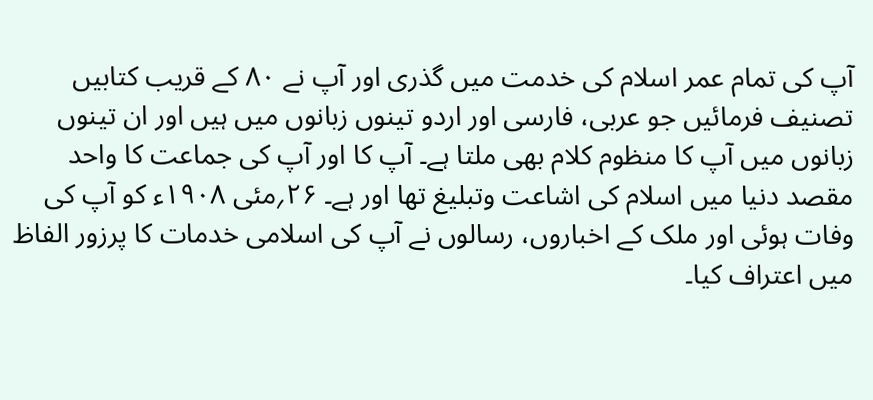آپ کی تمام عمر اسلام کی خدمت میں گذری اور آپ نے ۸۰ کے قریب کتابیں تصنیف فرمائیں جو عربی، فارسی اور اردو تینوں زبانوں میں ہیں اور ان تینوں زبانوں میں آپ کا منظوم کلام بھی ملتا ہے۔ آپ کا اور آپ کی جماعت کا واحد مقصد دنیا میں اسلام کی اشاعت وتبلیغ تھا اور ہے۔ ۲۶؍مئی ۱۹۰۸ء کو آپ کی وفات ہوئی اور ملک کے اخباروں، رسالوں نے آپ کی اسلامی خدمات کا پرزور الفاظ میں اعتراف کیا۔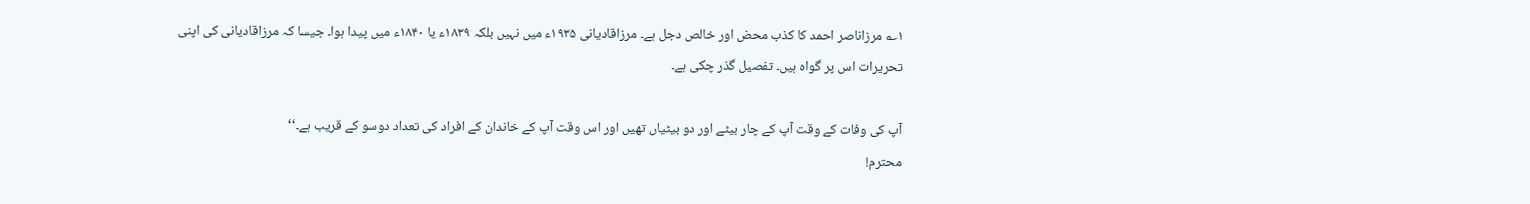۱؎ مرزاناصر احمد کا کذب محض اور خالص دجل ہے۔ مرزاقادیانی ۱۹۳۵ء میں نہیں بلکہ ۱۸۳۹ء یا ۱۸۴۰ء میں پیدا ہوا۔ جیسا کہ مرزاقادیانی کی اپنی تحریرات اس پر گواہ ہیں۔ تفصیل گذر چکی ہے۔

آپ کی وفات کے وقت آپ کے چار بیٹے اور دو بیٹیاں تھیں اور اس وقت آپ کے خاندان کے افراد کی تعداد دوسو کے قریب ہے۔‘‘
محترم!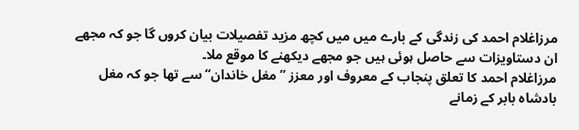مرزاغلام احمد کی زندگی کے بارے میں میں کچھ مزید تفصیلات بیان کروں گا جو کہ مجھے ان دستاویزات سے حاصل ہوئی ہیں جو مجھے دیکھنے کا موقع ملا۔
مرزاغلام احمد کا تعلق پنجاب کے معروف اور معزز ’’مغل خاندان‘‘ سے تھا جو کہ مغل بادشاہ بابر کے زمانے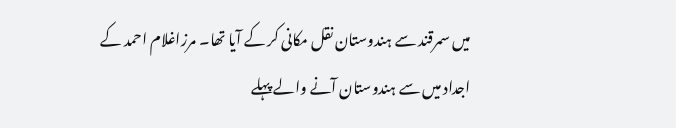میں سمرقند سے ہندوستان نقل مکانی کر کے آیا تھا۔ مرزاغلام احمد کے اجداد میں سے ہندوستان آنے والے پہلے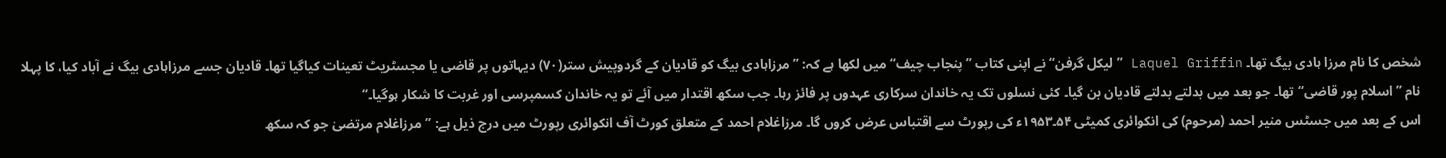شخص کا نام مرزا ہادی بیگ تھا۔ Laquel Griffin ’’لیکل گرفن‘‘ نے اپنی کتاب ’’پنجاب چیف‘‘ میں لکھا ہے کہ: ’’مرزاہادی بیگ کو قادیان کے گردوپیش ستر(۷۰) دیہاتوں پر قاضی یا مجسٹریٹ تعینات کیاگیا تھا۔ قادیان جسے مرزاہادی بیگ نے آباد کیا، کا پہلا نام ’’اسلام پور قاضی‘‘ تھا۔ جو بعد میں بدلتے بدلتے قادیان بن گیا۔ کئی نسلوں تک یہ خاندان سرکاری عہدوں پر فائز رہا۔ جب سکھ اقتدار میں آئے تو یہ خاندان کسمپرسی اور غربت کا شکار ہوگیا۔‘‘
اس کے بعد میں جسٹس منیر احمد (مرحوم) کی انکوائری کمیٹی ۵۴۔۱۹۵۳ء کی رپورٹ سے اقتباس عرض کروں گا۔ مرزاغلام احمد کے متعلق کورٹ آف انکوائری رپورٹ میں درج ذیل ہے: ’’مرزاغلام مرتضیٰ جو کہ سکھ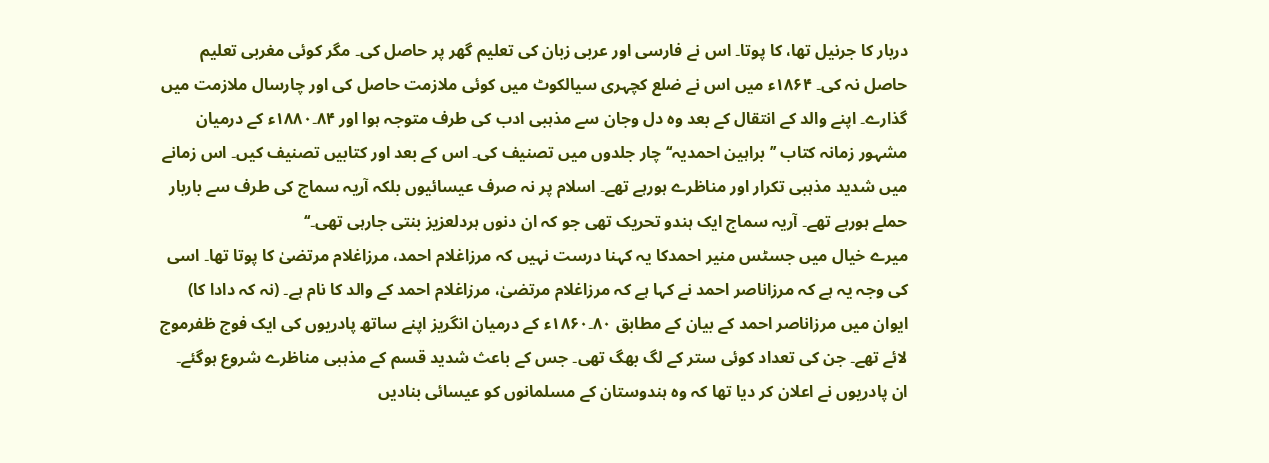دربار کا جرنیل تھا، کا پوتا۔ اس نے فارسی اور عربی زبان کی تعلیم گھر پر حاصل کی۔ مگر کوئی مغربی تعلیم حاصل نہ کی۔ ۱۸۶۴ء میں اس نے ضلع کچہری سیالکوٹ میں کوئی ملازمت حاصل کی اور چارسال ملازمت میں گذارے۔ اپنے والد کے انتقال کے بعد وہ دل وجان سے مذہبی ادب کی طرف متوجہ ہوا اور ۸۴۔۱۸۸۰ء کے درمیان مشہور زمانہ کتاب ’’براہین احمدیہ‘‘ چار جلدوں میں تصنیف کی۔ اس کے بعد اور کتابیں تصنیف کیں۔ اس زمانے میں شدید مذہبی تکرار اور مناظرے ہورہے تھے۔ اسلام پر نہ صرف عیسائیوں بلکہ آریہ سماج کی طرف سے باربار حملے ہورہے تھے۔ آریہ سماج ایک ہندو تحریک تھی جو کہ ان دنوں ہردلعزیز بنتی جارہی تھی۔‘‘
میرے خیال میں جسٹس منیر احمدکا یہ کہنا درست نہیں کہ مرزاغلام احمد، مرزاغلام مرتضیٰ کا پوتا تھا۔ اسی کی وجہ یہ ہے کہ مرزاناصر احمد نے کہا ہے کہ مرزاغلام مرتضیٰ، مرزاغلام احمد کے والد کا نام ہے۔ (نہ کہ دادا کا) ایوان میں مرزاناصر احمد کے بیان کے مطابق ۸۰۔۱۸۶۰ء کے درمیان انگریز اپنے ساتھ پادریوں کی ایک فوج ظفرموج لائے تھے۔ جن کی تعداد کوئی ستر کے لگ بھگ تھی۔ جس کے باعث شدید قسم کے مذہبی مناظرے شروع ہوگئے۔ ان پادریوں نے اعلان کر دیا تھا کہ وہ ہندوستان کے مسلمانوں کو عیسائی بنادیں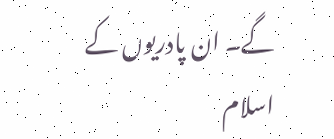گے۔ ان پادریوں کے اسلام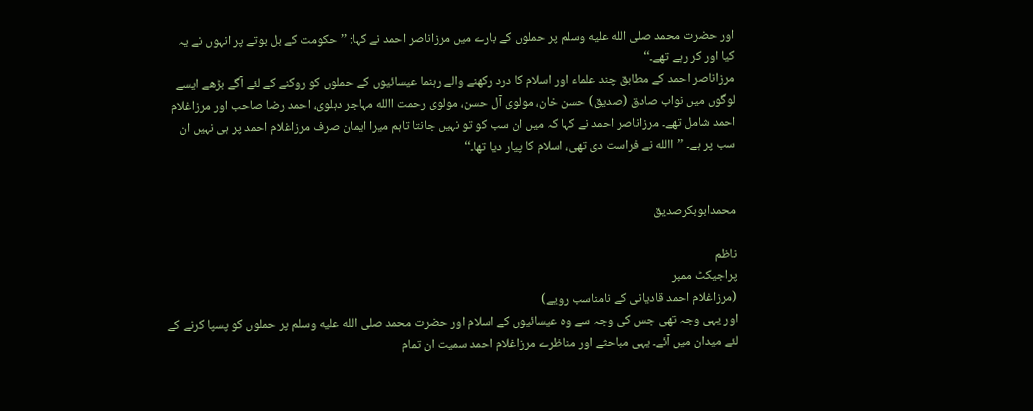اور حضرت محمد صلى الله عليه وسلم پر حملوں کے بارے میں مرزاناصر احمد نے کہا: ’’حکومت کے بل بوتے پر انہوں نے یہ کیا اور کر رہے تھے۔‘‘
مرزاناصر احمد کے مطابق چند علماء اور اسلام کا درد رکھنے والے رہنما عیسائیوں کے حملوں کو روکنے کے لئے آگے بڑھے ایسے لوگوں میں نواب صادق (صدیق) حسن خان، مولوی آل حسن، مولوی رحمت االله مہاجر دہلوی، احمد رضا صاحب اور مرزاغلام احمد شامل تھے۔ مرزاناصر احمد نے کہا کہ میں ان سب کو تو نہیں جانتا تاہم میرا ایمان صرف مرزاغلام احمد پر ہی نہیں ان سب پر ہے۔ ’’االله نے فراست دی تھی، اسلام کا پیار دیا تھا۔‘‘


محمدابوبکرصدیق

ناظم
پراجیکٹ ممبر
(مرزاغلام احمد قادیانی کے نامناسب رویے)
اور یہی وجہ تھی جس کی وجہ سے وہ عیسائیوں کے اسلام اور حضرت محمد صلى الله عليه وسلم پر حملوں کو پسپا کرنے کے لئے میدان میں آئے۔ یہی مباحثے اور مناظرے مرزاغلام احمد سمیت ان تمام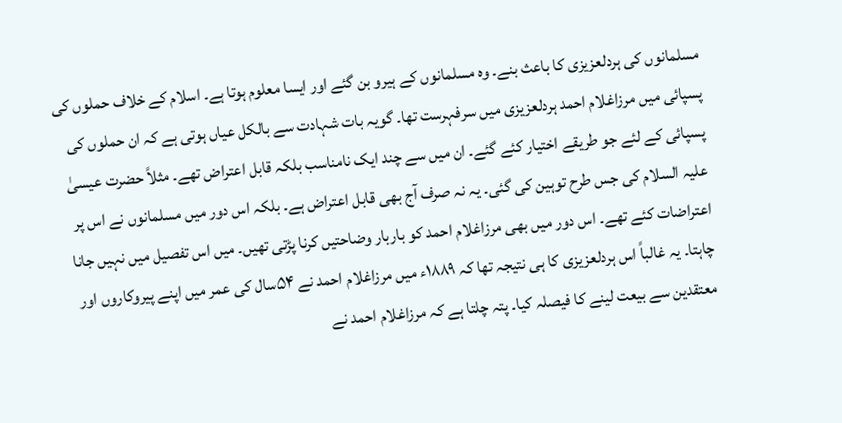مسلمانوں کی ہردلعزیزی کا باعث بنے۔ وہ مسلمانوں کے ہیرو بن گئے اور ایسا معلوم ہوتا ہے۔ اسلام کے خلاف حملوں کی پسپائی میں مرزاغلام احمد ہردلعزیزی میں سرفہرست تھا۔ گویہ بات شہادت سے بالکل عیاں ہوتی ہے کہ ان حملوں کی پسپائی کے لئے جو طریقے اختیار کئے گئے۔ ان میں سے چند ایک نامناسب بلکہ قابل اعتراض تھے۔ مثلاً حضرت عیسیٰ علیہ السلام کی جس طرح توہین کی گئی۔ یہ نہ صرف آج بھی قابل اعتراض ہے۔ بلکہ اس دور میں مسلمانوں نے اس پر اعتراضات کئے تھے۔ اس دور میں بھی مرزاغلام احمد کو باربار وضاحتیں کرنا پڑتی تھیں۔ میں اس تفصیل میں نہیں جانا چاہتا۔ یہ غالباً اس ہردلعزیزی کا ہی نتیجہ تھا کہ ۱۸۸۹ء میں مرزاغلام احمد نے ۵۴سال کی عمر میں اپنے پیروکاروں اور معتقدین سے بیعت لینے کا فیصلہ کیا۔ پتہ چلتا ہے کہ مرزاغلام احمد نے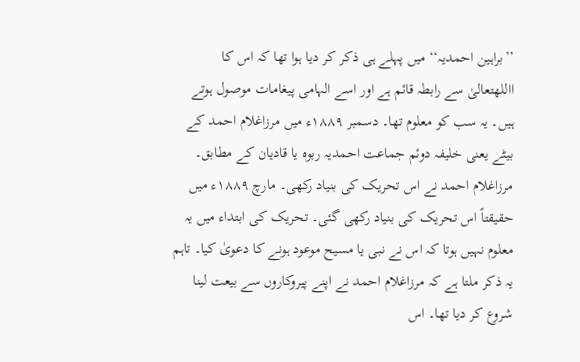’’براہین احمدیہ‘‘ میں پہلے ہی ذکر کر دیا ہوا تھا کہ اس کا االلهتعالیٰ سے رابطہ قائم ہے اور اسے الہامی پیغامات موصول ہوتے ہیں۔ یہ سب کو معلوم تھا۔ دسمبر ۱۸۸۹ء میں مرزاغلام احمد کے بیٹے یعنی خلیفہ دوئم جماعت احمدیہ ربوہ یا قادیان کے مطابق۔ مرزاغلام احمد نے اس تحریک کی بنیاد رکھی۔ مارچ ۱۸۸۹ء میں حقیقتاً اس تحریک کی بنیاد رکھی گئی۔ تحریک کی ابتداء میں یہ معلوم نہیں ہوتا کہ اس نے نبی یا مسیح موعود ہونے کا دعویٰ کیا۔ تاہم یہ ذکر ملتا ہے کہ مرزاغلام احمد نے اپنے پیروکاروں سے بیعت لینا شروع کر دیا تھا۔ اس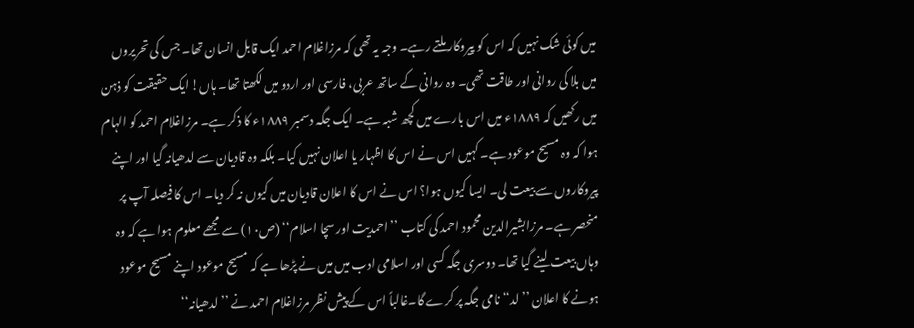میں کوئی شک نہیں کہ اس کو پیروکار ملتے رہے۔ وجہ یہ تھی کہ مرزاغلام احمد ایک قابل انسان تھا۔ جس کی تحریروں میں بلا کی روانی اور طاقت تھی۔ وہ روانی کے ساتھ عربی، فارسی اور اردو میں لکھتا تھا۔ ہاں! ایک حقیقت کو ذہن میں رکھیں کہ ۱۸۸۹ء میں اس بارے میں کچھ شبہ ہے۔ ایک جگہ دسمبر ۱۸۸۹ء کا ذکر ہے۔ مرزاغلام احمد کو الہام ہوا کہ وہ مسیح موعود ہے۔ کہیں اس نے اس کا اظہار یا اعلان نہیں کیا۔ بلکہ وہ قادیان سے لدھیانہ گیا اور اپنے پیروکاروں سے بیعت لی۔ ایسا کیوں ہوا؟ اس نے اس کا اعلان قادیان میں کیوں نہ کر دیا۔ اس کا فیصلہ آپ پر منحصر ہے۔ مرزابشیرالدین محمود احمد کی کتاب ’’احمدیت اور سچا اسلام‘‘ (ص۱۰) سے مجھے معلوم ہوا ہے کہ وہ وہاں بیعت لینے گیا تھا۔ دوسری جگہ کسی اور اسلامی ادب میں میں نے پڑھا ہے کہ مسیح موعود اپنے مسیح موعود ہونے کا اعلان ’’لد‘‘ نامی جگہ پر کرے گا۔غالباً اس کے پیش نظر مرزاغلام احمد نے ’’لدھیانہ‘‘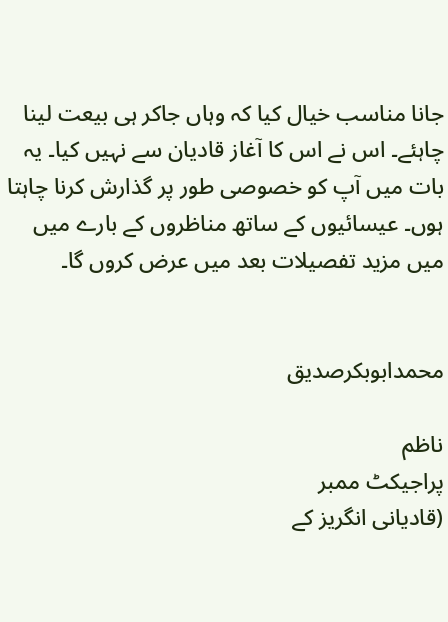جانا مناسب خیال کیا کہ وہاں جاکر ہی بیعت لینا چاہئے۔ اس نے اس کا آغاز قادیان سے نہیں کیا۔ یہ بات میں آپ کو خصوصی طور پر گذارش کرنا چاہتا ہوں۔ عیسائیوں کے ساتھ مناظروں کے بارے میں میں مزید تفصیلات بعد میں عرض کروں گا۔


محمدابوبکرصدیق

ناظم
پراجیکٹ ممبر
(قادیانی انگریز کے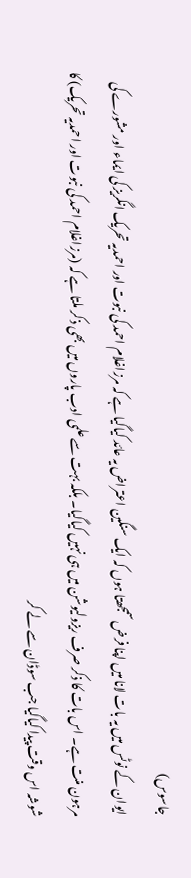جاسوس)
ایوان کے نوٹس میں یہ بات لانا میں اپنا فرض سمجھتا ہوں کہ ایک سنگین اعتراض یہ عائد کیاگیا ہے کہ مرزاغلام احمد کی نبوت اور احمدیہ تحریک انگریز کی ایماء اور مشورے کی مرہون منت ہے۔ اس بات کا ذکر صرف ریزولیوشن میں ہی نہیں کیاگیا۔ بلکہ بہت سے علمی ادب پاروں میں بھی ذکر ملتا ہے کہ (مرزاغلام احمد کی نبوت اور احمدیہ تحریک) کا شوشہ اس وقت پیدا کیاگیا جب سوڈان سے لے کر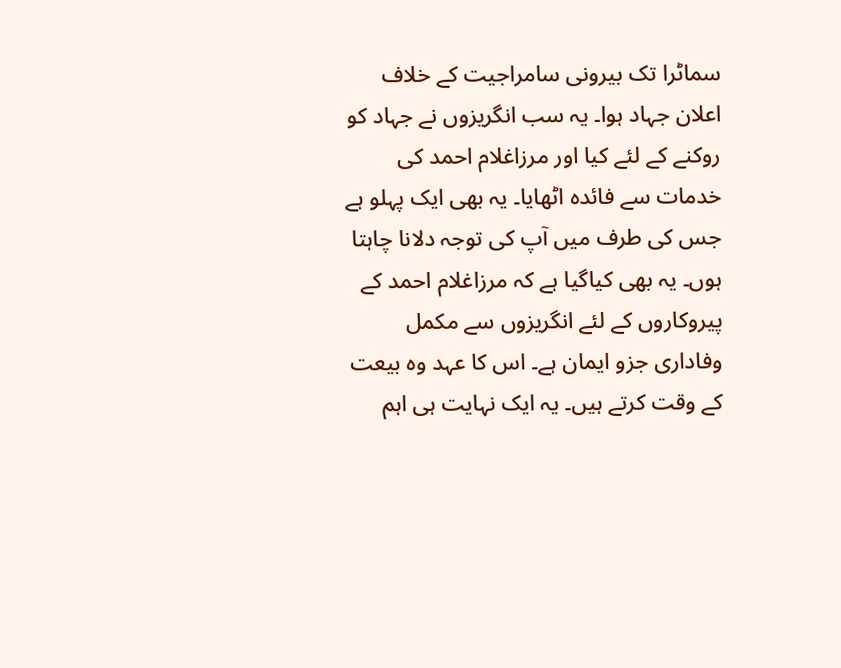سماٹرا تک بیرونی سامراجیت کے خلاف اعلان جہاد ہوا۔ یہ سب انگریزوں نے جہاد کو روکنے کے لئے کیا اور مرزاغلام احمد کی خدمات سے فائدہ اٹھایا۔ یہ بھی ایک پہلو ہے جس کی طرف میں آپ کی توجہ دلانا چاہتا ہوں۔ یہ بھی کیاگیا ہے کہ مرزاغلام احمد کے پیروکاروں کے لئے انگریزوں سے مکمل وفاداری جزو ایمان ہے۔ اس کا عہد وہ بیعت کے وقت کرتے ہیں۔ یہ ایک نہایت ہی اہم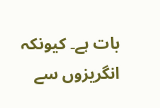بات ہے۔ کیونکہ انگریزوں سے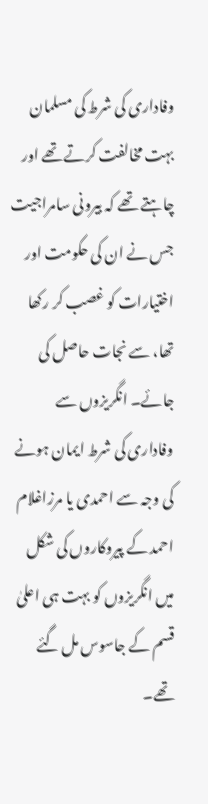وفاداری کی شرط کی مسلمان بہت مخالفت کرتے تھے اور چاہتے تھے کہ بیرونی سامراجیت جس نے ان کی حکومت اور اختیارات کو غصب کر رکھا تھا، سے نجات حاصل کی جائے۔ انگریزوں سے وفاداری کی شرط ایمان ہونے کی وجہ سے احمدی یا مرزاغلام احمد کے پیروکاروں کی شکل میں انگریزوں کو بہت ہی اعلیٰ قسم کے جاسوس مل گئے تھے۔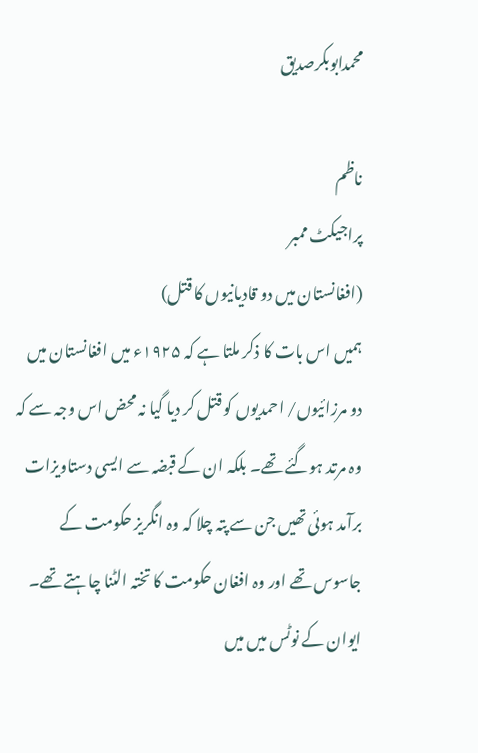محمدابوبکرصدیق

ناظم
پراجیکٹ ممبر
(افغانستان میں دو قادیانیوں کا قتل)
ہمیں اس بات کا ذکر ملتا ہے کہ ۱۹۲۵ء میں افغانستان میں دو مرزائیوں/ احمدیوں کو قتل کر دیا گیا نہ محض اس وجہ سے کہ وہ مرتد ہوگئے تھے۔ بلکہ ان کے قبضہ سے ایسی دستاویزات برآمد ہوئی تھیں جن سے پتہ چلا کہ وہ انگریز حکومت کے جاسوس تھے اور وہ افغان حکومت کا تختہ الٹنا چاہتے تھے۔ ایوان کے نوٹس میں میں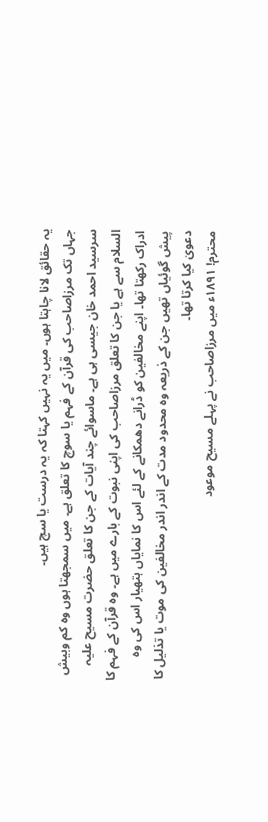یہ حقائق لانا چاہتا ہوں۔ میں یہ نہیں کہتا کہ یہ درست یا سچ ہیں۔
جہاں تک مرزاصاحب کی قرآن کے فہم یا سوچ کا تعلق ہے۔ میں سمجھتا ہوں وہ کم وبیش سرسید احمد خان جیسی ہی ہے۔ ماسوائے چند آیات کے جن کا تعلق حضرت مسیح علیہ السلام سے ہے یا جن کا تعلق مرزاصاحب کی اپنی نبوت کے بارے میں ہے۔ وہ قرآن کے فہم کا ادراک رکھتا تھا۔ اپنے مخالفین کو ڈرانے دھمکانے کے لئے اس کا نمایاں ہتھیار اس کی وہ پیش گوئیاں تھیں جن کے ذریعہ وہ محدود مدت کے اندر اندر مخالفین کی موت یا تذلیل کا دعویٰ کیا کرتا تھا۔
محترم! ۱۸۹۱ء میں مرزاصاحب نے پہلے مسیح موعود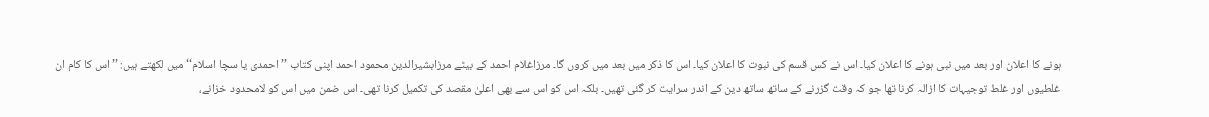ہونے کا اعلان اور بعد میں نبی ہونے کا اعلان کیا۔ اس نے کس قسم کی نبوت کا اعلان کیا۔ اس کا ذکر میں بعد میں کروں گا۔ مرزاغلام احمد کے بیٹے مرزابشیرالدین محمود احمد اپنی کتاب ’’احمدی یا سچا اسلام‘‘ میں لکھتے ہیں: ’’اس کا کام ان غلطیوں اور غلط توجیہات کا ازالہ کرنا تھا جو کہ وقت گزرنے کے ساتھ ساتھ دین کے اندر سرایت کر گئی تھیں۔ بلکہ اس کو اس سے بھی اعلیٰ مقصد کی تکمیل کرنا تھی۔ اس ضمن میں اس کو لامحدود خزانے،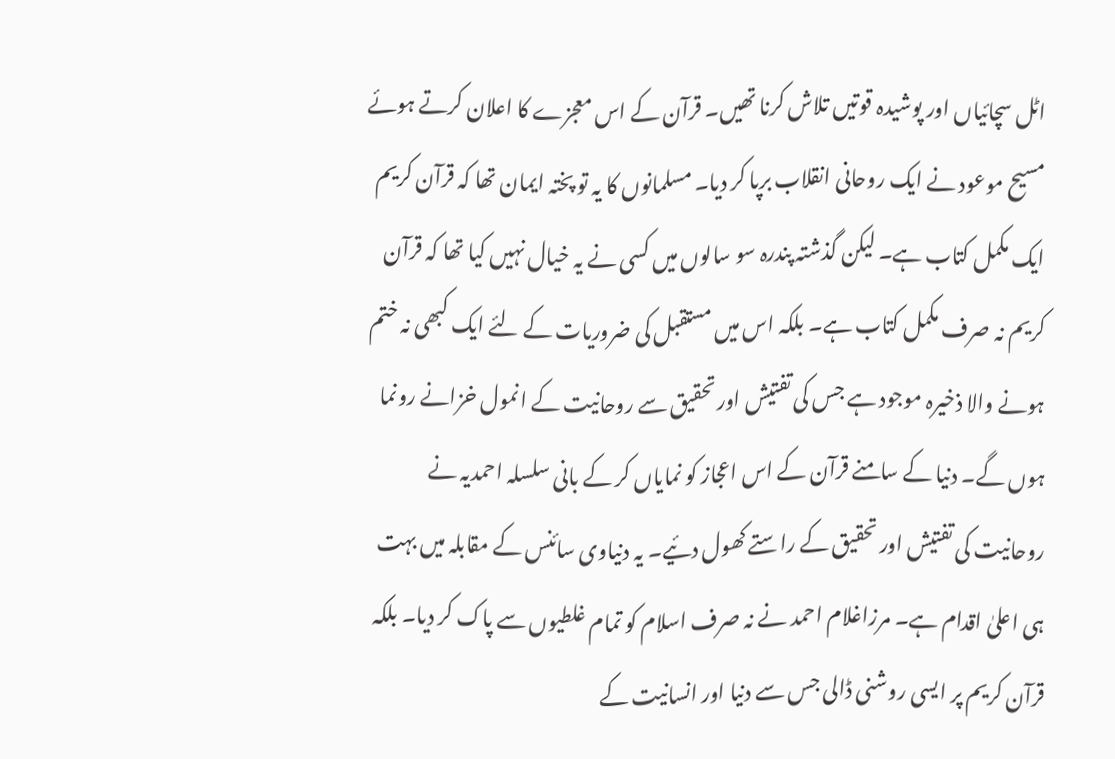اٹل سچائیاں اور پوشیدہ قوتیں تلاش کرنا تھیں۔ قرآن کے اس معجزے کا اعلان کرتے ہوئے مسیح موعود نے ایک روحانی انقلاب برپا کر دیا۔ مسلمانوں کا یہ تو پختہ ایمان تھا کہ قرآن کریم ایک مکمل کتاب ہے۔ لیکن گذشتہ پندرہ سو سالوں میں کسی نے یہ خیال نہیں کیا تھا کہ قرآن کریم نہ صرف مکمل کتاب ہے۔ بلکہ اس میں مستقبل کی ضروریات کے لئے ایک کبھی نہ ختم ہونے والا ذخیرہ موجود ہے جس کی تفتیش اور تحقیق سے روحانیت کے انمول خزانے رونما ہوں گے۔ دنیا کے سامنے قرآن کے اس اعجاز کو نمایاں کر کے بانی سلسلہ احمدیہ نے روحانیت کی تفتیش اور تحقیق کے راستے کھول دئیے۔ یہ دنیاوی سائنس کے مقابلہ میں بہت ہی اعلیٰ اقدام ہے۔ مرزاغلام احمد نے نہ صرف اسلام کو تمام غلطیوں سے پاک کر دیا۔ بلکہ قرآن کریم پر ایسی روشنی ڈالی جس سے دنیا اور انسانیت کے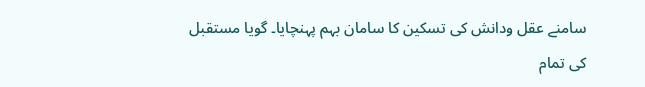سامنے عقل ودانش کی تسکین کا سامان بہم پہنچایا۔ گویا مستقبل کی تمام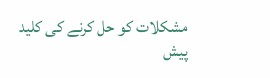مشکلات کو حل کرنے کی کلید پیش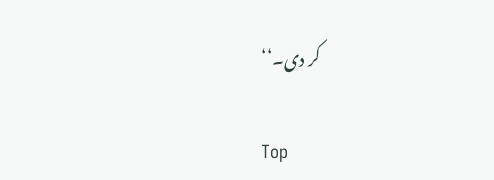کر دی۔‘‘

Top